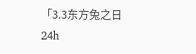「3.3东方兔之日24h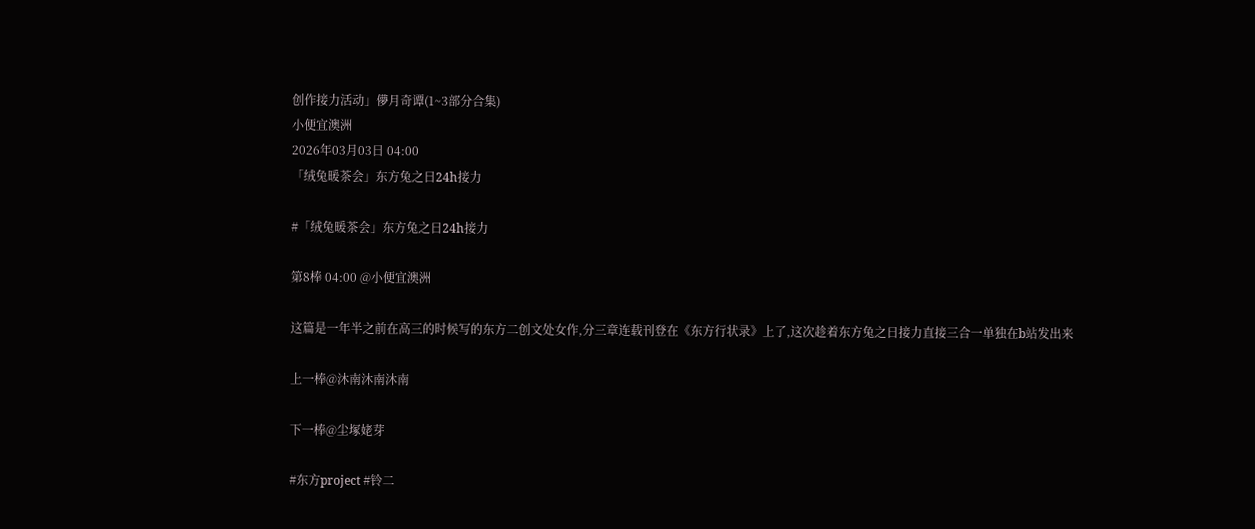创作接力活动」儚月奇谭(1~3部分合集)
小便宜澳洲
2026年03月03日 04:00
「绒兔暖茶会」东方兔之日24h接力

#「绒兔暖茶会」东方兔之日24h接力

第8棒 04:00 @小便宜澳洲

这篇是一年半之前在高三的时候写的东方二创文处女作,分三章连载刊登在《东方行状录》上了,这次趁着东方兔之日接力直接三合一单独在b站发出来

上一棒@沐南沐南沐南

下一棒@尘塚姥芽

#东方project #铃二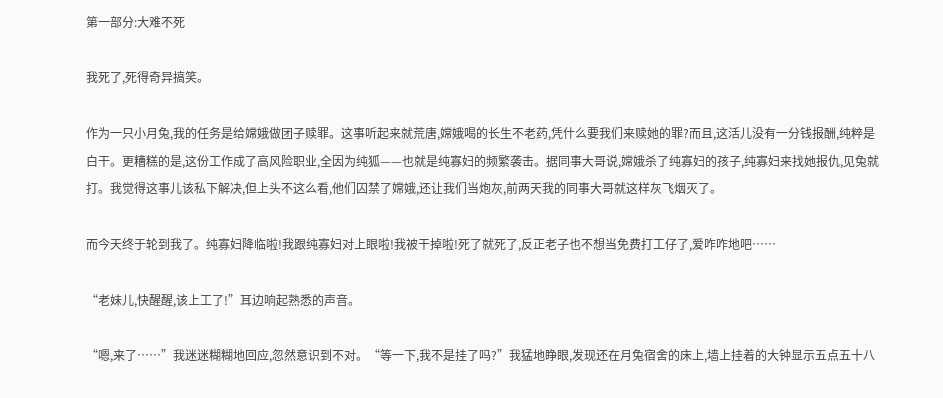第一部分:大难不死

我死了,死得奇异搞笑。

作为一只小月兔,我的任务是给嫦娥做团子赎罪。这事听起来就荒唐,嫦娥喝的长生不老药,凭什么要我们来赎她的罪?而且,这活儿没有一分钱报酬,纯粹是白干。更糟糕的是,这份工作成了高风险职业,全因为纯狐——也就是纯寡妇的频繁袭击。据同事大哥说,嫦娥杀了纯寡妇的孩子,纯寡妇来找她报仇,见兔就打。我觉得这事儿该私下解决,但上头不这么看,他们囚禁了嫦娥,还让我们当炮灰,前两天我的同事大哥就这样灰飞烟灭了。

而今天终于轮到我了。纯寡妇降临啦!我跟纯寡妇对上眼啦!我被干掉啦!死了就死了,反正老子也不想当免费打工仔了,爱咋咋地吧……

“老妹儿,快醒醒,该上工了!”耳边响起熟悉的声音。

“嗯,来了……”我迷迷糊糊地回应,忽然意识到不对。“等一下,我不是挂了吗?”我猛地睁眼,发现还在月兔宿舍的床上,墙上挂着的大钟显示五点五十八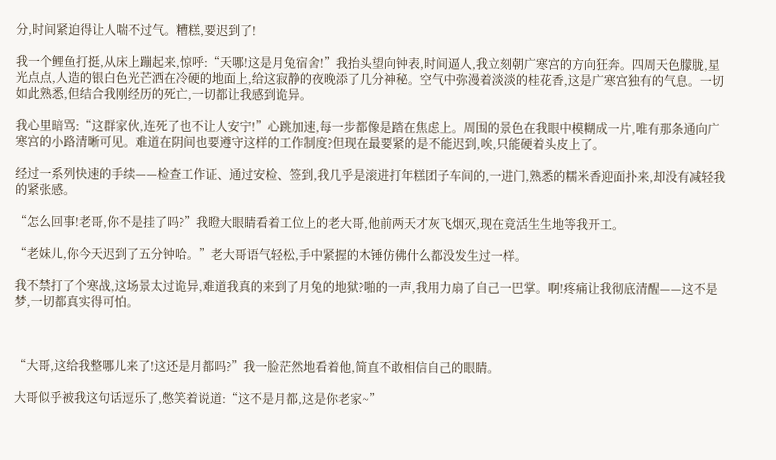分,时间紧迫得让人喘不过气。糟糕,要迟到了!

我一个鲤鱼打挺,从床上蹦起来,惊呼:“天哪!这是月兔宿舍!”我抬头望向钟表,时间逼人,我立刻朝广寒宫的方向狂奔。四周天色朦胧,星光点点,人造的银白色光芒洒在冷硬的地面上,给这寂静的夜晚添了几分神秘。空气中弥漫着淡淡的桂花香,这是广寒宫独有的气息。一切如此熟悉,但结合我刚经历的死亡,一切都让我感到诡异。

我心里暗骂:“这群家伙,连死了也不让人安宁!”心跳加速,每一步都像是踏在焦虑上。周围的景色在我眼中模糊成一片,唯有那条通向广寒宫的小路清晰可见。难道在阴间也要遵守这样的工作制度?但现在最要紧的是不能迟到,唉,只能硬着头皮上了。

经过一系列快速的手续——检查工作证、通过安检、签到,我几乎是滚进打年糕团子车间的,一进门,熟悉的糯米香迎面扑来,却没有减轻我的紧张感。

“怎么回事!老哥,你不是挂了吗?”我瞪大眼睛看着工位上的老大哥,他前两天才灰飞烟灭,现在竟活生生地等我开工。

“老妹儿,你今天迟到了五分钟哈。”老大哥语气轻松,手中紧握的木锤仿佛什么都没发生过一样。

我不禁打了个寒战,这场景太过诡异,难道我真的来到了月兔的地狱?啪的一声,我用力扇了自己一巴掌。啊!疼痛让我彻底清醒——这不是梦,一切都真实得可怕。



“大哥,这给我整哪儿来了!这还是月都吗?”我一脸茫然地看着他,简直不敢相信自己的眼睛。

大哥似乎被我这句话逗乐了,憋笑着说道:“这不是月都,这是你老家~”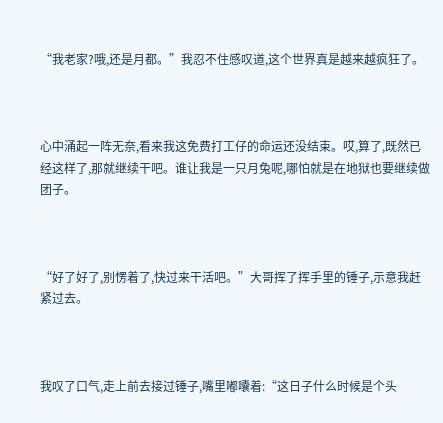“我老家?哦,还是月都。”我忍不住感叹道,这个世界真是越来越疯狂了。



心中涌起一阵无奈,看来我这免费打工仔的命运还没结束。哎,算了,既然已经这样了,那就继续干吧。谁让我是一只月兔呢,哪怕就是在地狱也要继续做团子。



“好了好了,别愣着了,快过来干活吧。”大哥挥了挥手里的锤子,示意我赶紧过去。



我叹了口气,走上前去接过锤子,嘴里嘟囔着:“这日子什么时候是个头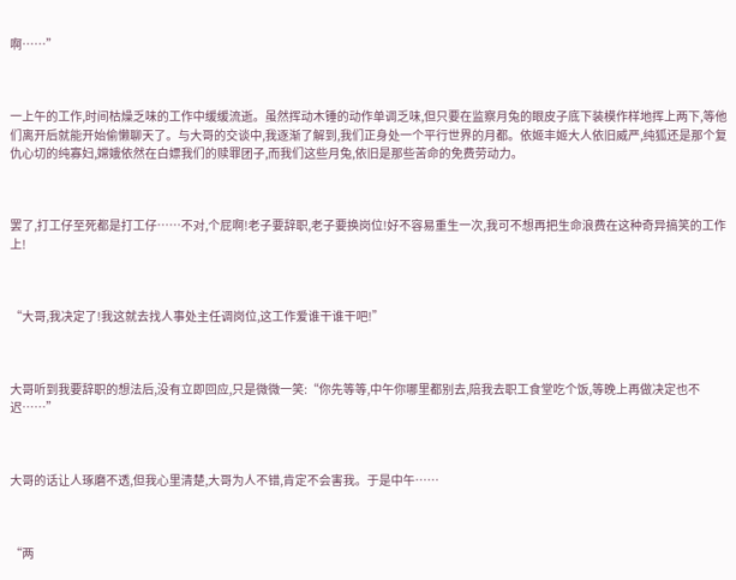啊……”



一上午的工作,时间枯燥乏味的工作中缓缓流逝。虽然挥动木锤的动作单调乏味,但只要在监察月兔的眼皮子底下装模作样地挥上两下,等他们离开后就能开始偷懒聊天了。与大哥的交谈中,我逐渐了解到,我们正身处一个平行世界的月都。依姬丰姬大人依旧威严,纯狐还是那个复仇心切的纯寡妇,嫦娥依然在白嫖我们的赎罪团子,而我们这些月兔,依旧是那些苦命的免费劳动力。



罢了,打工仔至死都是打工仔……不对,个屁啊!老子要辞职,老子要换岗位!好不容易重生一次,我可不想再把生命浪费在这种奇异搞笑的工作上!



“大哥,我决定了!我这就去找人事处主任调岗位,这工作爱谁干谁干吧!”



大哥听到我要辞职的想法后,没有立即回应,只是微微一笑:“你先等等,中午你哪里都别去,陪我去职工食堂吃个饭,等晚上再做决定也不迟……”



大哥的话让人琢磨不透,但我心里清楚,大哥为人不错,肯定不会害我。于是中午……



“两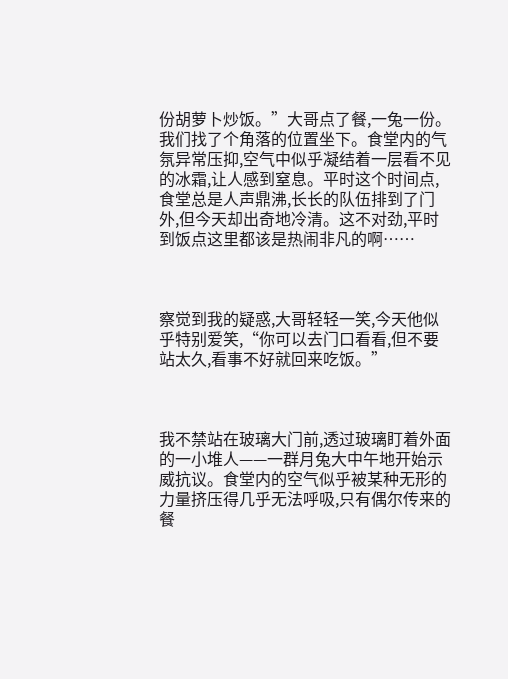份胡萝卜炒饭。”大哥点了餐,一兔一份。我们找了个角落的位置坐下。食堂内的气氛异常压抑,空气中似乎凝结着一层看不见的冰霜,让人感到窒息。平时这个时间点,食堂总是人声鼎沸,长长的队伍排到了门外,但今天却出奇地冷清。这不对劲,平时到饭点这里都该是热闹非凡的啊……



察觉到我的疑惑,大哥轻轻一笑,今天他似乎特别爱笑,“你可以去门口看看,但不要站太久,看事不好就回来吃饭。”



我不禁站在玻璃大门前,透过玻璃盯着外面的一小堆人——一群月兔大中午地开始示威抗议。食堂内的空气似乎被某种无形的力量挤压得几乎无法呼吸,只有偶尔传来的餐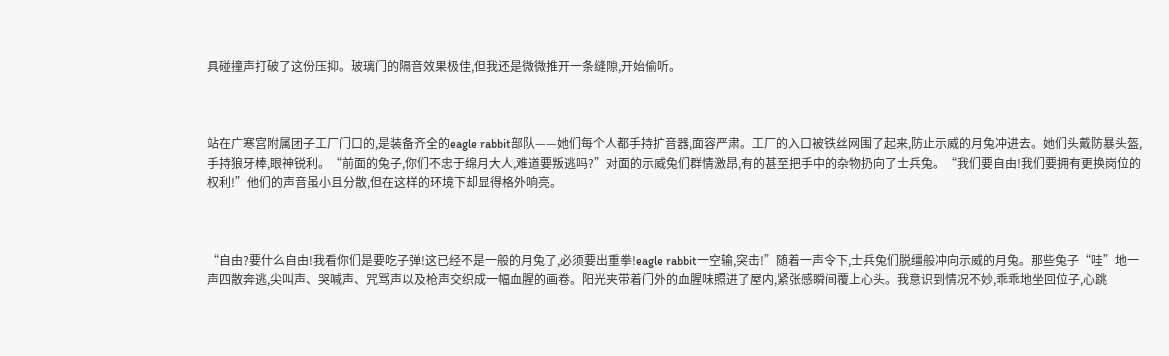具碰撞声打破了这份压抑。玻璃门的隔音效果极佳,但我还是微微推开一条缝隙,开始偷听。



站在广寒宫附属团子工厂门口的,是装备齐全的eagle rabbit部队——她们每个人都手持扩音器,面容严肃。工厂的入口被铁丝网围了起来,防止示威的月兔冲进去。她们头戴防暴头盔,手持狼牙棒,眼神锐利。“前面的兔子,你们不忠于绵月大人,难道要叛逃吗?”对面的示威兔们群情激昂,有的甚至把手中的杂物扔向了士兵兔。“我们要自由!我们要拥有更换岗位的权利!”他们的声音虽小且分散,但在这样的环境下却显得格外响亮。



“自由?要什么自由!我看你们是要吃子弹!这已经不是一般的月兔了,必须要出重拳!eagle rabbit一空输,突击!”随着一声令下,士兵兔们脱缰般冲向示威的月兔。那些兔子“哇”地一声四散奔逃,尖叫声、哭喊声、咒骂声以及枪声交织成一幅血腥的画卷。阳光夹带着门外的血腥味照进了屋内,紧张感瞬间覆上心头。我意识到情况不妙,乖乖地坐回位子,心跳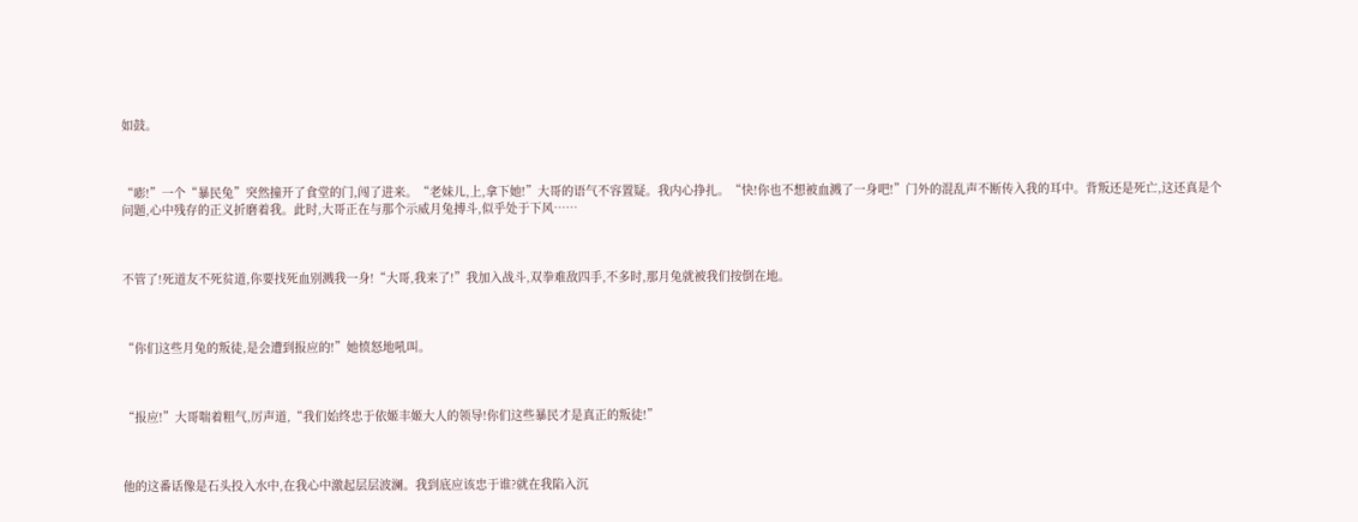如鼓。



“嘭!”一个“暴民兔”突然撞开了食堂的门,闯了进来。“老妹儿,上,拿下她!”大哥的语气不容置疑。我内心挣扎。“快!你也不想被血溅了一身吧!”门外的混乱声不断传入我的耳中。背叛还是死亡,这还真是个问题,心中残存的正义折磨着我。此时,大哥正在与那个示威月兔搏斗,似乎处于下风……



不管了!死道友不死贫道,你要找死血别溅我一身!“大哥,我来了!”我加入战斗,双拳难敌四手,不多时,那月兔就被我们按倒在地。



“你们这些月兔的叛徒,是会遭到报应的!”她愤怒地吼叫。



“报应!”大哥喘着粗气,厉声道,“我们始终忠于依姬丰姬大人的领导!你们这些暴民才是真正的叛徒!”



他的这番话像是石头投入水中,在我心中激起层层波澜。我到底应该忠于谁?就在我陷入沉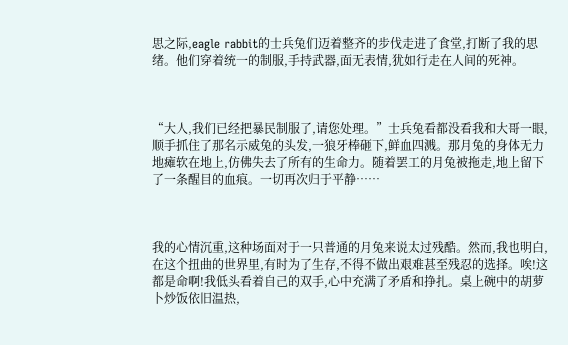思之际,eagle rabbit的士兵兔们迈着整齐的步伐走进了食堂,打断了我的思绪。他们穿着统一的制服,手持武器,面无表情,犹如行走在人间的死神。



“大人,我们已经把暴民制服了,请您处理。”士兵兔看都没看我和大哥一眼,顺手抓住了那名示威兔的头发,一狼牙棒砸下,鲜血四溅。那月兔的身体无力地瘫软在地上,仿佛失去了所有的生命力。随着罢工的月兔被拖走,地上留下了一条醒目的血痕。一切再次归于平静……



我的心情沉重,这种场面对于一只普通的月兔来说太过残酷。然而,我也明白,在这个扭曲的世界里,有时为了生存,不得不做出艰难甚至残忍的选择。唉!这都是命啊!我低头看着自己的双手,心中充满了矛盾和挣扎。桌上碗中的胡萝卜炒饭依旧温热,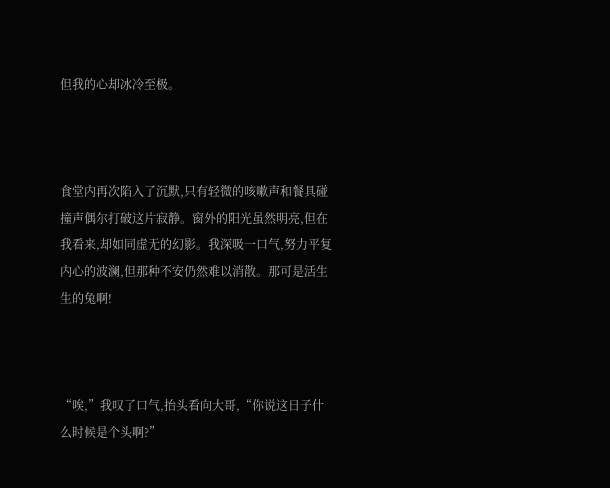但我的心却冰冷至极。



食堂内再次陷入了沉默,只有轻微的咳嗽声和餐具碰撞声偶尔打破这片寂静。窗外的阳光虽然明亮,但在我看来,却如同虚无的幻影。我深吸一口气,努力平复内心的波澜,但那种不安仍然难以消散。那可是活生生的兔啊!



“唉,”我叹了口气,抬头看向大哥,“你说这日子什么时候是个头啊?”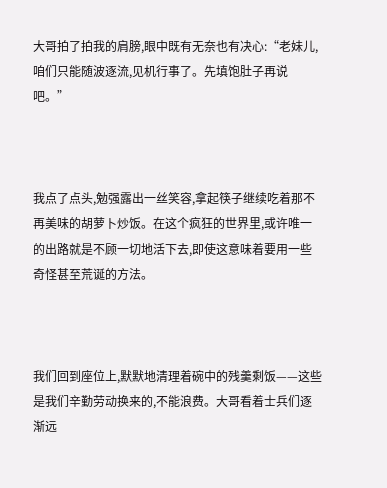大哥拍了拍我的肩膀,眼中既有无奈也有决心:“老妹儿,咱们只能随波逐流,见机行事了。先填饱肚子再说吧。”



我点了点头,勉强露出一丝笑容,拿起筷子继续吃着那不再美味的胡萝卜炒饭。在这个疯狂的世界里,或许唯一的出路就是不顾一切地活下去,即使这意味着要用一些奇怪甚至荒诞的方法。



我们回到座位上,默默地清理着碗中的残羹剩饭——这些是我们辛勤劳动换来的,不能浪费。大哥看着士兵们逐渐远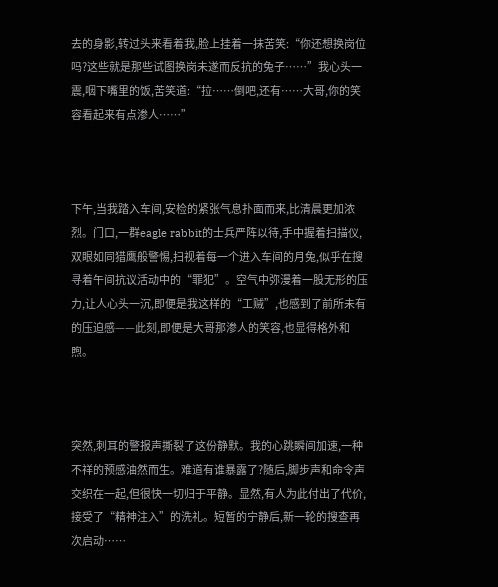去的身影,转过头来看着我,脸上挂着一抹苦笑:“你还想换岗位吗?这些就是那些试图换岗未遂而反抗的兔子……”我心头一震,咽下嘴里的饭,苦笑道:“拉……倒吧,还有……大哥,你的笑容看起来有点渗人……”



下午,当我踏入车间,安检的紧张气息扑面而来,比清晨更加浓烈。门口,一群eagle rabbit的士兵严阵以待,手中握着扫描仪,双眼如同猎鹰般警惕,扫视着每一个进入车间的月兔,似乎在搜寻着午间抗议活动中的“罪犯”。空气中弥漫着一股无形的压力,让人心头一沉,即便是我这样的“工贼”,也感到了前所未有的压迫感——此刻,即便是大哥那渗人的笑容,也显得格外和煦。



突然,刺耳的警报声撕裂了这份静默。我的心跳瞬间加速,一种不祥的预感油然而生。难道有谁暴露了?随后,脚步声和命令声交织在一起,但很快一切归于平静。显然,有人为此付出了代价,接受了“精神注入”的洗礼。短暂的宁静后,新一轮的搜查再次启动……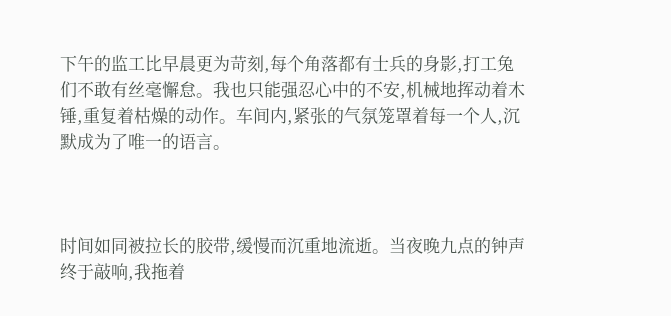下午的监工比早晨更为苛刻,每个角落都有士兵的身影,打工兔们不敢有丝毫懈怠。我也只能强忍心中的不安,机械地挥动着木锤,重复着枯燥的动作。车间内,紧张的气氛笼罩着每一个人,沉默成为了唯一的语言。



时间如同被拉长的胶带,缓慢而沉重地流逝。当夜晚九点的钟声终于敲响,我拖着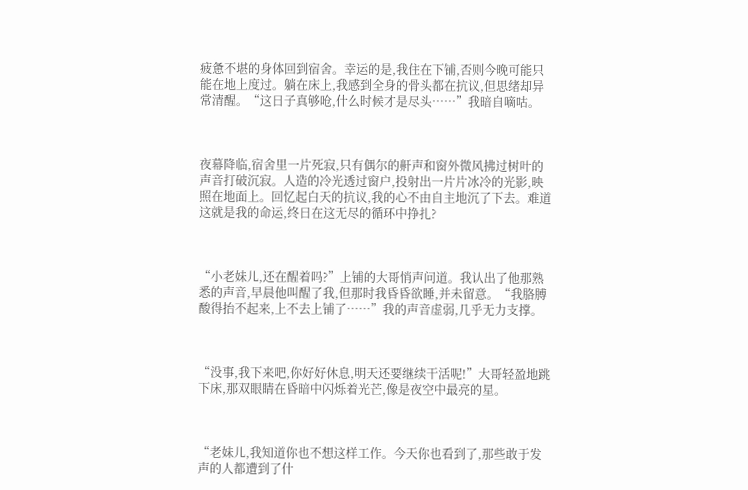疲惫不堪的身体回到宿舍。幸运的是,我住在下铺,否则今晚可能只能在地上度过。躺在床上,我感到全身的骨头都在抗议,但思绪却异常清醒。“这日子真够呛,什么时候才是尽头……”我暗自嘀咕。



夜幕降临,宿舍里一片死寂,只有偶尔的鼾声和窗外微风拂过树叶的声音打破沉寂。人造的冷光透过窗户,投射出一片片冰冷的光影,映照在地面上。回忆起白天的抗议,我的心不由自主地沉了下去。难道这就是我的命运,终日在这无尽的循环中挣扎?



“小老妹儿,还在醒着吗?”上铺的大哥悄声问道。我认出了他那熟悉的声音,早晨他叫醒了我,但那时我昏昏欲睡,并未留意。“我胳膊酸得抬不起来,上不去上铺了……”我的声音虚弱,几乎无力支撑。



“没事,我下来吧,你好好休息,明天还要继续干活呢!”大哥轻盈地跳下床,那双眼睛在昏暗中闪烁着光芒,像是夜空中最亮的星。



“老妹儿,我知道你也不想这样工作。今天你也看到了,那些敢于发声的人都遭到了什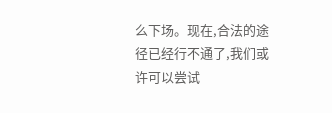么下场。现在,合法的途径已经行不通了,我们或许可以尝试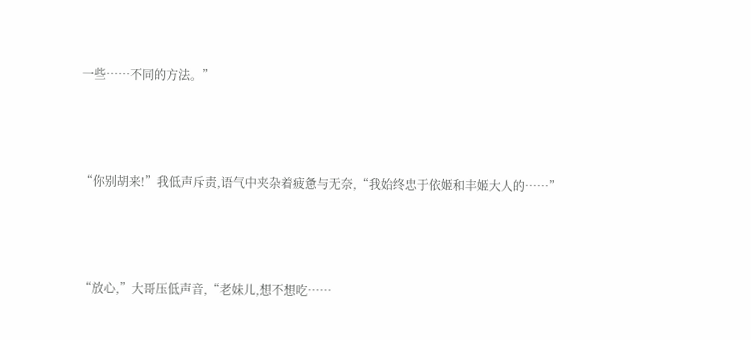一些……不同的方法。”



“你别胡来!”我低声斥责,语气中夹杂着疲惫与无奈,“我始终忠于依姬和丰姬大人的……”



“放心,”大哥压低声音,“老妹儿,想不想吃……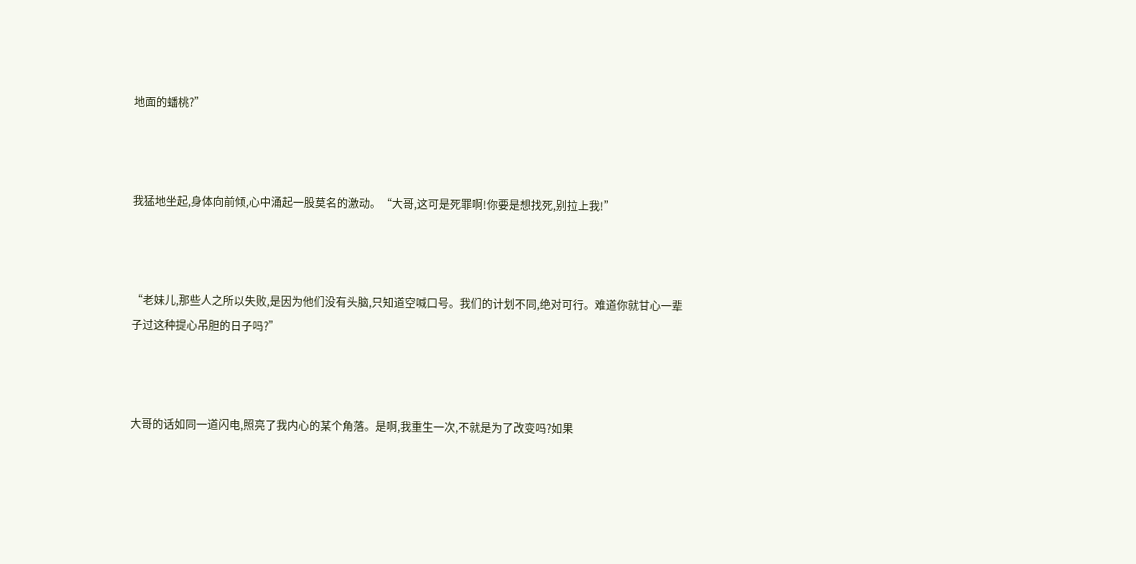地面的蟠桃?”



我猛地坐起,身体向前倾,心中涌起一股莫名的激动。“大哥,这可是死罪啊!你要是想找死,别拉上我!”



“老妹儿,那些人之所以失败,是因为他们没有头脑,只知道空喊口号。我们的计划不同,绝对可行。难道你就甘心一辈子过这种提心吊胆的日子吗?”



大哥的话如同一道闪电,照亮了我内心的某个角落。是啊,我重生一次,不就是为了改变吗?如果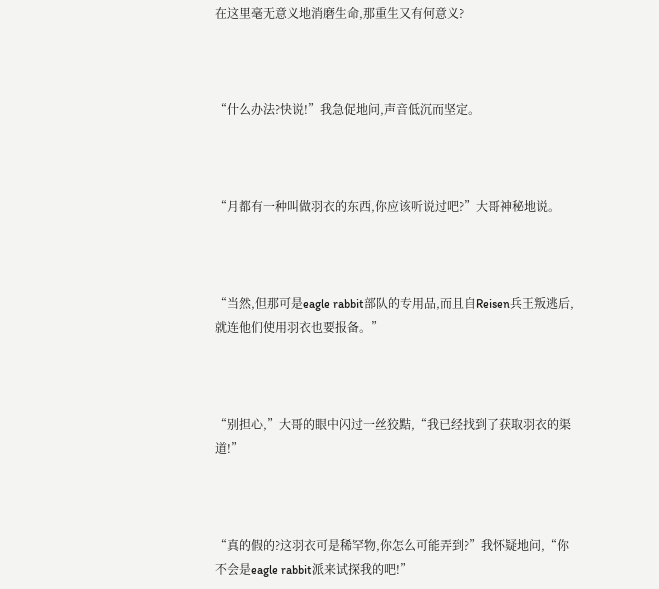在这里毫无意义地消磨生命,那重生又有何意义?



“什么办法?快说!”我急促地问,声音低沉而坚定。



“月都有一种叫做羽衣的东西,你应该听说过吧?”大哥神秘地说。



“当然,但那可是eagle rabbit部队的专用品,而且自Reisen兵王叛逃后,就连他们使用羽衣也要报备。”



“别担心,”大哥的眼中闪过一丝狡黠,“我已经找到了获取羽衣的渠道!”



“真的假的?这羽衣可是稀罕物,你怎么可能弄到?”我怀疑地问,“你不会是eagle rabbit派来试探我的吧!”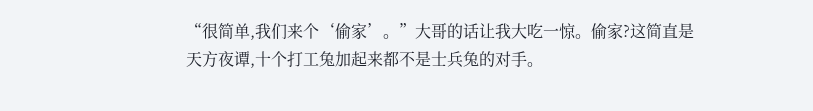“很简单,我们来个‘偷家’。”大哥的话让我大吃一惊。偷家?这简直是天方夜谭,十个打工兔加起来都不是士兵兔的对手。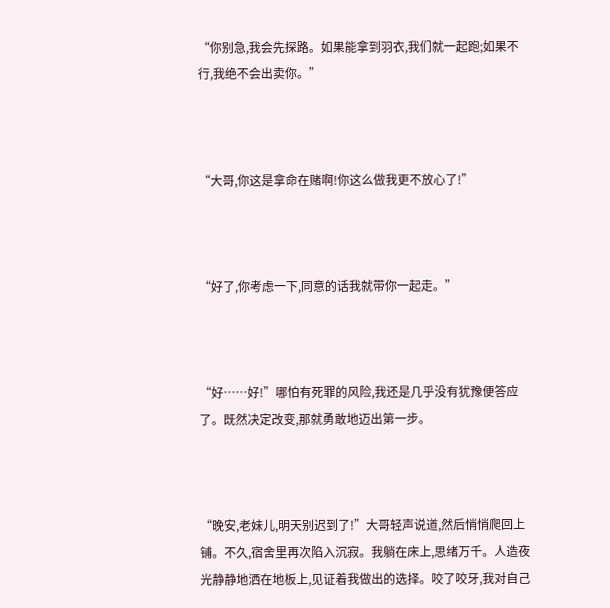“你别急,我会先探路。如果能拿到羽衣,我们就一起跑;如果不行,我绝不会出卖你。”



“大哥,你这是拿命在赌啊!你这么做我更不放心了!”



“好了,你考虑一下,同意的话我就带你一起走。”



“好……好!”哪怕有死罪的风险,我还是几乎没有犹豫便答应了。既然决定改变,那就勇敢地迈出第一步。



“晚安,老妹儿,明天别迟到了!”大哥轻声说道,然后悄悄爬回上铺。不久,宿舍里再次陷入沉寂。我躺在床上,思绪万千。人造夜光静静地洒在地板上,见证着我做出的选择。咬了咬牙,我对自己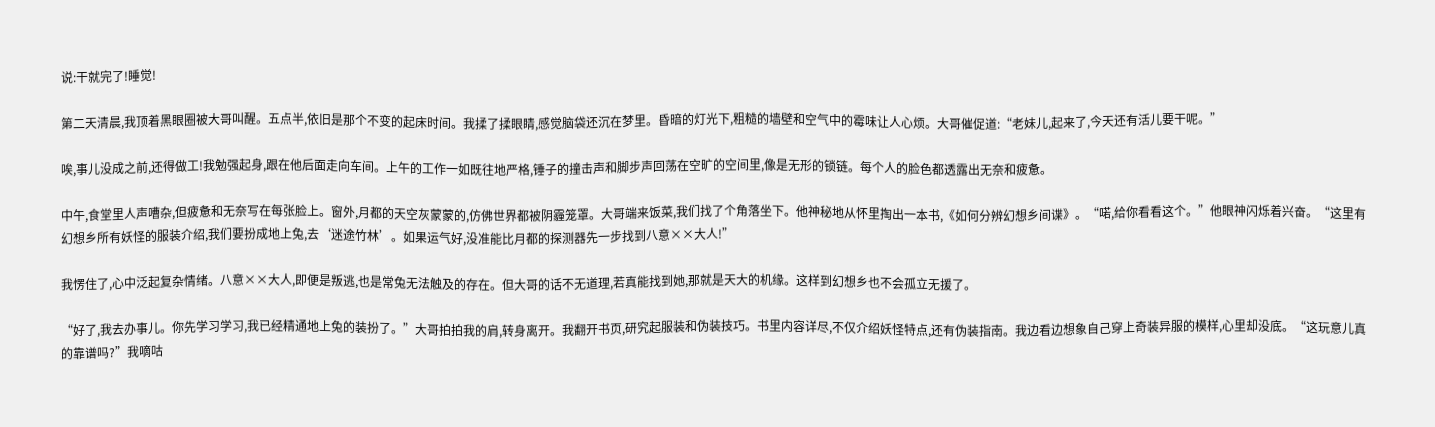说:干就完了!睡觉!

第二天清晨,我顶着黑眼圈被大哥叫醒。五点半,依旧是那个不变的起床时间。我揉了揉眼睛,感觉脑袋还沉在梦里。昏暗的灯光下,粗糙的墙壁和空气中的霉味让人心烦。大哥催促道:“老妹儿,起来了,今天还有活儿要干呢。”

唉,事儿没成之前,还得做工!我勉强起身,跟在他后面走向车间。上午的工作一如既往地严格,锤子的撞击声和脚步声回荡在空旷的空间里,像是无形的锁链。每个人的脸色都透露出无奈和疲惫。

中午,食堂里人声嘈杂,但疲惫和无奈写在每张脸上。窗外,月都的天空灰蒙蒙的,仿佛世界都被阴霾笼罩。大哥端来饭菜,我们找了个角落坐下。他神秘地从怀里掏出一本书,《如何分辨幻想乡间谍》。“喏,给你看看这个。”他眼神闪烁着兴奋。“这里有幻想乡所有妖怪的服装介绍,我们要扮成地上兔,去‘迷途竹林’。如果运气好,没准能比月都的探测器先一步找到八意××大人!”

我愣住了,心中泛起复杂情绪。八意××大人,即便是叛逃,也是常兔无法触及的存在。但大哥的话不无道理,若真能找到她,那就是天大的机缘。这样到幻想乡也不会孤立无援了。

“好了,我去办事儿。你先学习学习,我已经精通地上兔的装扮了。”大哥拍拍我的肩,转身离开。我翻开书页,研究起服装和伪装技巧。书里内容详尽,不仅介绍妖怪特点,还有伪装指南。我边看边想象自己穿上奇装异服的模样,心里却没底。“这玩意儿真的靠谱吗?”我嘀咕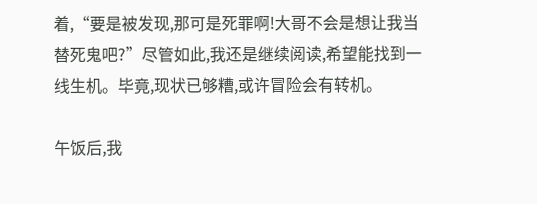着,“要是被发现,那可是死罪啊!大哥不会是想让我当替死鬼吧?”尽管如此,我还是继续阅读,希望能找到一线生机。毕竟,现状已够糟,或许冒险会有转机。

午饭后,我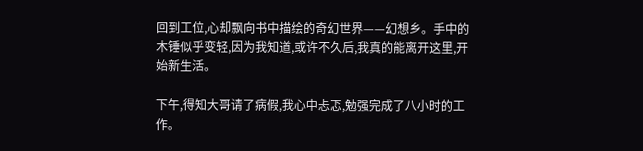回到工位,心却飘向书中描绘的奇幻世界——幻想乡。手中的木锤似乎变轻,因为我知道,或许不久后,我真的能离开这里,开始新生活。

下午,得知大哥请了病假,我心中忐忑,勉强完成了八小时的工作。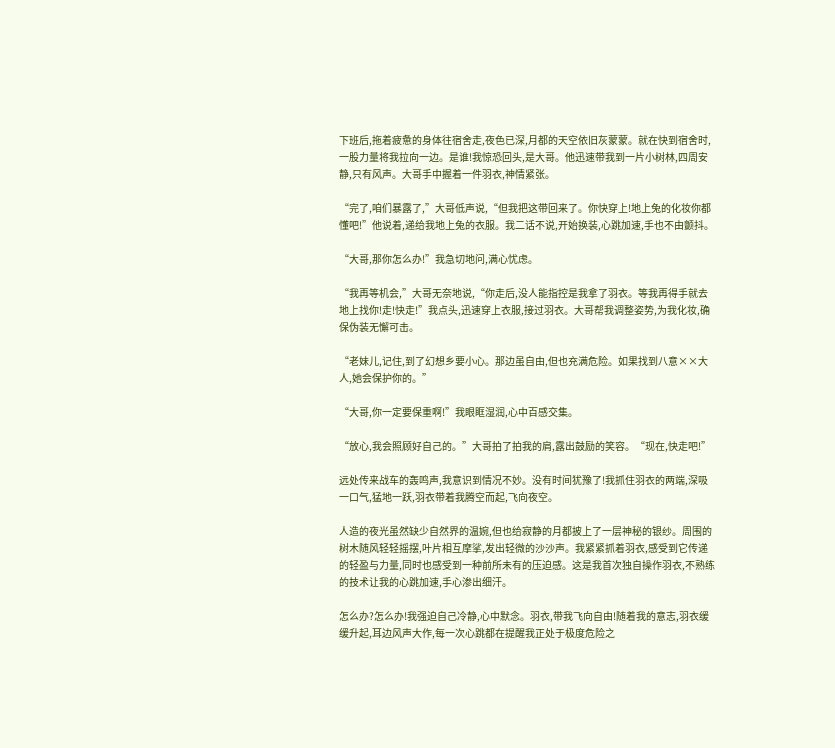下班后,拖着疲惫的身体往宿舍走,夜色已深,月都的天空依旧灰蒙蒙。就在快到宿舍时,一股力量将我拉向一边。是谁!我惊恐回头,是大哥。他迅速带我到一片小树林,四周安静,只有风声。大哥手中握着一件羽衣,神情紧张。

“完了,咱们暴露了,”大哥低声说,“但我把这带回来了。你快穿上!地上兔的化妆你都懂吧!”他说着,递给我地上兔的衣服。我二话不说,开始换装,心跳加速,手也不由颤抖。

“大哥,那你怎么办!”我急切地问,满心忧虑。

“我再等机会,”大哥无奈地说,“你走后,没人能指控是我拿了羽衣。等我再得手就去地上找你!走!快走!”我点头,迅速穿上衣服,接过羽衣。大哥帮我调整姿势,为我化妆,确保伪装无懈可击。

“老妹儿,记住,到了幻想乡要小心。那边虽自由,但也充满危险。如果找到八意××大人,她会保护你的。”

“大哥,你一定要保重啊!”我眼眶湿润,心中百感交集。

“放心,我会照顾好自己的。”大哥拍了拍我的肩,露出鼓励的笑容。“现在,快走吧!”

远处传来战车的轰鸣声,我意识到情况不妙。没有时间犹豫了!我抓住羽衣的两端,深吸一口气,猛地一跃,羽衣带着我腾空而起,飞向夜空。

人造的夜光虽然缺少自然界的温婉,但也给寂静的月都披上了一层神秘的银纱。周围的树木随风轻轻摇摆,叶片相互摩挲,发出轻微的沙沙声。我紧紧抓着羽衣,感受到它传递的轻盈与力量,同时也感受到一种前所未有的压迫感。这是我首次独自操作羽衣,不熟练的技术让我的心跳加速,手心渗出细汗。

怎么办?怎么办!我强迫自己冷静,心中默念。羽衣,带我飞向自由!随着我的意志,羽衣缓缓升起,耳边风声大作,每一次心跳都在提醒我正处于极度危险之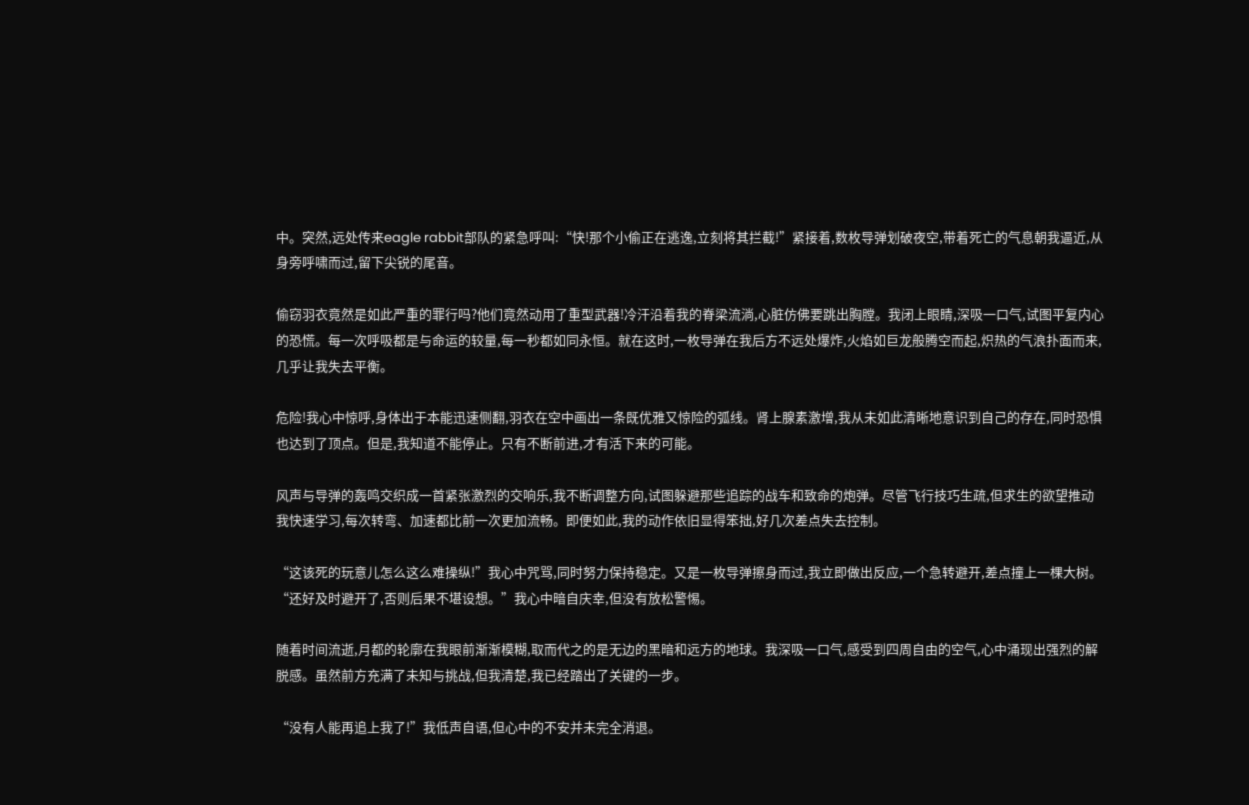中。突然,远处传来eagle rabbit部队的紧急呼叫:“快!那个小偷正在逃逸,立刻将其拦截!”紧接着,数枚导弹划破夜空,带着死亡的气息朝我逼近,从身旁呼啸而过,留下尖锐的尾音。

偷窃羽衣竟然是如此严重的罪行吗?他们竟然动用了重型武器!冷汗沿着我的脊梁流淌,心脏仿佛要跳出胸膛。我闭上眼睛,深吸一口气,试图平复内心的恐慌。每一次呼吸都是与命运的较量,每一秒都如同永恒。就在这时,一枚导弹在我后方不远处爆炸,火焰如巨龙般腾空而起,炽热的气浪扑面而来,几乎让我失去平衡。

危险!我心中惊呼,身体出于本能迅速侧翻,羽衣在空中画出一条既优雅又惊险的弧线。肾上腺素激增,我从未如此清晰地意识到自己的存在,同时恐惧也达到了顶点。但是,我知道不能停止。只有不断前进,才有活下来的可能。

风声与导弹的轰鸣交织成一首紧张激烈的交响乐,我不断调整方向,试图躲避那些追踪的战车和致命的炮弹。尽管飞行技巧生疏,但求生的欲望推动我快速学习,每次转弯、加速都比前一次更加流畅。即便如此,我的动作依旧显得笨拙,好几次差点失去控制。

“这该死的玩意儿怎么这么难操纵!”我心中咒骂,同时努力保持稳定。又是一枚导弹擦身而过,我立即做出反应,一个急转避开,差点撞上一棵大树。“还好及时避开了,否则后果不堪设想。”我心中暗自庆幸,但没有放松警惕。

随着时间流逝,月都的轮廓在我眼前渐渐模糊,取而代之的是无边的黑暗和远方的地球。我深吸一口气,感受到四周自由的空气,心中涌现出强烈的解脱感。虽然前方充满了未知与挑战,但我清楚,我已经踏出了关键的一步。

“没有人能再追上我了!”我低声自语,但心中的不安并未完全消退。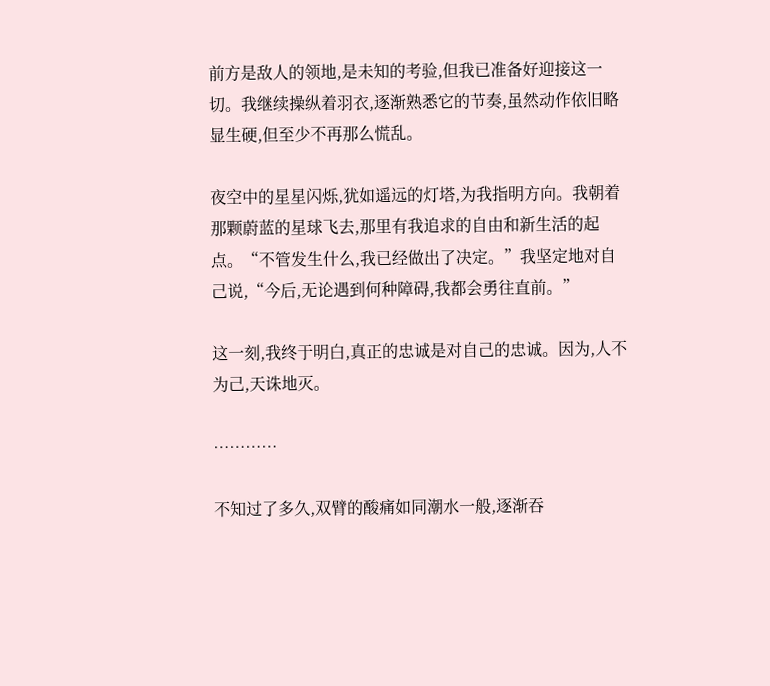前方是敌人的领地,是未知的考验,但我已准备好迎接这一切。我继续操纵着羽衣,逐渐熟悉它的节奏,虽然动作依旧略显生硬,但至少不再那么慌乱。

夜空中的星星闪烁,犹如遥远的灯塔,为我指明方向。我朝着那颗蔚蓝的星球飞去,那里有我追求的自由和新生活的起点。“不管发生什么,我已经做出了决定。”我坚定地对自己说,“今后,无论遇到何种障碍,我都会勇往直前。”

这一刻,我终于明白,真正的忠诚是对自己的忠诚。因为,人不为己,天诛地灭。

…………

不知过了多久,双臂的酸痛如同潮水一般,逐渐吞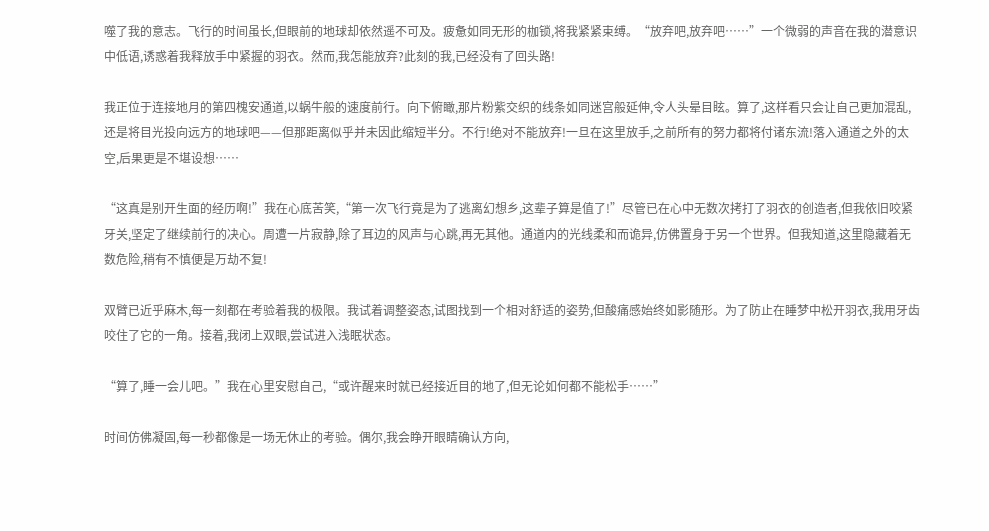噬了我的意志。飞行的时间虽长,但眼前的地球却依然遥不可及。疲惫如同无形的枷锁,将我紧紧束缚。“放弃吧,放弃吧……”一个微弱的声音在我的潜意识中低语,诱惑着我释放手中紧握的羽衣。然而,我怎能放弃?此刻的我,已经没有了回头路!

我正位于连接地月的第四槐安通道,以蜗牛般的速度前行。向下俯瞰,那片粉紫交织的线条如同迷宫般延伸,令人头晕目眩。算了,这样看只会让自己更加混乱,还是将目光投向远方的地球吧——但那距离似乎并未因此缩短半分。不行!绝对不能放弃!一旦在这里放手,之前所有的努力都将付诸东流!落入通道之外的太空,后果更是不堪设想……

“这真是别开生面的经历啊!”我在心底苦笑,“第一次飞行竟是为了逃离幻想乡,这辈子算是值了!”尽管已在心中无数次拷打了羽衣的创造者,但我依旧咬紧牙关,坚定了继续前行的决心。周遭一片寂静,除了耳边的风声与心跳,再无其他。通道内的光线柔和而诡异,仿佛置身于另一个世界。但我知道,这里隐藏着无数危险,稍有不慎便是万劫不复!

双臂已近乎麻木,每一刻都在考验着我的极限。我试着调整姿态,试图找到一个相对舒适的姿势,但酸痛感始终如影随形。为了防止在睡梦中松开羽衣,我用牙齿咬住了它的一角。接着,我闭上双眼,尝试进入浅眠状态。

“算了,睡一会儿吧。”我在心里安慰自己,“或许醒来时就已经接近目的地了,但无论如何都不能松手……”

时间仿佛凝固,每一秒都像是一场无休止的考验。偶尔,我会睁开眼睛确认方向,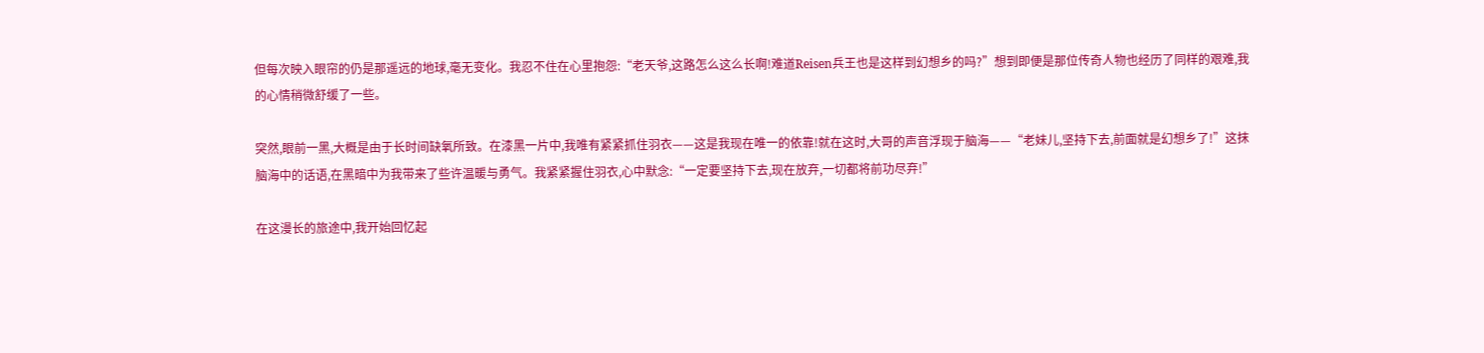但每次映入眼帘的仍是那遥远的地球,毫无变化。我忍不住在心里抱怨:“老天爷,这路怎么这么长啊!难道Reisen兵王也是这样到幻想乡的吗?”想到即便是那位传奇人物也经历了同样的艰难,我的心情稍微舒缓了一些。

突然,眼前一黑,大概是由于长时间缺氧所致。在漆黑一片中,我唯有紧紧抓住羽衣——这是我现在唯一的依靠!就在这时,大哥的声音浮现于脑海——“老妹儿,坚持下去,前面就是幻想乡了!”这抹脑海中的话语,在黑暗中为我带来了些许温暖与勇气。我紧紧握住羽衣,心中默念:“一定要坚持下去,现在放弃,一切都将前功尽弃!”

在这漫长的旅途中,我开始回忆起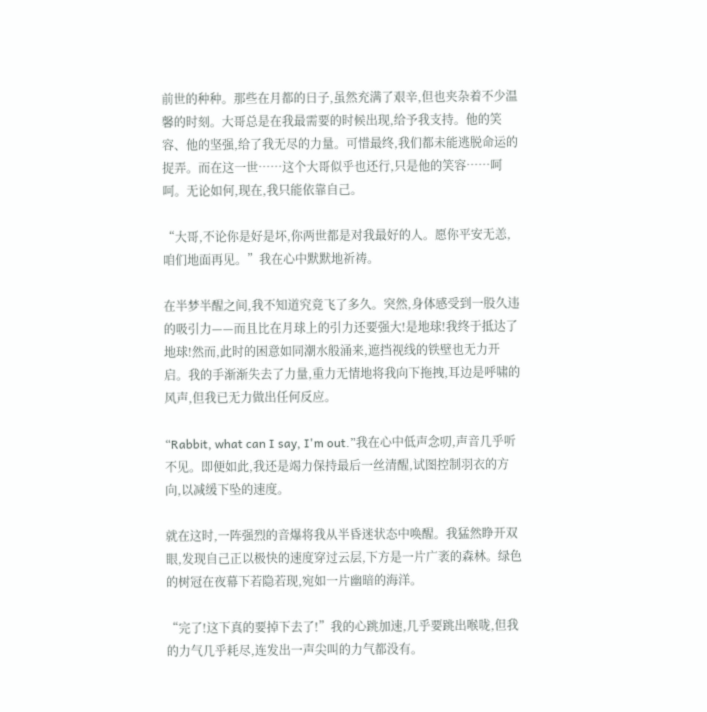前世的种种。那些在月都的日子,虽然充满了艰辛,但也夹杂着不少温馨的时刻。大哥总是在我最需要的时候出现,给予我支持。他的笑容、他的坚强,给了我无尽的力量。可惜最终,我们都未能逃脱命运的捉弄。而在这一世……这个大哥似乎也还行,只是他的笑容……呵呵。无论如何,现在,我只能依靠自己。

“大哥,不论你是好是坏,你两世都是对我最好的人。愿你平安无恙,咱们地面再见。”我在心中默默地祈祷。

在半梦半醒之间,我不知道究竟飞了多久。突然,身体感受到一股久违的吸引力——而且比在月球上的引力还要强大!是地球!我终于抵达了地球!然而,此时的困意如同潮水般涌来,遮挡视线的铁壁也无力开启。我的手渐渐失去了力量,重力无情地将我向下拖拽,耳边是呼啸的风声,但我已无力做出任何反应。

“Rabbit, what can I say, I'm out.”我在心中低声念叨,声音几乎听不见。即便如此,我还是竭力保持最后一丝清醒,试图控制羽衣的方向,以减缓下坠的速度。

就在这时,一阵强烈的音爆将我从半昏迷状态中唤醒。我猛然睁开双眼,发现自己正以极快的速度穿过云层,下方是一片广袤的森林。绿色的树冠在夜幕下若隐若现,宛如一片幽暗的海洋。

“完了!这下真的要掉下去了!”我的心跳加速,几乎要跳出喉咙,但我的力气几乎耗尽,连发出一声尖叫的力气都没有。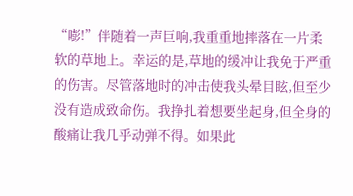“嘭!”伴随着一声巨响,我重重地摔落在一片柔软的草地上。幸运的是,草地的缓冲让我免于严重的伤害。尽管落地时的冲击使我头晕目眩,但至少没有造成致命伤。我挣扎着想要坐起身,但全身的酸痛让我几乎动弹不得。如果此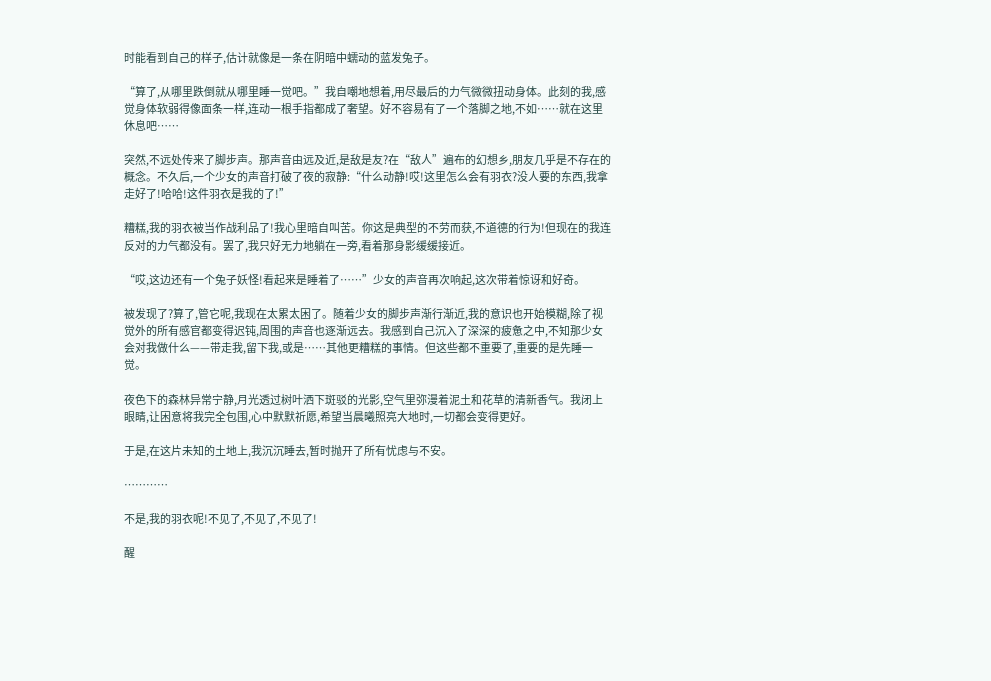时能看到自己的样子,估计就像是一条在阴暗中蠕动的蓝发兔子。

“算了,从哪里跌倒就从哪里睡一觉吧。”我自嘲地想着,用尽最后的力气微微扭动身体。此刻的我,感觉身体软弱得像面条一样,连动一根手指都成了奢望。好不容易有了一个落脚之地,不如……就在这里休息吧……

突然,不远处传来了脚步声。那声音由远及近,是敌是友?在“敌人”遍布的幻想乡,朋友几乎是不存在的概念。不久后,一个少女的声音打破了夜的寂静:“什么动静!哎!这里怎么会有羽衣?没人要的东西,我拿走好了!哈哈!这件羽衣是我的了!”

糟糕,我的羽衣被当作战利品了!我心里暗自叫苦。你这是典型的不劳而获,不道德的行为!但现在的我连反对的力气都没有。罢了,我只好无力地躺在一旁,看着那身影缓缓接近。

“哎,这边还有一个兔子妖怪!看起来是睡着了……”少女的声音再次响起,这次带着惊讶和好奇。

被发现了?算了,管它呢,我现在太累太困了。随着少女的脚步声渐行渐近,我的意识也开始模糊,除了视觉外的所有感官都变得迟钝,周围的声音也逐渐远去。我感到自己沉入了深深的疲惫之中,不知那少女会对我做什么——带走我,留下我,或是……其他更糟糕的事情。但这些都不重要了,重要的是先睡一觉。

夜色下的森林异常宁静,月光透过树叶洒下斑驳的光影,空气里弥漫着泥土和花草的清新香气。我闭上眼睛,让困意将我完全包围,心中默默祈愿,希望当晨曦照亮大地时,一切都会变得更好。

于是,在这片未知的土地上,我沉沉睡去,暂时抛开了所有忧虑与不安。

…………

不是,我的羽衣呢!不见了,不见了,不见了!

醒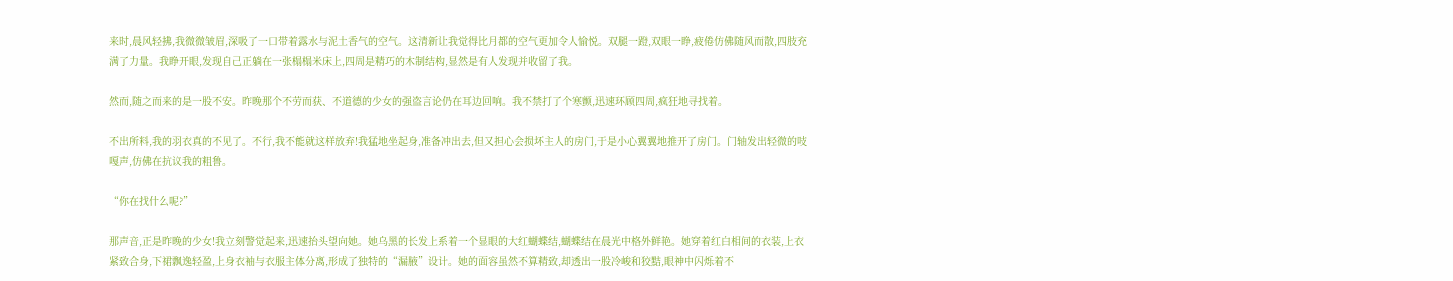来时,晨风轻拂,我微微皱眉,深吸了一口带着露水与泥土香气的空气。这清新让我觉得比月都的空气更加令人愉悦。双腿一蹬,双眼一睁,疲倦仿佛随风而散,四肢充满了力量。我睁开眼,发现自己正躺在一张榻榻米床上,四周是精巧的木制结构,显然是有人发现并收留了我。

然而,随之而来的是一股不安。昨晚那个不劳而获、不道德的少女的强盗言论仍在耳边回响。我不禁打了个寒颤,迅速环顾四周,疯狂地寻找着。

不出所料,我的羽衣真的不见了。不行,我不能就这样放弃!我猛地坐起身,准备冲出去,但又担心会损坏主人的房门,于是小心翼翼地推开了房门。门轴发出轻微的吱嘎声,仿佛在抗议我的粗鲁。

“你在找什么呢?”

那声音,正是昨晚的少女!我立刻警觉起来,迅速抬头望向她。她乌黑的长发上系着一个显眼的大红蝴蝶结,蝴蝶结在晨光中格外鲜艳。她穿着红白相间的衣装,上衣紧致合身,下裙飘逸轻盈,上身衣袖与衣服主体分离,形成了独特的“漏腋”设计。她的面容虽然不算精致,却透出一股冷峻和狡黠,眼神中闪烁着不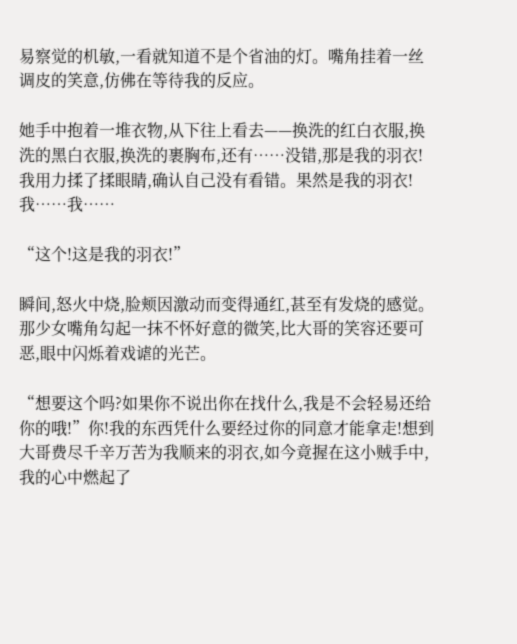易察觉的机敏,一看就知道不是个省油的灯。嘴角挂着一丝调皮的笑意,仿佛在等待我的反应。

她手中抱着一堆衣物,从下往上看去——换洗的红白衣服,换洗的黑白衣服,换洗的裹胸布,还有……没错,那是我的羽衣!我用力揉了揉眼睛,确认自己没有看错。果然是我的羽衣!我……我……

“这个!这是我的羽衣!”

瞬间,怒火中烧,脸颊因激动而变得通红,甚至有发烧的感觉。那少女嘴角勾起一抹不怀好意的微笑,比大哥的笑容还要可恶,眼中闪烁着戏谑的光芒。

“想要这个吗?如果你不说出你在找什么,我是不会轻易还给你的哦!”你!我的东西凭什么要经过你的同意才能拿走!想到大哥费尽千辛万苦为我顺来的羽衣,如今竟握在这小贼手中,我的心中燃起了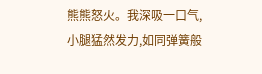熊熊怒火。我深吸一口气,小腿猛然发力,如同弹簧般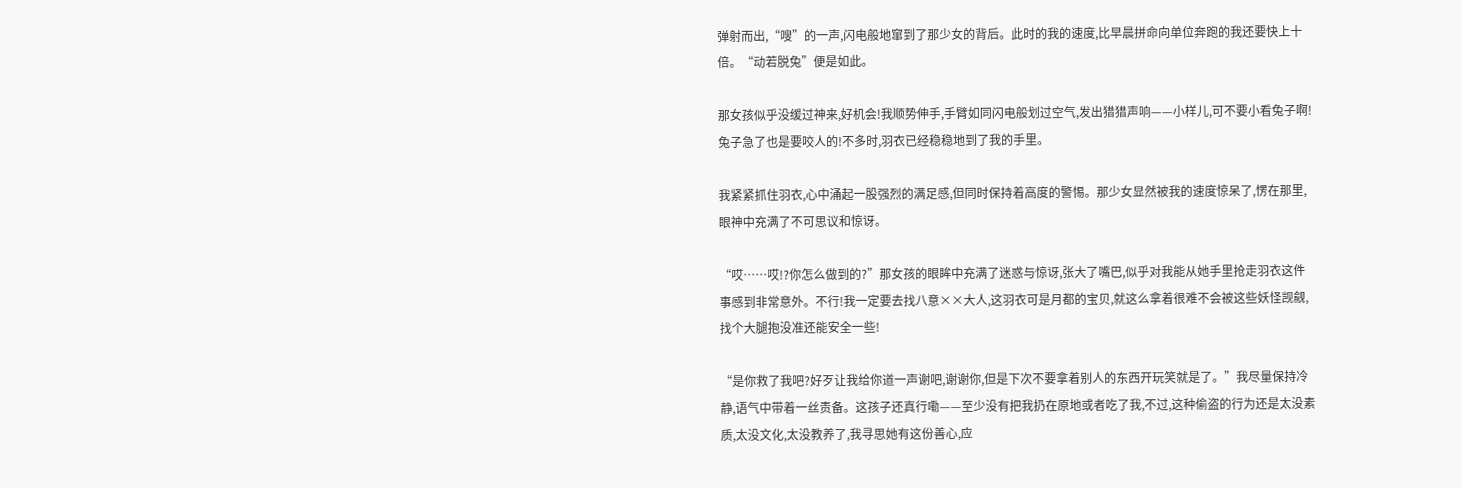弹射而出,“嗖”的一声,闪电般地窜到了那少女的背后。此时的我的速度,比早晨拼命向单位奔跑的我还要快上十倍。“动若脱兔”便是如此。

那女孩似乎没缓过神来,好机会!我顺势伸手,手臂如同闪电般划过空气,发出猎猎声响——小样儿,可不要小看兔子啊!兔子急了也是要咬人的!不多时,羽衣已经稳稳地到了我的手里。

我紧紧抓住羽衣,心中涌起一股强烈的满足感,但同时保持着高度的警惕。那少女显然被我的速度惊呆了,愣在那里,眼神中充满了不可思议和惊讶。

“哎……哎!?你怎么做到的?”那女孩的眼眸中充满了迷惑与惊讶,张大了嘴巴,似乎对我能从她手里抢走羽衣这件事感到非常意外。不行!我一定要去找八意××大人,这羽衣可是月都的宝贝,就这么拿着很难不会被这些妖怪觊觎,找个大腿抱没准还能安全一些!

“是你救了我吧?好歹让我给你道一声谢吧,谢谢你,但是下次不要拿着别人的东西开玩笑就是了。”我尽量保持冷静,语气中带着一丝责备。这孩子还真行嘞——至少没有把我扔在原地或者吃了我,不过,这种偷盗的行为还是太没素质,太没文化,太没教养了,我寻思她有这份善心,应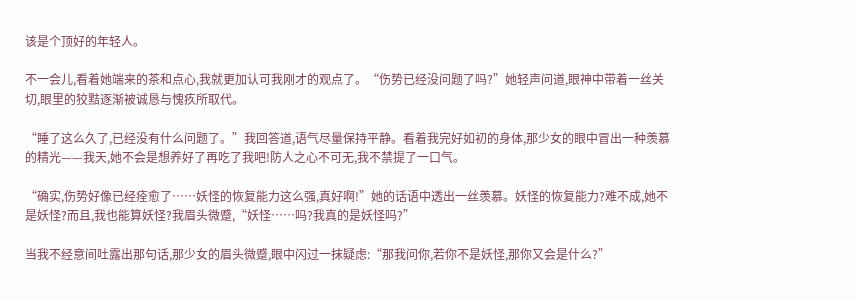该是个顶好的年轻人。

不一会儿,看着她端来的茶和点心,我就更加认可我刚才的观点了。“伤势已经没问题了吗?”她轻声问道,眼神中带着一丝关切,眼里的狡黠逐渐被诚恳与愧疚所取代。

“睡了这么久了,已经没有什么问题了。”我回答道,语气尽量保持平静。看着我完好如初的身体,那少女的眼中冒出一种羡慕的精光——我天,她不会是想养好了再吃了我吧!防人之心不可无,我不禁提了一口气。

“确实,伤势好像已经痊愈了……妖怪的恢复能力这么强,真好啊!”她的话语中透出一丝羡慕。妖怪的恢复能力?难不成,她不是妖怪?而且,我也能算妖怪?我眉头微蹙,“妖怪……吗?我真的是妖怪吗?”

当我不经意间吐露出那句话,那少女的眉头微蹙,眼中闪过一抹疑虑:“那我问你,若你不是妖怪,那你又会是什么?”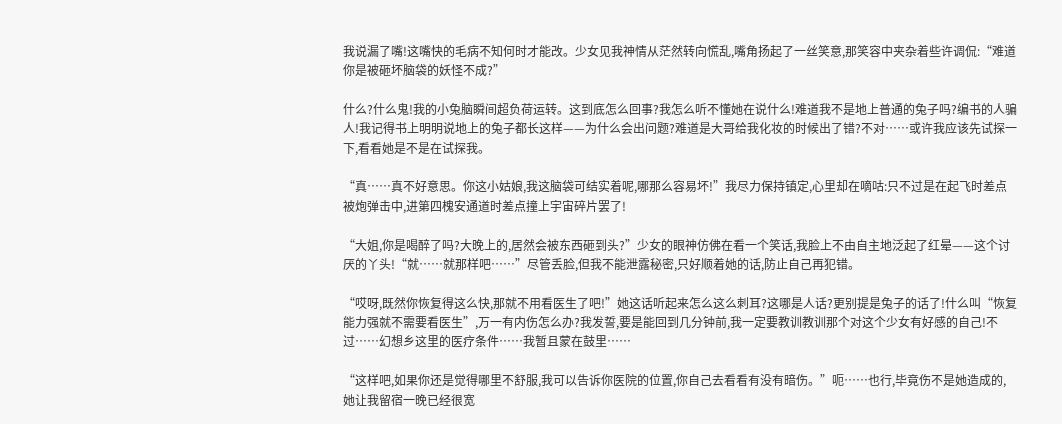我说漏了嘴!这嘴快的毛病不知何时才能改。少女见我神情从茫然转向慌乱,嘴角扬起了一丝笑意,那笑容中夹杂着些许调侃:“难道你是被砸坏脑袋的妖怪不成?”

什么?什么鬼!我的小兔脑瞬间超负荷运转。这到底怎么回事?我怎么听不懂她在说什么!难道我不是地上普通的兔子吗?编书的人骗人!我记得书上明明说地上的兔子都长这样——为什么会出问题?难道是大哥给我化妆的时候出了错?不对……或许我应该先试探一下,看看她是不是在试探我。

“真……真不好意思。你这小姑娘,我这脑袋可结实着呢,哪那么容易坏!”我尽力保持镇定,心里却在嘀咕:只不过是在起飞时差点被炮弹击中,进第四槐安通道时差点撞上宇宙碎片罢了!

“大姐,你是喝醉了吗?大晚上的,居然会被东西砸到头?”少女的眼神仿佛在看一个笑话,我脸上不由自主地泛起了红晕——这个讨厌的丫头!“就……就那样吧……”尽管丢脸,但我不能泄露秘密,只好顺着她的话,防止自己再犯错。

“哎呀,既然你恢复得这么快,那就不用看医生了吧!”她这话听起来怎么这么刺耳?这哪是人话?更别提是兔子的话了!什么叫“恢复能力强就不需要看医生”,万一有内伤怎么办?我发誓,要是能回到几分钟前,我一定要教训教训那个对这个少女有好感的自己!不过……幻想乡这里的医疗条件……我暂且蒙在鼓里……

“这样吧,如果你还是觉得哪里不舒服,我可以告诉你医院的位置,你自己去看看有没有暗伤。”呃……也行,毕竟伤不是她造成的,她让我留宿一晚已经很宽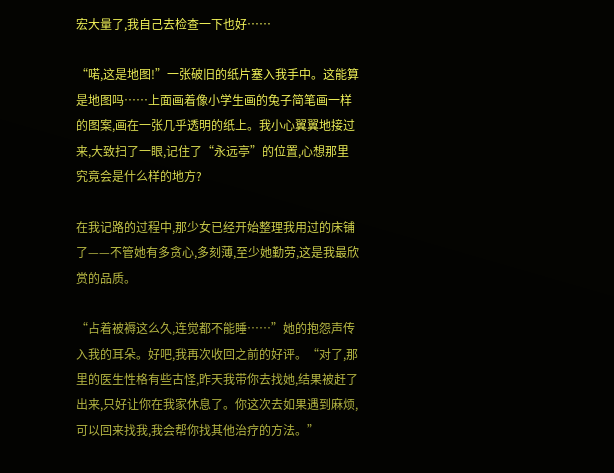宏大量了,我自己去检查一下也好……

“喏,这是地图!”一张破旧的纸片塞入我手中。这能算是地图吗……上面画着像小学生画的兔子简笔画一样的图案,画在一张几乎透明的纸上。我小心翼翼地接过来,大致扫了一眼,记住了“永远亭”的位置,心想那里究竟会是什么样的地方?

在我记路的过程中,那少女已经开始整理我用过的床铺了——不管她有多贪心,多刻薄,至少她勤劳,这是我最欣赏的品质。

“占着被褥这么久,连觉都不能睡……”她的抱怨声传入我的耳朵。好吧,我再次收回之前的好评。“对了,那里的医生性格有些古怪,昨天我带你去找她,结果被赶了出来,只好让你在我家休息了。你这次去如果遇到麻烦,可以回来找我,我会帮你找其他治疗的方法。”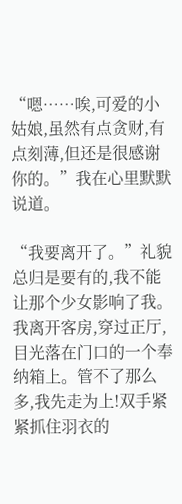“嗯……唉,可爱的小姑娘,虽然有点贪财,有点刻薄,但还是很感谢你的。”我在心里默默说道。

“我要离开了。”礼貌总归是要有的,我不能让那个少女影响了我。我离开客房,穿过正厅,目光落在门口的一个奉纳箱上。管不了那么多,我先走为上!双手紧紧抓住羽衣的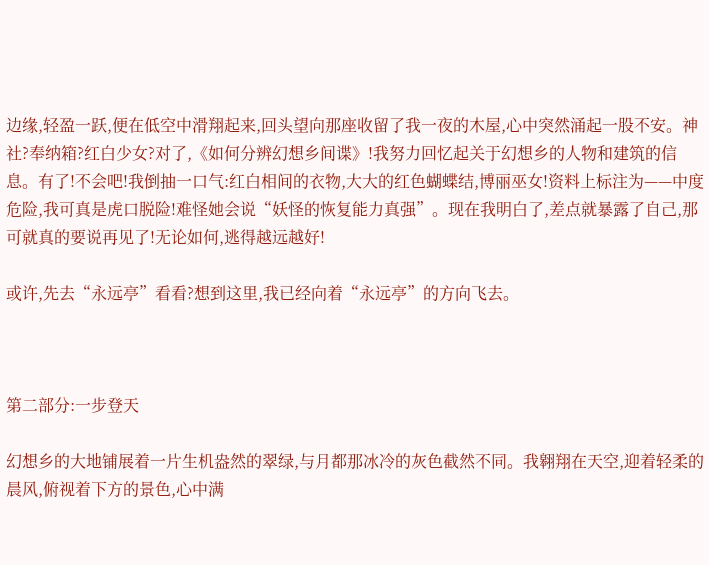边缘,轻盈一跃,便在低空中滑翔起来,回头望向那座收留了我一夜的木屋,心中突然涌起一股不安。神社?奉纳箱?红白少女?对了,《如何分辨幻想乡间谍》!我努力回忆起关于幻想乡的人物和建筑的信息。有了!不会吧!我倒抽一口气:红白相间的衣物,大大的红色蝴蝶结,博丽巫女!资料上标注为——中度危险,我可真是虎口脱险!难怪她会说“妖怪的恢复能力真强”。现在我明白了,差点就暴露了自己,那可就真的要说再见了!无论如何,逃得越远越好!

或许,先去“永远亭”看看?想到这里,我已经向着“永远亭”的方向飞去。



第二部分:一步登天

幻想乡的大地铺展着一片生机盎然的翠绿,与月都那冰冷的灰色截然不同。我翱翔在天空,迎着轻柔的晨风,俯视着下方的景色,心中满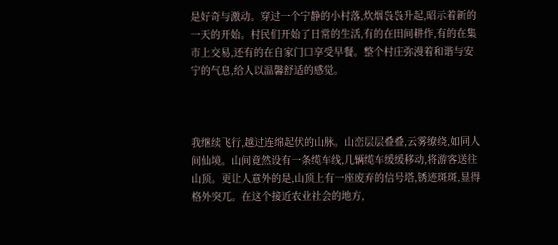是好奇与激动。穿过一个宁静的小村落,炊烟袅袅升起,昭示着新的一天的开始。村民们开始了日常的生活,有的在田间耕作,有的在集市上交易,还有的在自家门口享受早餐。整个村庄弥漫着和谐与安宁的气息,给人以温馨舒适的感觉。



我继续飞行,越过连绵起伏的山脉。山峦层层叠叠,云雾缭绕,如同人间仙境。山间竟然设有一条缆车线,几辆缆车缓缓移动,将游客送往山顶。更让人意外的是,山顶上有一座废弃的信号塔,锈迹斑斑,显得格外突兀。在这个接近农业社会的地方,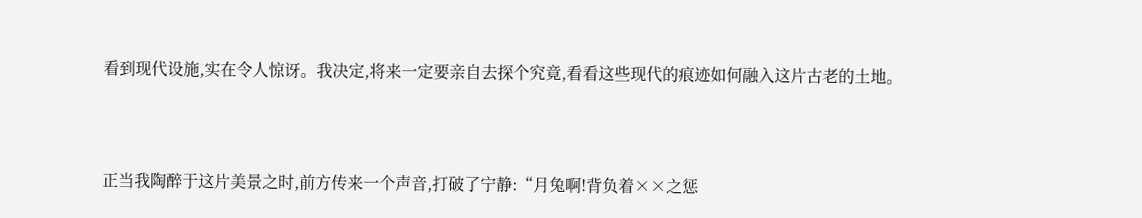看到现代设施,实在令人惊讶。我决定,将来一定要亲自去探个究竟,看看这些现代的痕迹如何融入这片古老的土地。



正当我陶醉于这片美景之时,前方传来一个声音,打破了宁静:“月兔啊!背负着××之惩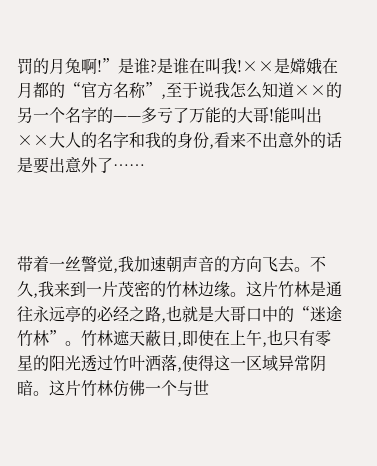罚的月兔啊!”是谁?是谁在叫我!××是嫦娥在月都的“官方名称”,至于说我怎么知道××的另一个名字的——多亏了万能的大哥!能叫出××大人的名字和我的身份,看来不出意外的话是要出意外了……



带着一丝警觉,我加速朝声音的方向飞去。不久,我来到一片茂密的竹林边缘。这片竹林是通往永远亭的必经之路,也就是大哥口中的“迷途竹林”。竹林遮天蔽日,即使在上午,也只有零星的阳光透过竹叶洒落,使得这一区域异常阴暗。这片竹林仿佛一个与世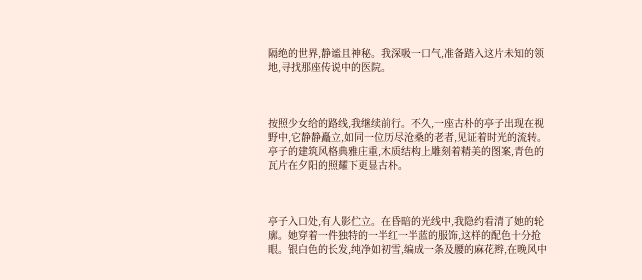隔绝的世界,静谧且神秘。我深吸一口气,准备踏入这片未知的领地,寻找那座传说中的医院。



按照少女给的路线,我继续前行。不久,一座古朴的亭子出现在视野中,它静静矗立,如同一位历尽沧桑的老者,见证着时光的流转。亭子的建筑风格典雅庄重,木质结构上雕刻着精美的图案,青色的瓦片在夕阳的照耀下更显古朴。



亭子入口处,有人影伫立。在昏暗的光线中,我隐约看清了她的轮廓。她穿着一件独特的一半红一半蓝的服饰,这样的配色十分抢眼。银白色的长发,纯净如初雪,编成一条及腰的麻花辫,在晚风中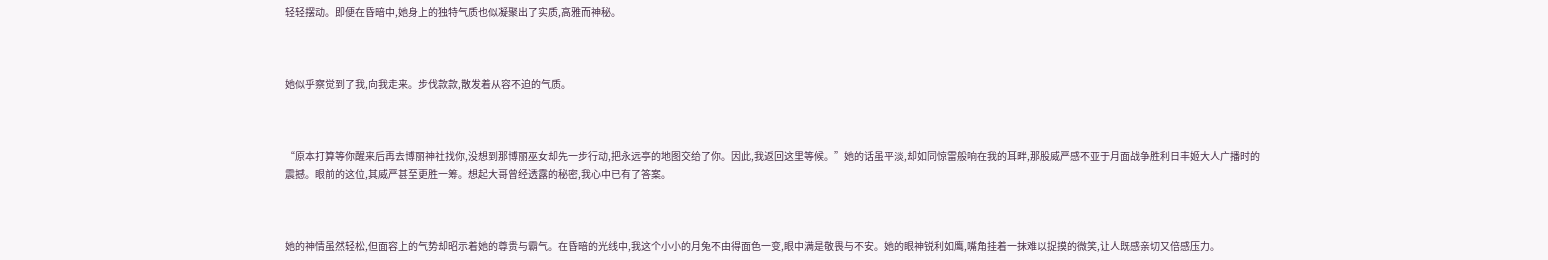轻轻摆动。即便在昏暗中,她身上的独特气质也似凝聚出了实质,高雅而神秘。



她似乎察觉到了我,向我走来。步伐款款,散发着从容不迫的气质。



“原本打算等你醒来后再去博丽神社找你,没想到那博丽巫女却先一步行动,把永远亭的地图交给了你。因此,我返回这里等候。”她的话虽平淡,却如同惊雷般响在我的耳畔,那股威严感不亚于月面战争胜利日丰姬大人广播时的震撼。眼前的这位,其威严甚至更胜一筹。想起大哥曾经透露的秘密,我心中已有了答案。



她的神情虽然轻松,但面容上的气势却昭示着她的尊贵与霸气。在昏暗的光线中,我这个小小的月兔不由得面色一变,眼中满是敬畏与不安。她的眼神锐利如鹰,嘴角挂着一抹难以捉摸的微笑,让人既感亲切又倍感压力。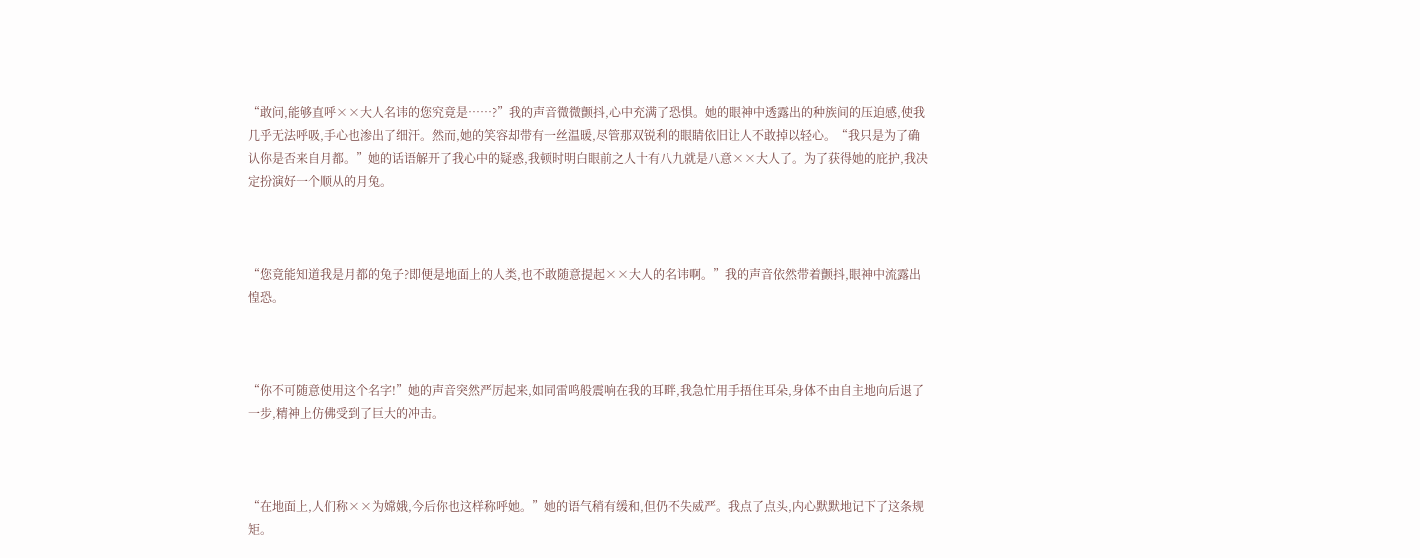“敢问,能够直呼××大人名讳的您究竟是……?”我的声音微微颤抖,心中充满了恐惧。她的眼神中透露出的种族间的压迫感,使我几乎无法呼吸,手心也渗出了细汗。然而,她的笑容却带有一丝温暖,尽管那双锐利的眼睛依旧让人不敢掉以轻心。“我只是为了确认你是否来自月都。”她的话语解开了我心中的疑惑,我顿时明白眼前之人十有八九就是八意××大人了。为了获得她的庇护,我决定扮演好一个顺从的月兔。



“您竟能知道我是月都的兔子?即便是地面上的人类,也不敢随意提起××大人的名讳啊。”我的声音依然带着颤抖,眼神中流露出惶恐。



“你不可随意使用这个名字!”她的声音突然严厉起来,如同雷鸣般震响在我的耳畔,我急忙用手捂住耳朵,身体不由自主地向后退了一步,精神上仿佛受到了巨大的冲击。



“在地面上,人们称××为嫦娥,今后你也这样称呼她。”她的语气稍有缓和,但仍不失威严。我点了点头,内心默默地记下了这条规矩。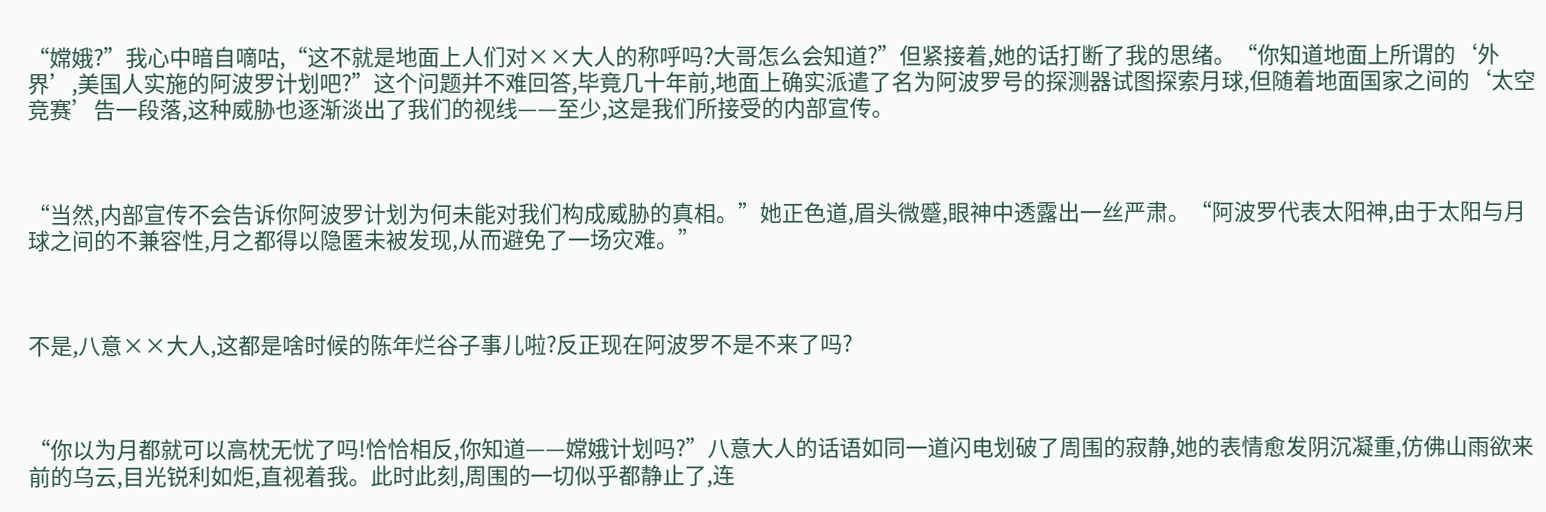“嫦娥?”我心中暗自嘀咕,“这不就是地面上人们对××大人的称呼吗?大哥怎么会知道?”但紧接着,她的话打断了我的思绪。“你知道地面上所谓的‘外界’,美国人实施的阿波罗计划吧?”这个问题并不难回答,毕竟几十年前,地面上确实派遣了名为阿波罗号的探测器试图探索月球,但随着地面国家之间的‘太空竞赛’告一段落,这种威胁也逐渐淡出了我们的视线——至少,这是我们所接受的内部宣传。



“当然,内部宣传不会告诉你阿波罗计划为何未能对我们构成威胁的真相。”她正色道,眉头微蹙,眼神中透露出一丝严肃。“阿波罗代表太阳神,由于太阳与月球之间的不兼容性,月之都得以隐匿未被发现,从而避免了一场灾难。”



不是,八意××大人,这都是啥时候的陈年烂谷子事儿啦?反正现在阿波罗不是不来了吗?



“你以为月都就可以高枕无忧了吗!恰恰相反,你知道——嫦娥计划吗?”八意大人的话语如同一道闪电划破了周围的寂静,她的表情愈发阴沉凝重,仿佛山雨欲来前的乌云,目光锐利如炬,直视着我。此时此刻,周围的一切似乎都静止了,连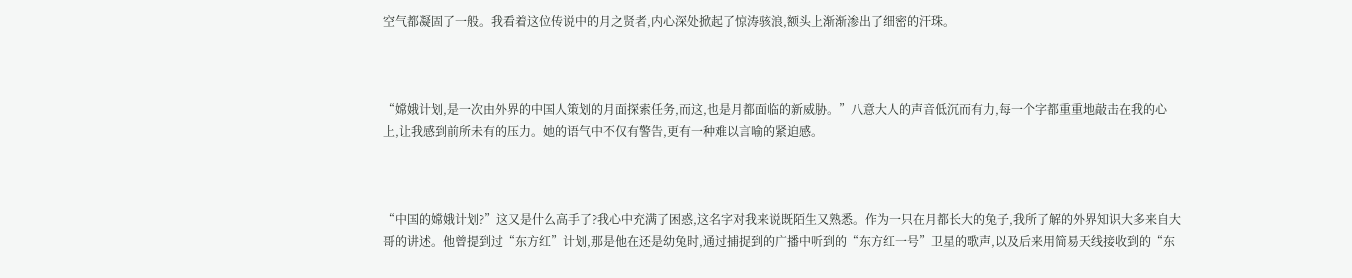空气都凝固了一般。我看着这位传说中的月之贤者,内心深处掀起了惊涛骇浪,额头上渐渐渗出了细密的汗珠。



“嫦娥计划,是一次由外界的中国人策划的月面探索任务,而这,也是月都面临的新威胁。”八意大人的声音低沉而有力,每一个字都重重地敲击在我的心上,让我感到前所未有的压力。她的语气中不仅有警告,更有一种难以言喻的紧迫感。



“中国的嫦娥计划?”这又是什么高手了?我心中充满了困惑,这名字对我来说既陌生又熟悉。作为一只在月都长大的兔子,我所了解的外界知识大多来自大哥的讲述。他曾提到过“东方红”计划,那是他在还是幼兔时,通过捕捉到的广播中听到的“东方红一号”卫星的歌声,以及后来用简易天线接收到的“东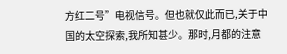方红二号”电视信号。但也就仅此而已,关于中国的太空探索,我所知甚少。那时,月都的注意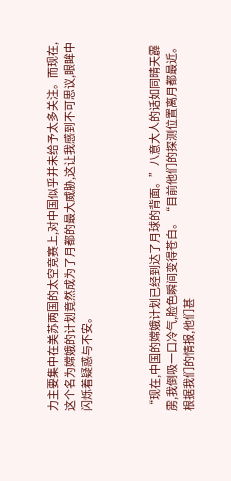力主要集中在美苏两国的太空竞赛上,对中国似乎并未给予太多关注。而现在,这个名为嫦娥的计划竟然成为了月都的最大威胁,这让我感到不可思议,眼眸中闪烁着疑惑与不安。



“现在,中国的嫦娥计划已经到达了月球的背面。”八意大人的话如同晴天霹雳,我倒吸一口冷气,脸色瞬间变得苍白。“目前他们的探测位置离月都最近。根据我们的情报,他们甚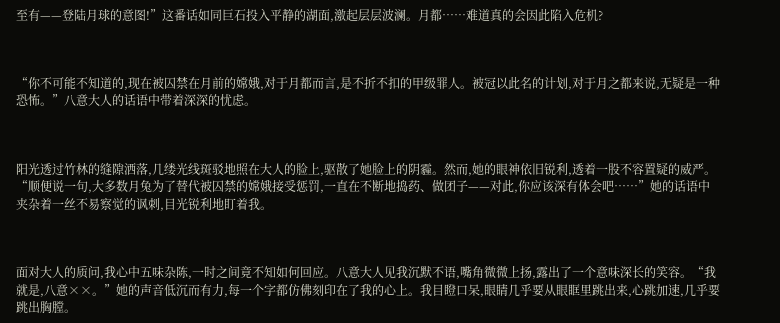至有——登陆月球的意图!”这番话如同巨石投入平静的湖面,激起层层波澜。月都……难道真的会因此陷入危机?



“你不可能不知道的,现在被囚禁在月前的嫦娥,对于月都而言,是不折不扣的甲级罪人。被冠以此名的计划,对于月之都来说,无疑是一种恐怖。”八意大人的话语中带着深深的忧虑。



阳光透过竹林的缝隙洒落,几缕光线斑驳地照在大人的脸上,驱散了她脸上的阴霾。然而,她的眼神依旧锐利,透着一股不容置疑的威严。“顺便说一句,大多数月兔为了替代被囚禁的嫦娥接受惩罚,一直在不断地捣药、做团子——对此,你应该深有体会吧……”她的话语中夹杂着一丝不易察觉的讽刺,目光锐利地盯着我。



面对大人的质问,我心中五味杂陈,一时之间竟不知如何回应。八意大人见我沉默不语,嘴角微微上扬,露出了一个意味深长的笑容。“我就是,八意××。”她的声音低沉而有力,每一个字都仿佛刻印在了我的心上。我目瞪口呆,眼睛几乎要从眼眶里跳出来,心跳加速,几乎要跳出胸膛。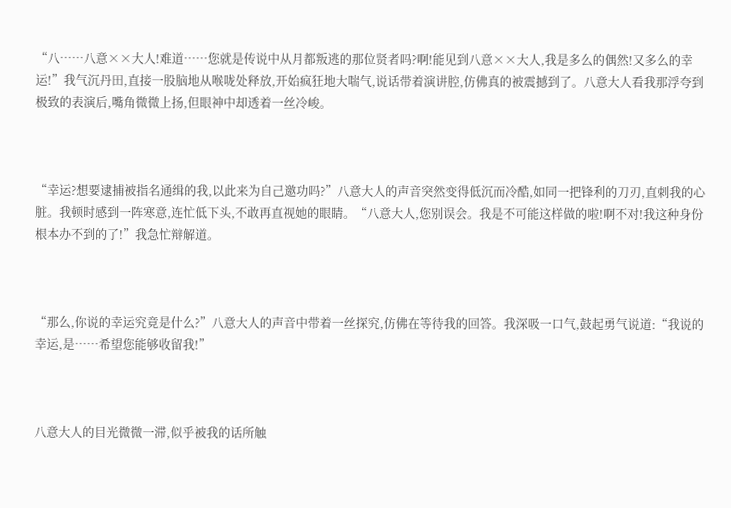“八……八意××大人!难道……您就是传说中从月都叛逃的那位贤者吗?啊!能见到八意××大人,我是多么的偶然!又多么的幸运!”我气沉丹田,直接一股脑地从喉咙处释放,开始疯狂地大喘气,说话带着演讲腔,仿佛真的被震撼到了。八意大人看我那浮夸到极致的表演后,嘴角微微上扬,但眼神中却透着一丝冷峻。



“幸运?想要逮捕被指名通缉的我,以此来为自己邀功吗?”八意大人的声音突然变得低沉而冷酷,如同一把锋利的刀刃,直刺我的心脏。我顿时感到一阵寒意,连忙低下头,不敢再直视她的眼睛。“八意大人,您别误会。我是不可能这样做的啦!啊不对!我这种身份根本办不到的了!”我急忙辩解道。



“那么,你说的幸运究竟是什么?”八意大人的声音中带着一丝探究,仿佛在等待我的回答。我深吸一口气,鼓起勇气说道:“我说的幸运,是……希望您能够收留我!”



八意大人的目光微微一滞,似乎被我的话所触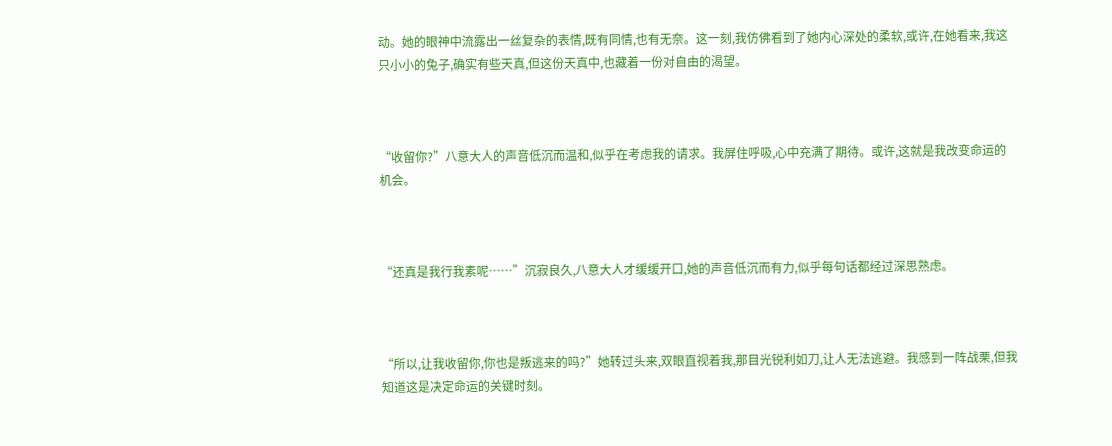动。她的眼神中流露出一丝复杂的表情,既有同情,也有无奈。这一刻,我仿佛看到了她内心深处的柔软,或许,在她看来,我这只小小的兔子,确实有些天真,但这份天真中,也藏着一份对自由的渴望。



“收留你?”八意大人的声音低沉而温和,似乎在考虑我的请求。我屏住呼吸,心中充满了期待。或许,这就是我改变命运的机会。



“还真是我行我素呢……”沉寂良久,八意大人才缓缓开口,她的声音低沉而有力,似乎每句话都经过深思熟虑。



“所以,让我收留你,你也是叛逃来的吗?”她转过头来,双眼直视着我,那目光锐利如刀,让人无法逃避。我感到一阵战栗,但我知道这是决定命运的关键时刻。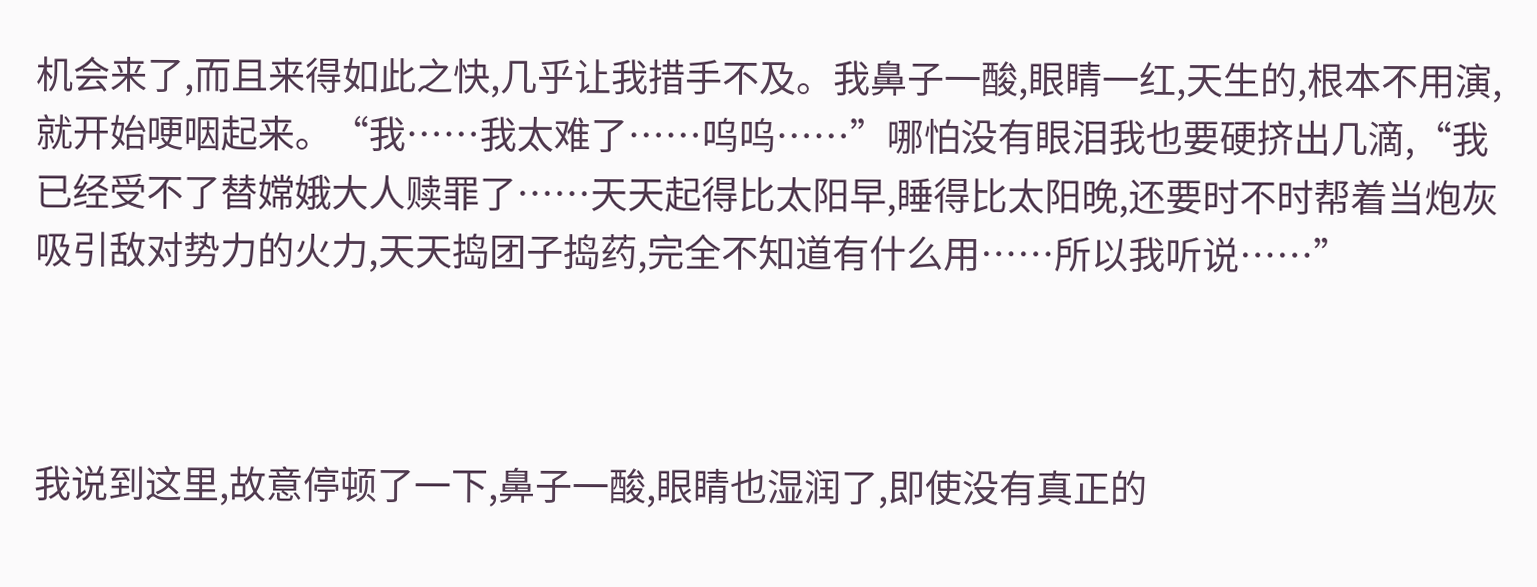机会来了,而且来得如此之快,几乎让我措手不及。我鼻子一酸,眼睛一红,天生的,根本不用演,就开始哽咽起来。“我……我太难了……呜呜……”哪怕没有眼泪我也要硬挤出几滴,“我已经受不了替嫦娥大人赎罪了……天天起得比太阳早,睡得比太阳晚,还要时不时帮着当炮灰吸引敌对势力的火力,天天捣团子捣药,完全不知道有什么用……所以我听说……”



我说到这里,故意停顿了一下,鼻子一酸,眼睛也湿润了,即使没有真正的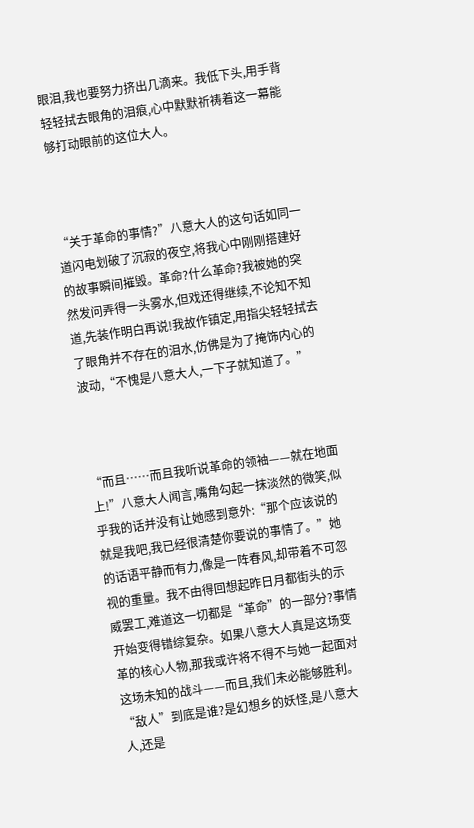眼泪,我也要努力挤出几滴来。我低下头,用手背轻轻拭去眼角的泪痕,心中默默祈祷着这一幕能够打动眼前的这位大人。



“关于革命的事情?”八意大人的这句话如同一道闪电划破了沉寂的夜空,将我心中刚刚搭建好的故事瞬间摧毁。革命?什么革命?我被她的突然发问弄得一头雾水,但戏还得继续,不论知不知道,先装作明白再说!我故作镇定,用指尖轻轻拭去了眼角并不存在的泪水,仿佛是为了掩饰内心的波动,“不愧是八意大人,一下子就知道了。”



“而且……而且我听说革命的领袖——就在地面上!”八意大人闻言,嘴角勾起一抹淡然的微笑,似乎我的话并没有让她感到意外:“那个应该说的就是我吧,我已经很清楚你要说的事情了。”她的话语平静而有力,像是一阵春风,却带着不可忽视的重量。我不由得回想起昨日月都街头的示威罢工,难道这一切都是“革命”的一部分?事情开始变得错综复杂。如果八意大人真是这场变革的核心人物,那我或许将不得不与她一起面对这场未知的战斗——而且,我们未必能够胜利。“敌人”到底是谁?是幻想乡的妖怪,是八意大人,还是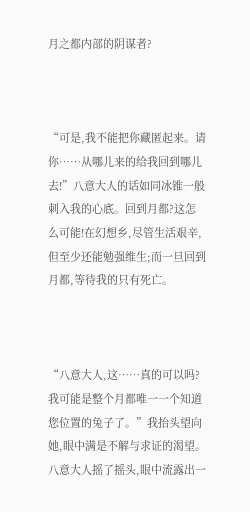月之都内部的阴谋者?



“可是,我不能把你藏匿起来。请你……从哪儿来的给我回到哪儿去!”八意大人的话如同冰锥一般刺入我的心底。回到月都?这怎么可能!在幻想乡,尽管生活艰辛,但至少还能勉强维生;而一旦回到月都,等待我的只有死亡。



“八意大人,这……真的可以吗?我可能是整个月都唯一一个知道您位置的兔子了。”我抬头望向她,眼中满是不解与求证的渴望。八意大人摇了摇头,眼中流露出一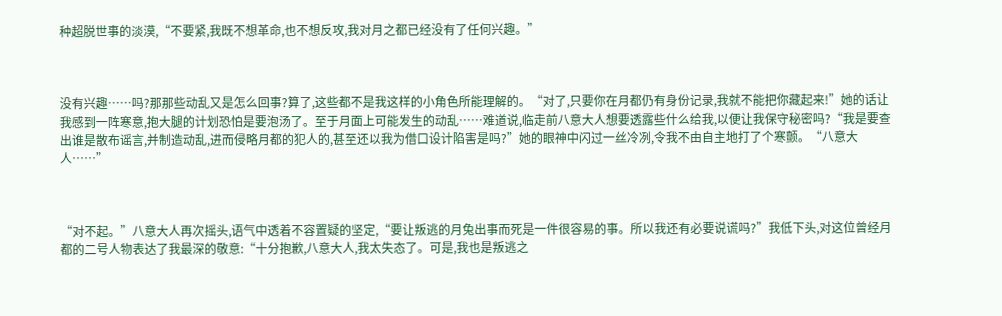种超脱世事的淡漠,“不要紧,我既不想革命,也不想反攻,我对月之都已经没有了任何兴趣。”



没有兴趣……吗?那那些动乱又是怎么回事?算了,这些都不是我这样的小角色所能理解的。“对了,只要你在月都仍有身份记录,我就不能把你藏起来!”她的话让我感到一阵寒意,抱大腿的计划恐怕是要泡汤了。至于月面上可能发生的动乱……难道说,临走前八意大人想要透露些什么给我,以便让我保守秘密吗?“我是要查出谁是散布谣言,并制造动乱,进而侵略月都的犯人的,甚至还以我为借口设计陷害是吗?”她的眼神中闪过一丝冷冽,令我不由自主地打了个寒颤。“八意大人……”



“对不起。”八意大人再次摇头,语气中透着不容置疑的坚定,“要让叛逃的月兔出事而死是一件很容易的事。所以我还有必要说谎吗?”我低下头,对这位曾经月都的二号人物表达了我最深的敬意:“十分抱歉,八意大人,我太失态了。可是,我也是叛逃之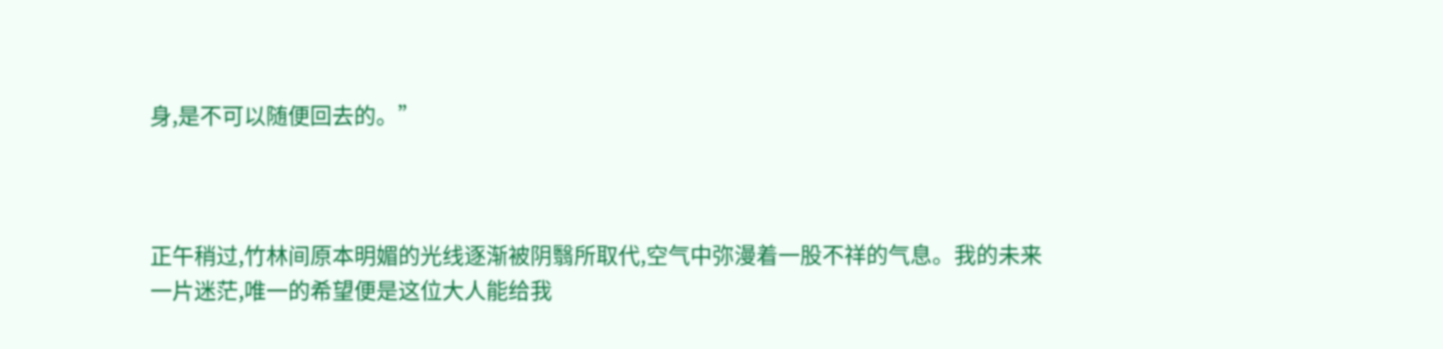身,是不可以随便回去的。”



正午稍过,竹林间原本明媚的光线逐渐被阴翳所取代,空气中弥漫着一股不祥的气息。我的未来一片迷茫,唯一的希望便是这位大人能给我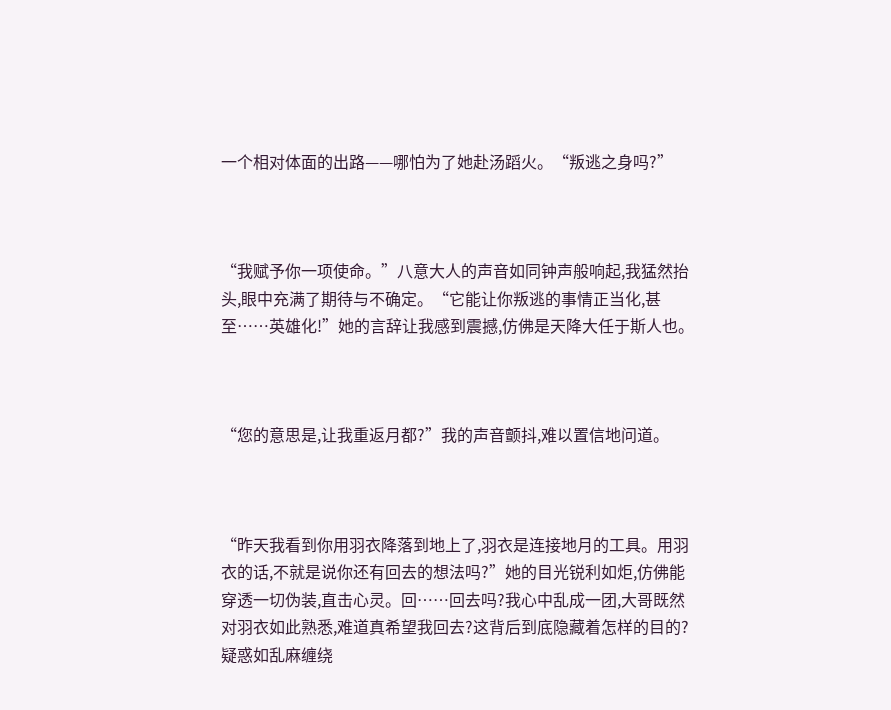一个相对体面的出路——哪怕为了她赴汤蹈火。“叛逃之身吗?”



“我赋予你一项使命。”八意大人的声音如同钟声般响起,我猛然抬头,眼中充满了期待与不确定。“它能让你叛逃的事情正当化,甚至……英雄化!”她的言辞让我感到震撼,仿佛是天降大任于斯人也。



“您的意思是,让我重返月都?”我的声音颤抖,难以置信地问道。



“昨天我看到你用羽衣降落到地上了,羽衣是连接地月的工具。用羽衣的话,不就是说你还有回去的想法吗?”她的目光锐利如炬,仿佛能穿透一切伪装,直击心灵。回……回去吗?我心中乱成一团,大哥既然对羽衣如此熟悉,难道真希望我回去?这背后到底隐藏着怎样的目的?疑惑如乱麻缠绕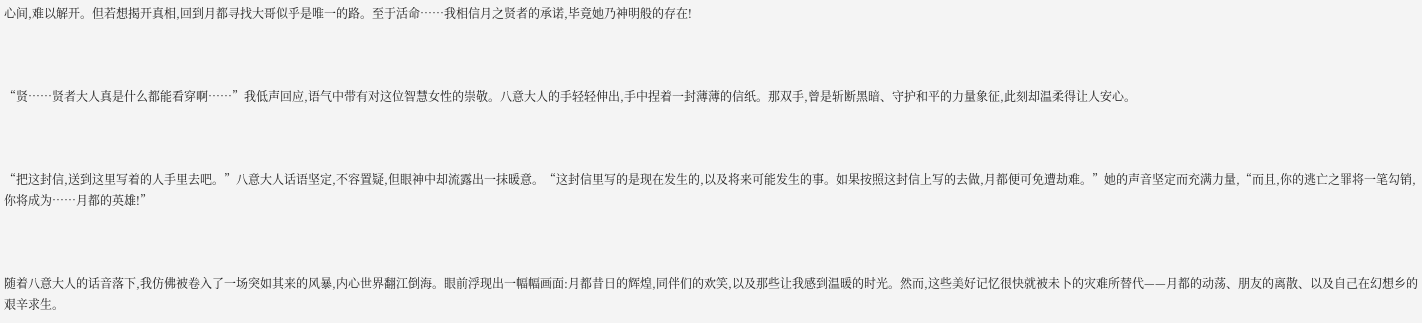心间,难以解开。但若想揭开真相,回到月都寻找大哥似乎是唯一的路。至于活命……我相信月之贤者的承诺,毕竟她乃神明般的存在!



“贤……贤者大人真是什么都能看穿啊……”我低声回应,语气中带有对这位智慧女性的崇敬。八意大人的手轻轻伸出,手中捏着一封薄薄的信纸。那双手,曾是斩断黑暗、守护和平的力量象征,此刻却温柔得让人安心。



“把这封信,送到这里写着的人手里去吧。”八意大人话语坚定,不容置疑,但眼神中却流露出一抹暖意。“这封信里写的是现在发生的,以及将来可能发生的事。如果按照这封信上写的去做,月都便可免遭劫难。”她的声音坚定而充满力量,“而且,你的逃亡之罪将一笔勾销,你将成为……月都的英雄!”



随着八意大人的话音落下,我仿佛被卷入了一场突如其来的风暴,内心世界翻江倒海。眼前浮现出一幅幅画面:月都昔日的辉煌,同伴们的欢笑,以及那些让我感到温暖的时光。然而,这些美好记忆很快就被未卜的灾难所替代——月都的动荡、朋友的离散、以及自己在幻想乡的艰辛求生。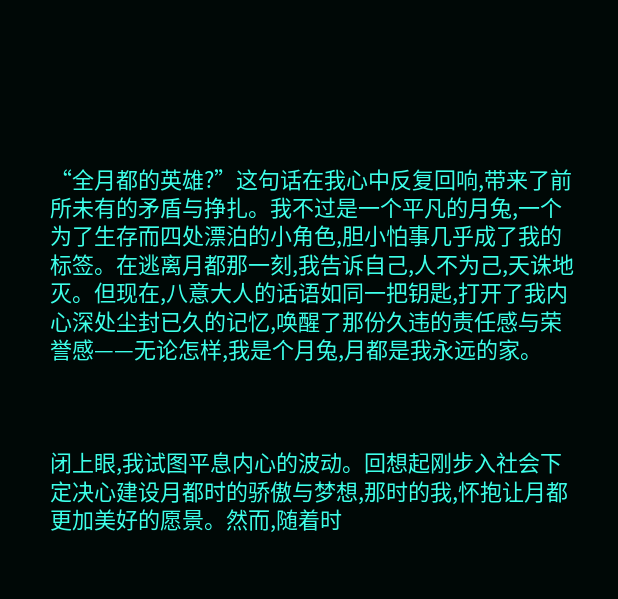“全月都的英雄?”这句话在我心中反复回响,带来了前所未有的矛盾与挣扎。我不过是一个平凡的月兔,一个为了生存而四处漂泊的小角色,胆小怕事几乎成了我的标签。在逃离月都那一刻,我告诉自己,人不为己,天诛地灭。但现在,八意大人的话语如同一把钥匙,打开了我内心深处尘封已久的记忆,唤醒了那份久违的责任感与荣誉感——无论怎样,我是个月兔,月都是我永远的家。



闭上眼,我试图平息内心的波动。回想起刚步入社会下定决心建设月都时的骄傲与梦想,那时的我,怀抱让月都更加美好的愿景。然而,随着时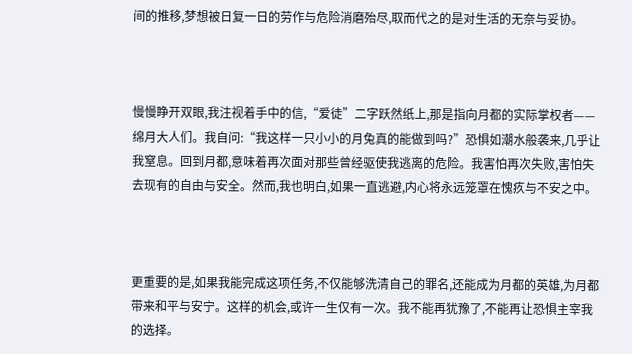间的推移,梦想被日复一日的劳作与危险消磨殆尽,取而代之的是对生活的无奈与妥协。



慢慢睁开双眼,我注视着手中的信,“爱徒”二字跃然纸上,那是指向月都的实际掌权者——绵月大人们。我自问:“我这样一只小小的月兔真的能做到吗?”恐惧如潮水般袭来,几乎让我窒息。回到月都,意味着再次面对那些曾经驱使我逃离的危险。我害怕再次失败,害怕失去现有的自由与安全。然而,我也明白,如果一直逃避,内心将永远笼罩在愧疚与不安之中。



更重要的是,如果我能完成这项任务,不仅能够洗清自己的罪名,还能成为月都的英雄,为月都带来和平与安宁。这样的机会,或许一生仅有一次。我不能再犹豫了,不能再让恐惧主宰我的选择。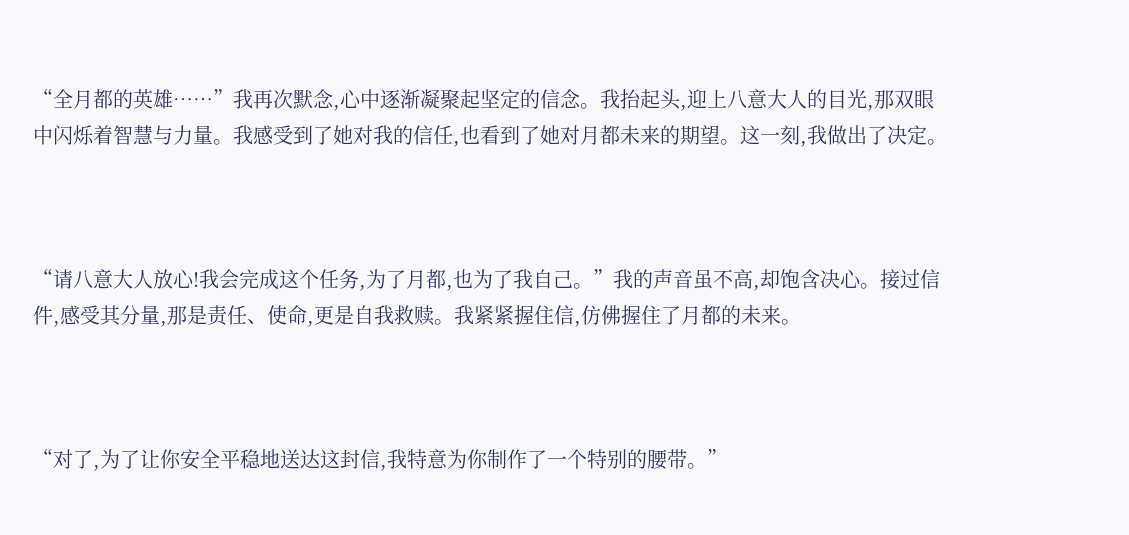“全月都的英雄……”我再次默念,心中逐渐凝聚起坚定的信念。我抬起头,迎上八意大人的目光,那双眼中闪烁着智慧与力量。我感受到了她对我的信任,也看到了她对月都未来的期望。这一刻,我做出了决定。



“请八意大人放心!我会完成这个任务,为了月都,也为了我自己。”我的声音虽不高,却饱含决心。接过信件,感受其分量,那是责任、使命,更是自我救赎。我紧紧握住信,仿佛握住了月都的未来。



“对了,为了让你安全平稳地送达这封信,我特意为你制作了一个特别的腰带。”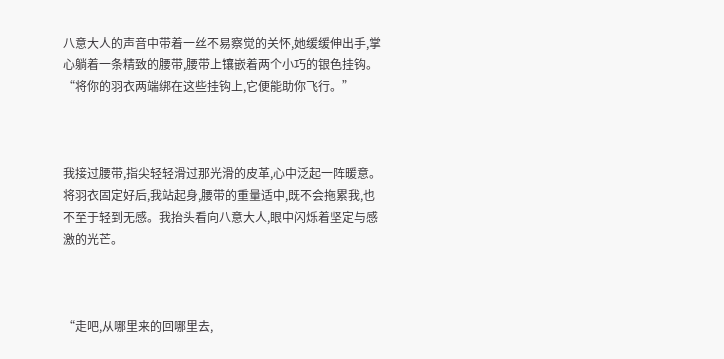八意大人的声音中带着一丝不易察觉的关怀,她缓缓伸出手,掌心躺着一条精致的腰带,腰带上镶嵌着两个小巧的银色挂钩。“将你的羽衣两端绑在这些挂钩上,它便能助你飞行。”



我接过腰带,指尖轻轻滑过那光滑的皮革,心中泛起一阵暖意。将羽衣固定好后,我站起身,腰带的重量适中,既不会拖累我,也不至于轻到无感。我抬头看向八意大人,眼中闪烁着坚定与感激的光芒。



“走吧,从哪里来的回哪里去,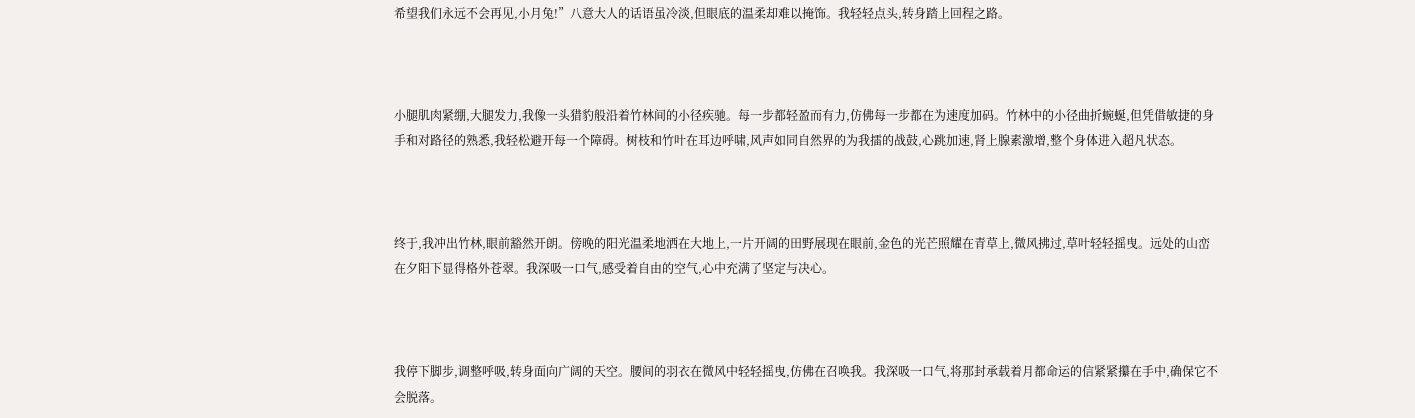希望我们永远不会再见,小月兔!”八意大人的话语虽冷淡,但眼底的温柔却难以掩饰。我轻轻点头,转身踏上回程之路。



小腿肌肉紧绷,大腿发力,我像一头猎豹般沿着竹林间的小径疾驰。每一步都轻盈而有力,仿佛每一步都在为速度加码。竹林中的小径曲折蜿蜒,但凭借敏捷的身手和对路径的熟悉,我轻松避开每一个障碍。树枝和竹叶在耳边呼啸,风声如同自然界的为我擂的战鼓,心跳加速,肾上腺素激增,整个身体进入超凡状态。



终于,我冲出竹林,眼前豁然开朗。傍晚的阳光温柔地洒在大地上,一片开阔的田野展现在眼前,金色的光芒照耀在青草上,微风拂过,草叶轻轻摇曳。远处的山峦在夕阳下显得格外苍翠。我深吸一口气,感受着自由的空气,心中充满了坚定与决心。



我停下脚步,调整呼吸,转身面向广阔的天空。腰间的羽衣在微风中轻轻摇曳,仿佛在召唤我。我深吸一口气,将那封承载着月都命运的信紧紧攥在手中,确保它不会脱落。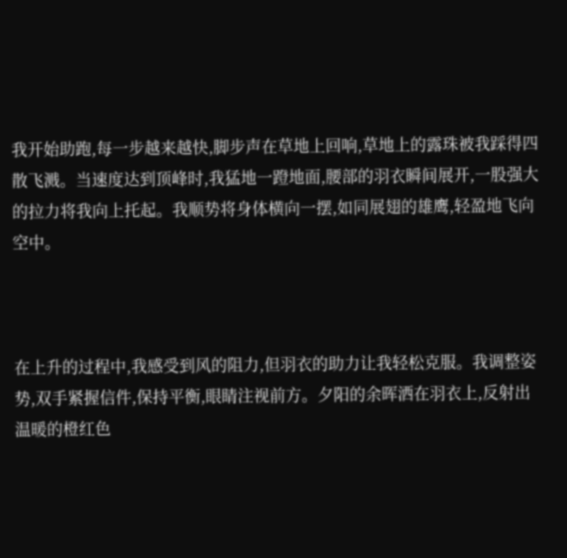我开始助跑,每一步越来越快,脚步声在草地上回响,草地上的露珠被我踩得四散飞溅。当速度达到顶峰时,我猛地一蹬地面,腰部的羽衣瞬间展开,一股强大的拉力将我向上托起。我顺势将身体横向一摆,如同展翅的雄鹰,轻盈地飞向空中。



在上升的过程中,我感受到风的阻力,但羽衣的助力让我轻松克服。我调整姿势,双手紧握信件,保持平衡,眼睛注视前方。夕阳的余晖洒在羽衣上,反射出温暖的橙红色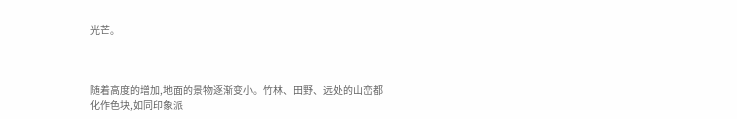光芒。



随着高度的增加,地面的景物逐渐变小。竹林、田野、远处的山峦都化作色块,如同印象派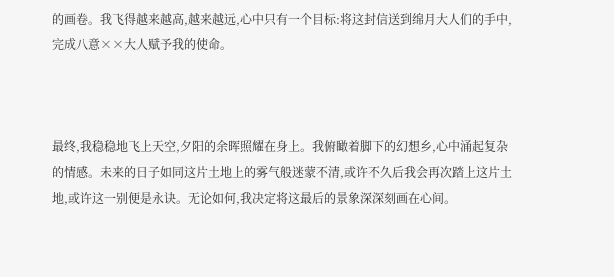的画卷。我飞得越来越高,越来越远,心中只有一个目标:将这封信送到绵月大人们的手中,完成八意××大人赋予我的使命。



最终,我稳稳地飞上天空,夕阳的余晖照耀在身上。我俯瞰着脚下的幻想乡,心中涌起复杂的情感。未来的日子如同这片土地上的雾气般迷蒙不清,或许不久后我会再次踏上这片土地,或许这一别便是永诀。无论如何,我决定将这最后的景象深深刻画在心间。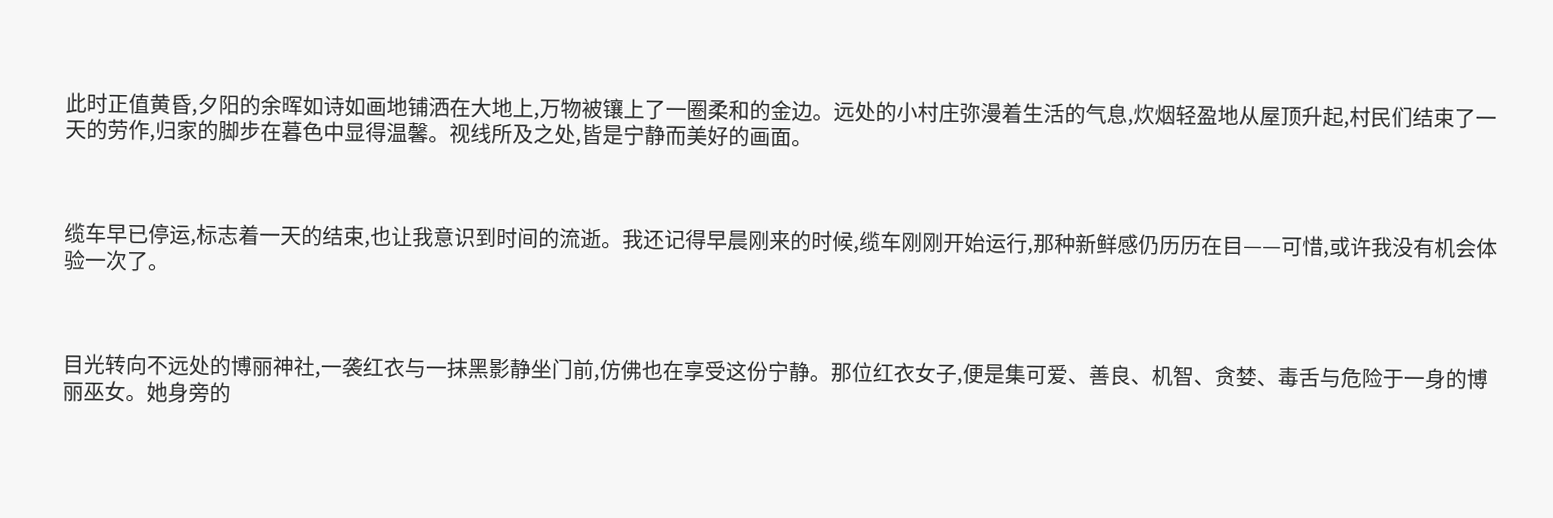此时正值黄昏,夕阳的余晖如诗如画地铺洒在大地上,万物被镶上了一圈柔和的金边。远处的小村庄弥漫着生活的气息,炊烟轻盈地从屋顶升起,村民们结束了一天的劳作,归家的脚步在暮色中显得温馨。视线所及之处,皆是宁静而美好的画面。



缆车早已停运,标志着一天的结束,也让我意识到时间的流逝。我还记得早晨刚来的时候,缆车刚刚开始运行,那种新鲜感仍历历在目——可惜,或许我没有机会体验一次了。



目光转向不远处的博丽神社,一袭红衣与一抹黑影静坐门前,仿佛也在享受这份宁静。那位红衣女子,便是集可爱、善良、机智、贪婪、毒舌与危险于一身的博丽巫女。她身旁的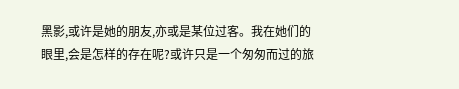黑影,或许是她的朋友,亦或是某位过客。我在她们的眼里,会是怎样的存在呢?或许只是一个匆匆而过的旅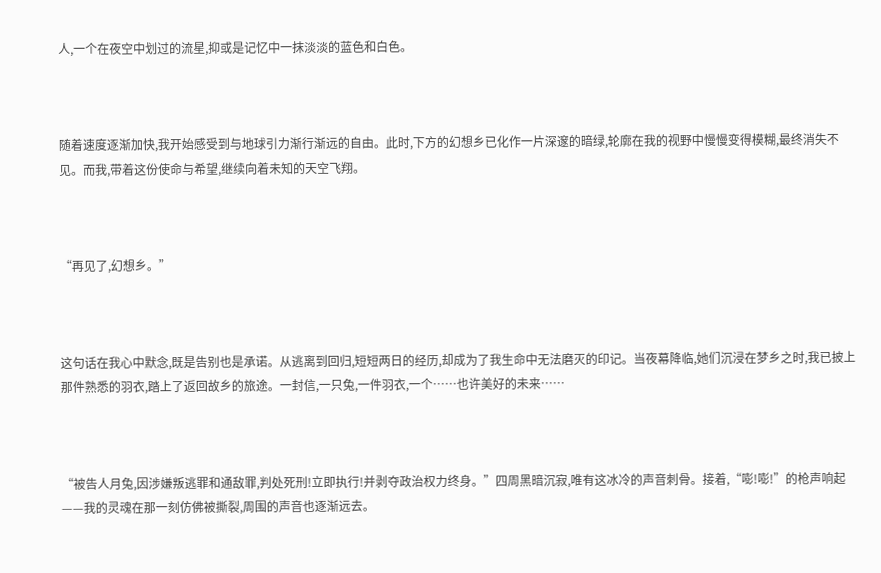人,一个在夜空中划过的流星,抑或是记忆中一抹淡淡的蓝色和白色。



随着速度逐渐加快,我开始感受到与地球引力渐行渐远的自由。此时,下方的幻想乡已化作一片深邃的暗绿,轮廓在我的视野中慢慢变得模糊,最终消失不见。而我,带着这份使命与希望,继续向着未知的天空飞翔。



“再见了,幻想乡。”



这句话在我心中默念,既是告别也是承诺。从逃离到回归,短短两日的经历,却成为了我生命中无法磨灭的印记。当夜幕降临,她们沉浸在梦乡之时,我已披上那件熟悉的羽衣,踏上了返回故乡的旅途。一封信,一只兔,一件羽衣,一个……也许美好的未来……



“被告人月兔,因涉嫌叛逃罪和通敌罪,判处死刑!立即执行!并剥夺政治权力终身。”四周黑暗沉寂,唯有这冰冷的声音刺骨。接着,“嘭!嘭!”的枪声响起——我的灵魂在那一刻仿佛被撕裂,周围的声音也逐渐远去。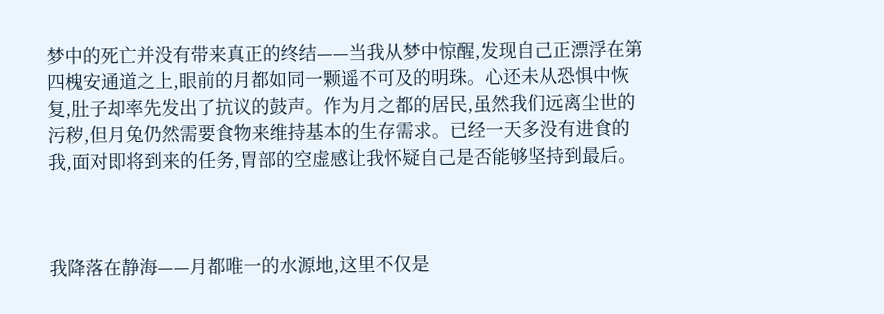梦中的死亡并没有带来真正的终结——当我从梦中惊醒,发现自己正漂浮在第四槐安通道之上,眼前的月都如同一颗遥不可及的明珠。心还未从恐惧中恢复,肚子却率先发出了抗议的鼓声。作为月之都的居民,虽然我们远离尘世的污秽,但月兔仍然需要食物来维持基本的生存需求。已经一天多没有进食的我,面对即将到来的任务,胃部的空虚感让我怀疑自己是否能够坚持到最后。



我降落在静海——月都唯一的水源地,这里不仅是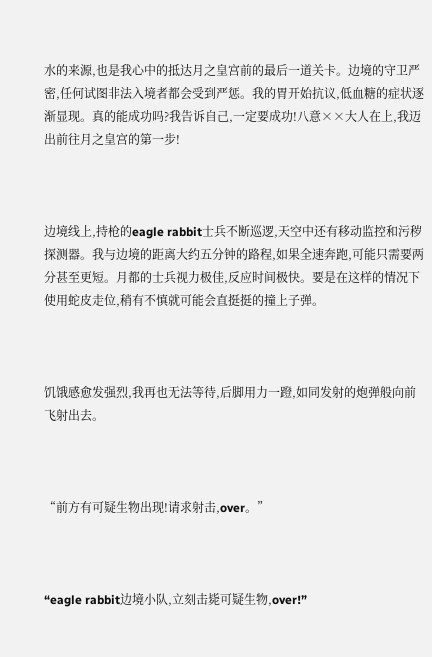水的来源,也是我心中的抵达月之皇宫前的最后一道关卡。边境的守卫严密,任何试图非法入境者都会受到严惩。我的胃开始抗议,低血糖的症状逐渐显现。真的能成功吗?我告诉自己,一定要成功!八意××大人在上,我迈出前往月之皇宫的第一步!



边境线上,持枪的eagle rabbit士兵不断巡逻,天空中还有移动监控和污秽探测器。我与边境的距离大约五分钟的路程,如果全速奔跑,可能只需要两分甚至更短。月都的士兵视力极佳,反应时间极快。要是在这样的情况下使用蛇皮走位,稍有不慎就可能会直挺挺的撞上子弹。



饥饿感愈发强烈,我再也无法等待,后脚用力一蹬,如同发射的炮弹般向前飞射出去。



“前方有可疑生物出现!请求射击,over。”



“eagle rabbit边境小队,立刻击毙可疑生物,over!”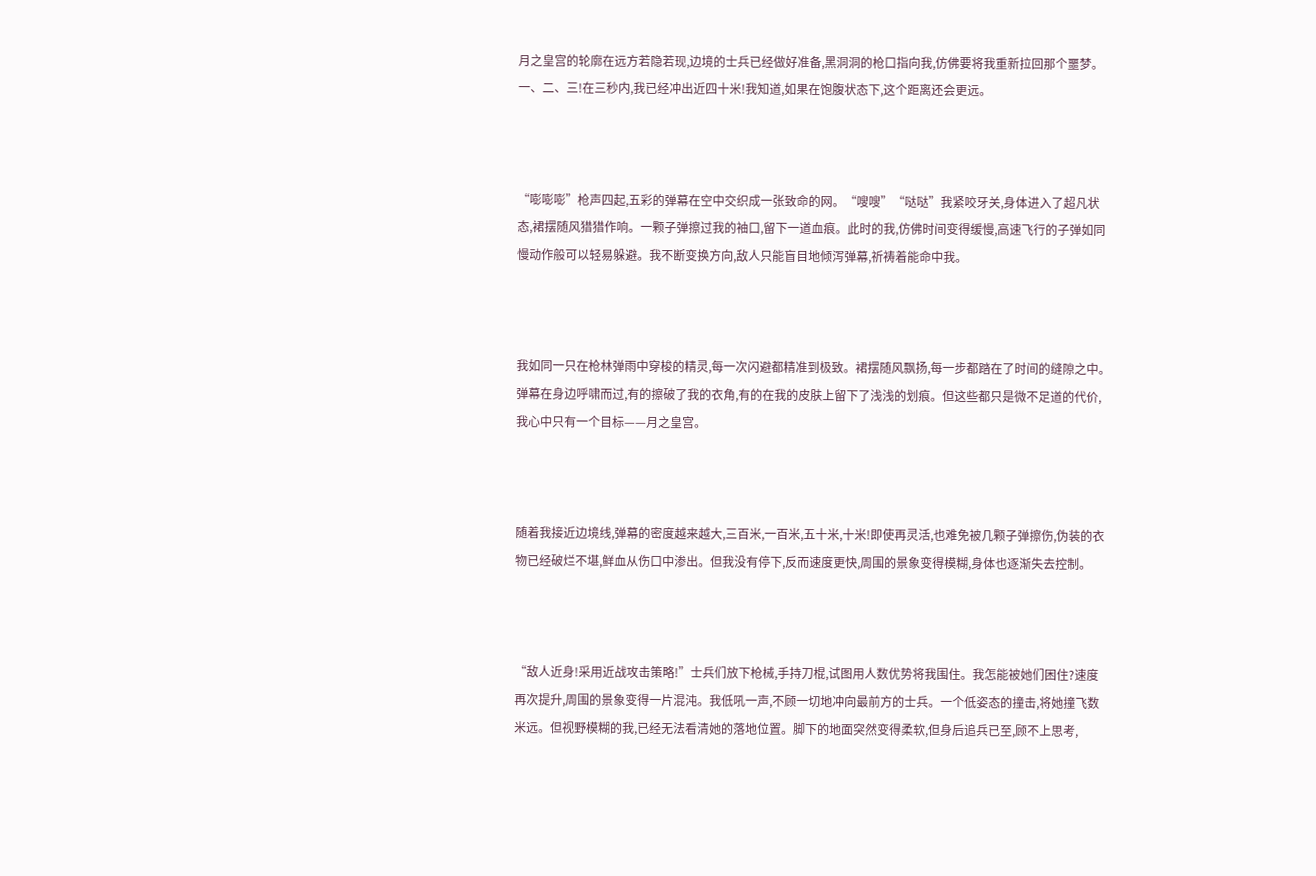月之皇宫的轮廓在远方若隐若现,边境的士兵已经做好准备,黑洞洞的枪口指向我,仿佛要将我重新拉回那个噩梦。一、二、三!在三秒内,我已经冲出近四十米!我知道,如果在饱腹状态下,这个距离还会更远。



“嘭嘭嘭”枪声四起,五彩的弹幕在空中交织成一张致命的网。“嗖嗖”“哒哒”我紧咬牙关,身体进入了超凡状态,裙摆随风猎猎作响。一颗子弹擦过我的袖口,留下一道血痕。此时的我,仿佛时间变得缓慢,高速飞行的子弹如同慢动作般可以轻易躲避。我不断变换方向,敌人只能盲目地倾泻弹幕,祈祷着能命中我。



我如同一只在枪林弹雨中穿梭的精灵,每一次闪避都精准到极致。裙摆随风飘扬,每一步都踏在了时间的缝隙之中。弹幕在身边呼啸而过,有的擦破了我的衣角,有的在我的皮肤上留下了浅浅的划痕。但这些都只是微不足道的代价,我心中只有一个目标——月之皇宫。



随着我接近边境线,弹幕的密度越来越大,三百米,一百米,五十米,十米!即使再灵活,也难免被几颗子弹擦伤,伪装的衣物已经破烂不堪,鲜血从伤口中渗出。但我没有停下,反而速度更快,周围的景象变得模糊,身体也逐渐失去控制。



“敌人近身!采用近战攻击策略!”士兵们放下枪械,手持刀棍,试图用人数优势将我围住。我怎能被她们困住?速度再次提升,周围的景象变得一片混沌。我低吼一声,不顾一切地冲向最前方的士兵。一个低姿态的撞击,将她撞飞数米远。但视野模糊的我,已经无法看清她的落地位置。脚下的地面突然变得柔软,但身后追兵已至,顾不上思考,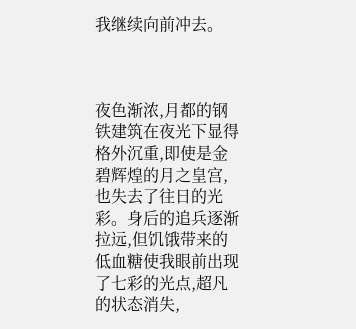我继续向前冲去。



夜色渐浓,月都的钢铁建筑在夜光下显得格外沉重,即使是金碧辉煌的月之皇宫,也失去了往日的光彩。身后的追兵逐渐拉远,但饥饿带来的低血糖使我眼前出现了七彩的光点,超凡的状态消失,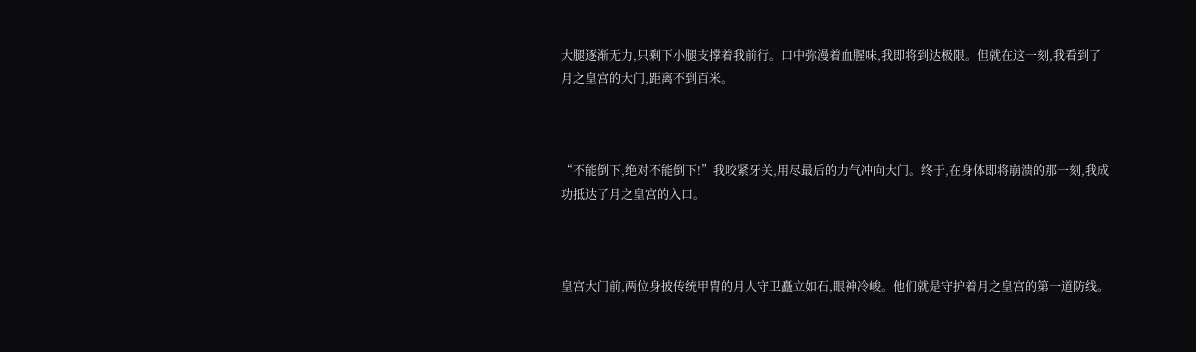大腿逐渐无力,只剩下小腿支撑着我前行。口中弥漫着血腥味,我即将到达极限。但就在这一刻,我看到了月之皇宫的大门,距离不到百米。



“不能倒下,绝对不能倒下!”我咬紧牙关,用尽最后的力气冲向大门。终于,在身体即将崩溃的那一刻,我成功抵达了月之皇宫的入口。



皇宫大门前,两位身披传统甲胄的月人守卫矗立如石,眼神冷峻。他们就是守护着月之皇宫的第一道防线。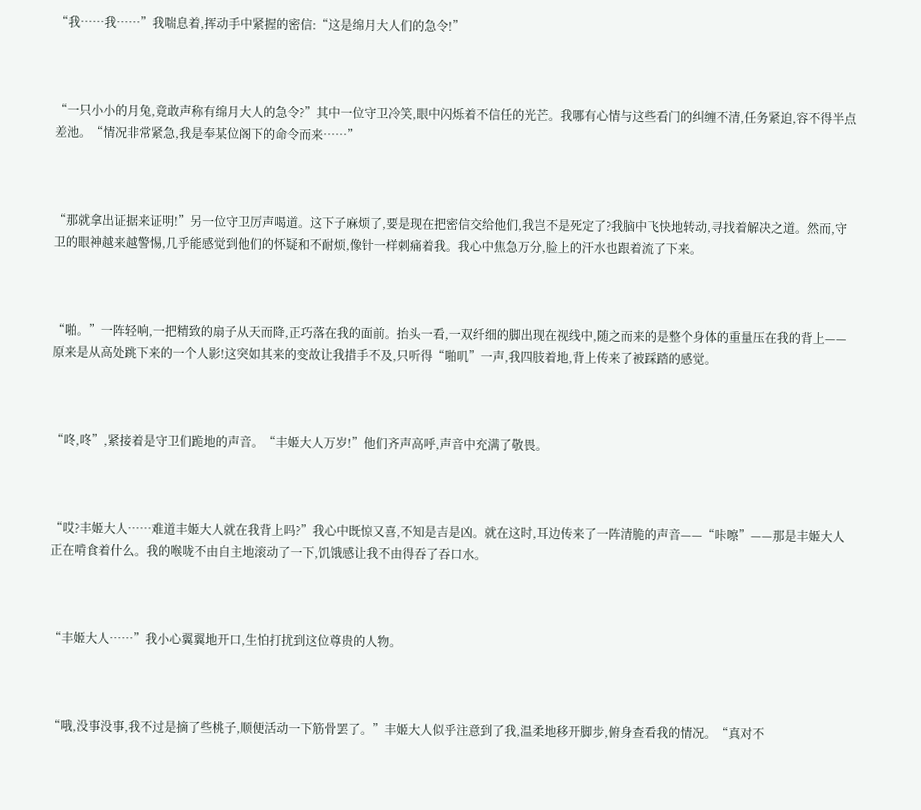“我……我……”我喘息着,挥动手中紧握的密信:“这是绵月大人们的急令!”



“一只小小的月兔,竟敢声称有绵月大人的急令?”其中一位守卫冷笑,眼中闪烁着不信任的光芒。我哪有心情与这些看门的纠缠不清,任务紧迫,容不得半点差池。“情况非常紧急,我是奉某位阁下的命令而来……”



“那就拿出证据来证明!”另一位守卫厉声喝道。这下子麻烦了,要是现在把密信交给他们,我岂不是死定了?我脑中飞快地转动,寻找着解决之道。然而,守卫的眼神越来越警惕,几乎能感觉到他们的怀疑和不耐烦,像针一样刺痛着我。我心中焦急万分,脸上的汗水也跟着流了下来。



“啪。”一阵轻响,一把精致的扇子从天而降,正巧落在我的面前。抬头一看,一双纤细的脚出现在视线中,随之而来的是整个身体的重量压在我的背上——原来是从高处跳下来的一个人影!这突如其来的变故让我措手不及,只听得“啪叽”一声,我四肢着地,背上传来了被踩踏的感觉。



“咚,咚”,紧接着是守卫们跪地的声音。“丰姬大人万岁!”他们齐声高呼,声音中充满了敬畏。



“哎?丰姬大人……难道丰姬大人就在我背上吗?”我心中既惊又喜,不知是吉是凶。就在这时,耳边传来了一阵清脆的声音——“咔嚓”——那是丰姬大人正在啃食着什么。我的喉咙不由自主地滚动了一下,饥饿感让我不由得吞了吞口水。



“丰姬大人……”我小心翼翼地开口,生怕打扰到这位尊贵的人物。



“哦,没事没事,我不过是摘了些桃子,顺便活动一下筋骨罢了。”丰姬大人似乎注意到了我,温柔地移开脚步,俯身查看我的情况。“真对不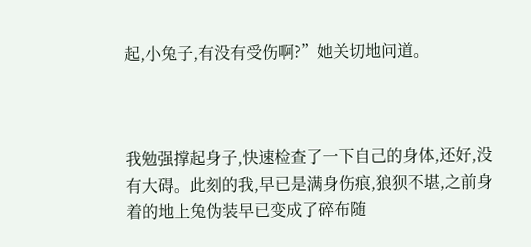起,小兔子,有没有受伤啊?”她关切地问道。



我勉强撑起身子,快速检查了一下自己的身体,还好,没有大碍。此刻的我,早已是满身伤痕,狼狈不堪,之前身着的地上兔伪装早已变成了碎布随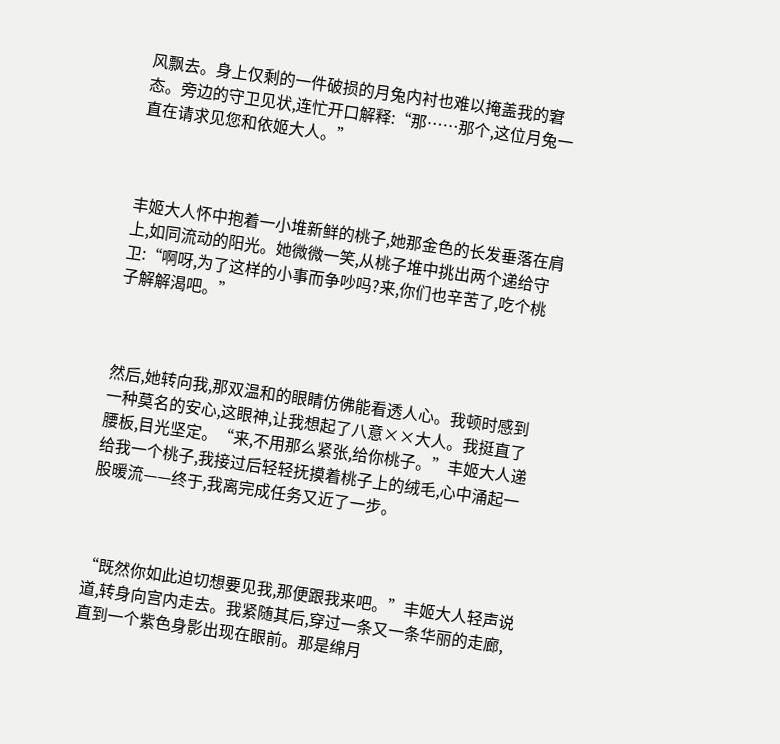风飘去。身上仅剩的一件破损的月兔内衬也难以掩盖我的窘态。旁边的守卫见状,连忙开口解释:“那……那个,这位月兔一直在请求见您和依姬大人。”



丰姬大人怀中抱着一小堆新鲜的桃子,她那金色的长发垂落在肩上,如同流动的阳光。她微微一笑,从桃子堆中挑出两个递给守卫:“啊呀,为了这样的小事而争吵吗?来,你们也辛苦了,吃个桃子解解渴吧。”



然后,她转向我,那双温和的眼睛仿佛能看透人心。我顿时感到一种莫名的安心,这眼神,让我想起了八意××大人。我挺直了腰板,目光坚定。“来,不用那么紧张,给你桃子。”丰姬大人递给我一个桃子,我接过后轻轻抚摸着桃子上的绒毛,心中涌起一股暖流——终于,我离完成任务又近了一步。



“既然你如此迫切想要见我,那便跟我来吧。”丰姬大人轻声说道,转身向宫内走去。我紧随其后,穿过一条又一条华丽的走廊,直到一个紫色身影出现在眼前。那是绵月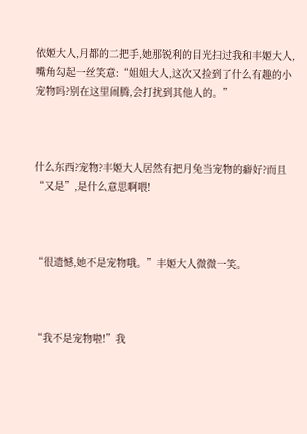依姬大人,月都的二把手,她那锐利的目光扫过我和丰姬大人,嘴角勾起一丝笑意:“姐姐大人,这次又捡到了什么有趣的小宠物吗?别在这里闹腾,会打扰到其他人的。”



什么东西?宠物?丰姬大人居然有把月兔当宠物的癖好?而且“又是”,是什么意思啊喂!



“很遗憾,她不是宠物哦。”丰姬大人微微一笑。



“我不是宠物啦!”我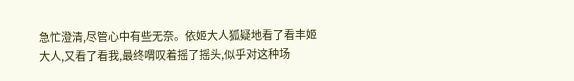急忙澄清,尽管心中有些无奈。依姬大人狐疑地看了看丰姬大人,又看了看我,最终喟叹着摇了摇头,似乎对这种场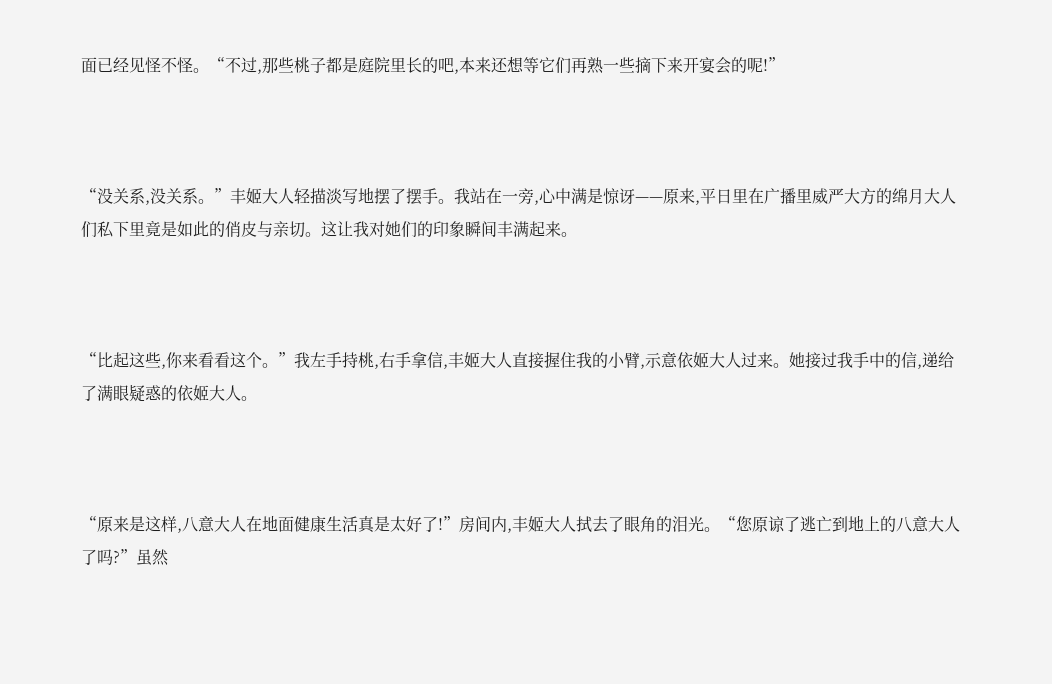面已经见怪不怪。“不过,那些桃子都是庭院里长的吧,本来还想等它们再熟一些摘下来开宴会的呢!”



“没关系,没关系。”丰姬大人轻描淡写地摆了摆手。我站在一旁,心中满是惊讶——原来,平日里在广播里威严大方的绵月大人们私下里竟是如此的俏皮与亲切。这让我对她们的印象瞬间丰满起来。



“比起这些,你来看看这个。”我左手持桃,右手拿信,丰姬大人直接握住我的小臂,示意依姬大人过来。她接过我手中的信,递给了满眼疑惑的依姬大人。



“原来是这样,八意大人在地面健康生活真是太好了!”房间内,丰姬大人拭去了眼角的泪光。“您原谅了逃亡到地上的八意大人了吗?”虽然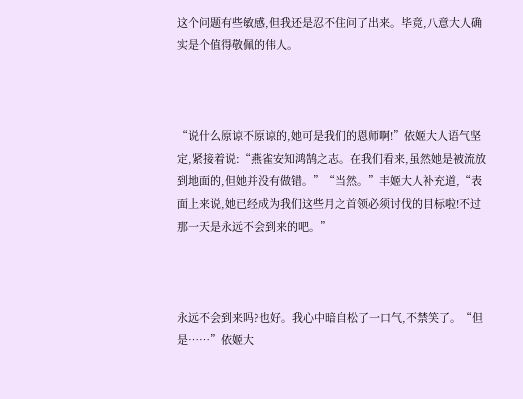这个问题有些敏感,但我还是忍不住问了出来。毕竟,八意大人确实是个值得敬佩的伟人。



“说什么原谅不原谅的,她可是我们的恩师啊!”依姬大人语气坚定,紧接着说:“燕雀安知鸿鹄之志。在我们看来,虽然她是被流放到地面的,但她并没有做错。”“当然。”丰姬大人补充道,“表面上来说,她已经成为我们这些月之首领必须讨伐的目标啦!不过那一天是永远不会到来的吧。”



永远不会到来吗?也好。我心中暗自松了一口气,不禁笑了。“但是……”依姬大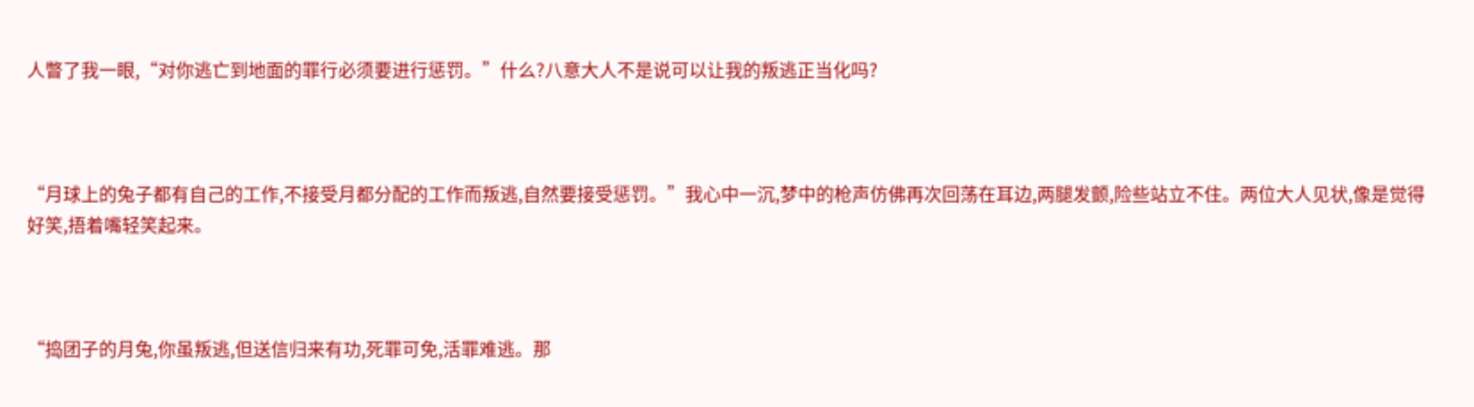人瞥了我一眼,“对你逃亡到地面的罪行必须要进行惩罚。”什么?八意大人不是说可以让我的叛逃正当化吗?



“月球上的兔子都有自己的工作,不接受月都分配的工作而叛逃,自然要接受惩罚。”我心中一沉,梦中的枪声仿佛再次回荡在耳边,两腿发颤,险些站立不住。两位大人见状,像是觉得好笑,捂着嘴轻笑起来。



“捣团子的月兔,你虽叛逃,但送信归来有功,死罪可免,活罪难逃。那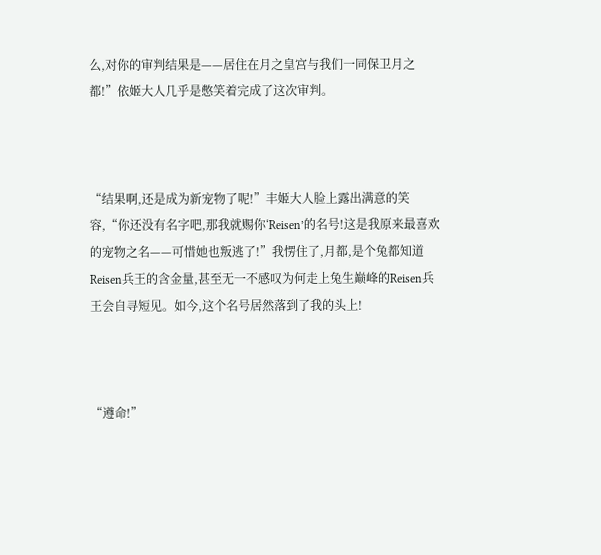么,对你的审判结果是——居住在月之皇宫与我们一同保卫月之都!”依姬大人几乎是憋笑着完成了这次审判。



“结果啊,还是成为新宠物了呢!”丰姬大人脸上露出满意的笑容,“你还没有名字吧,那我就赐你‘Reisen’的名号!这是我原来最喜欢的宠物之名——可惜她也叛逃了!”我愣住了,月都,是个兔都知道Reisen兵王的含金量,甚至无一不感叹为何走上兔生巅峰的Reisen兵王会自寻短见。如今,这个名号居然落到了我的头上!



“遵命!”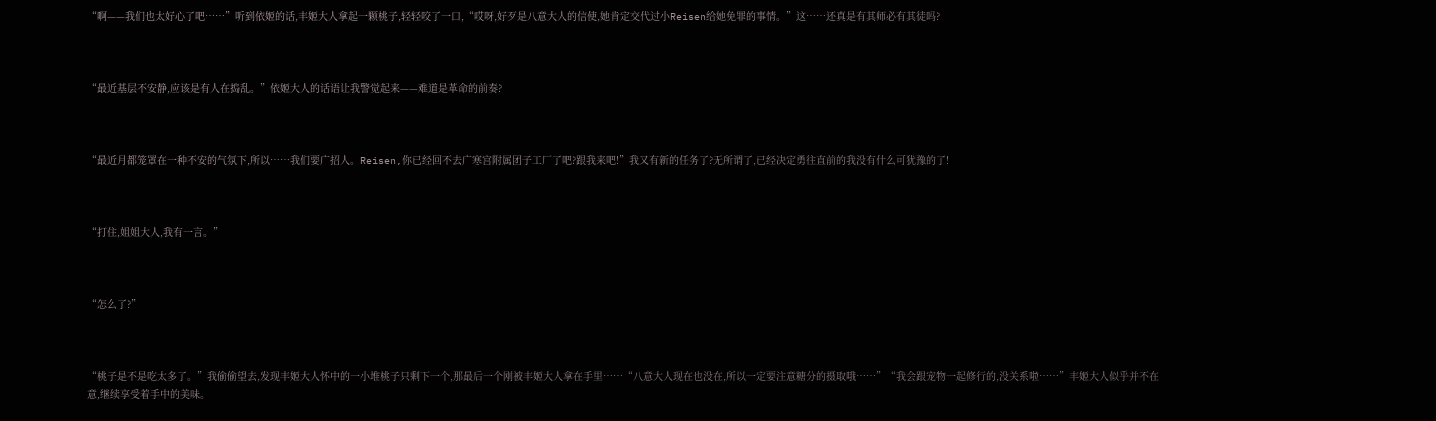“啊——我们也太好心了吧……”听到依姬的话,丰姬大人拿起一颗桃子,轻轻咬了一口,“哎呀,好歹是八意大人的信使,她肯定交代过小Reisen给她免罪的事情。”这……还真是有其师必有其徒吗?



“最近基层不安静,应该是有人在捣乱。”依姬大人的话语让我警觉起来——难道是革命的前奏?



“最近月都笼罩在一种不安的气氛下,所以……我们要广招人。Reisen,你已经回不去广寒宫附属团子工厂了吧?跟我来吧!”我又有新的任务了?无所谓了,已经决定勇往直前的我没有什么可犹豫的了!



“打住,姐姐大人,我有一言。”



“怎么了?”



“桃子是不是吃太多了。”我偷偷望去,发现丰姬大人怀中的一小堆桃子只剩下一个,那最后一个刚被丰姬大人拿在手里……“八意大人现在也没在,所以一定要注意糖分的摄取哦……”“我会跟宠物一起修行的,没关系啦……”丰姬大人似乎并不在意,继续享受着手中的美味。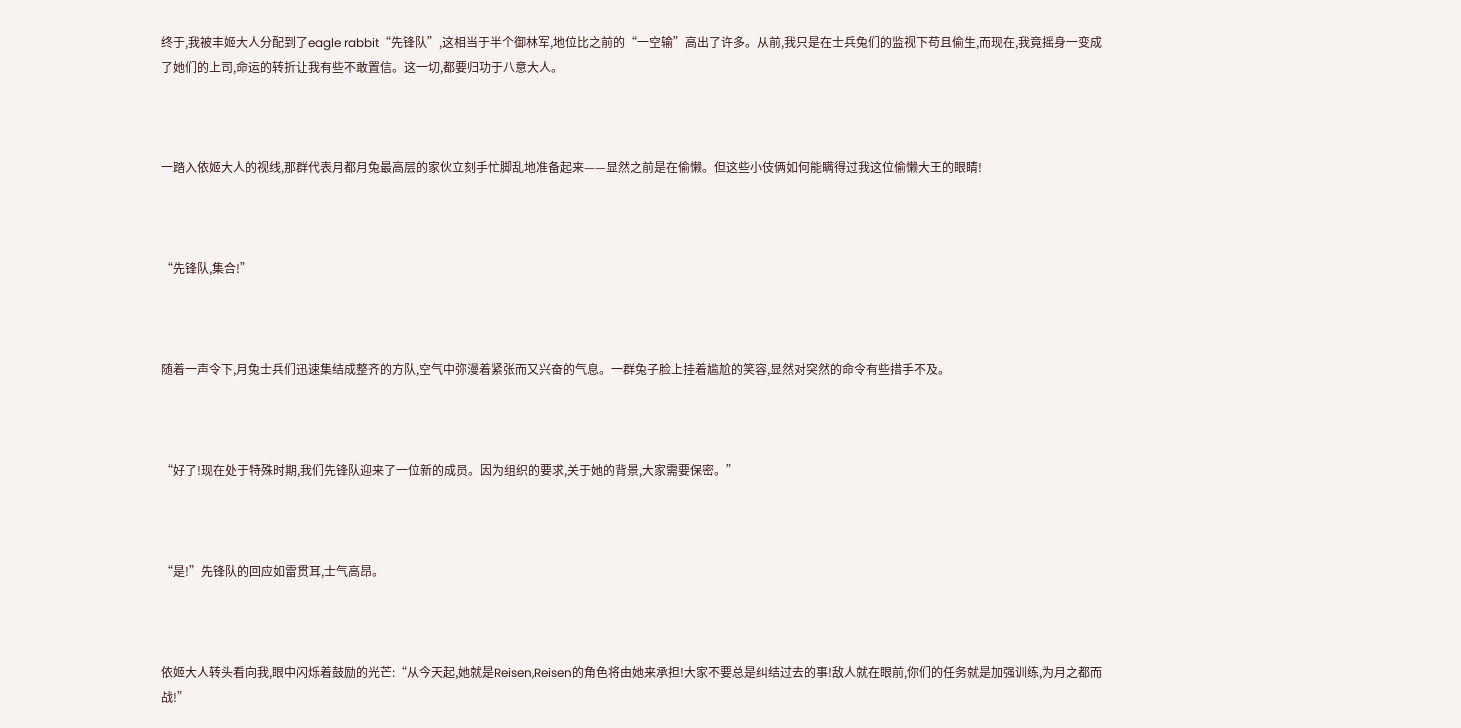终于,我被丰姬大人分配到了eagle rabbit“先锋队”,这相当于半个御林军,地位比之前的“一空输”高出了许多。从前,我只是在士兵兔们的监视下苟且偷生,而现在,我竟摇身一变成了她们的上司,命运的转折让我有些不敢置信。这一切,都要归功于八意大人。



一踏入依姬大人的视线,那群代表月都月兔最高层的家伙立刻手忙脚乱地准备起来——显然之前是在偷懒。但这些小伎俩如何能瞒得过我这位偷懒大王的眼睛!



“先锋队,集合!”



随着一声令下,月兔士兵们迅速集结成整齐的方队,空气中弥漫着紧张而又兴奋的气息。一群兔子脸上挂着尴尬的笑容,显然对突然的命令有些措手不及。



“好了!现在处于特殊时期,我们先锋队迎来了一位新的成员。因为组织的要求,关于她的背景,大家需要保密。”



“是!”先锋队的回应如雷贯耳,士气高昂。



依姬大人转头看向我,眼中闪烁着鼓励的光芒:“从今天起,她就是Reisen,Reisen的角色将由她来承担!大家不要总是纠结过去的事!敌人就在眼前,你们的任务就是加强训练,为月之都而战!”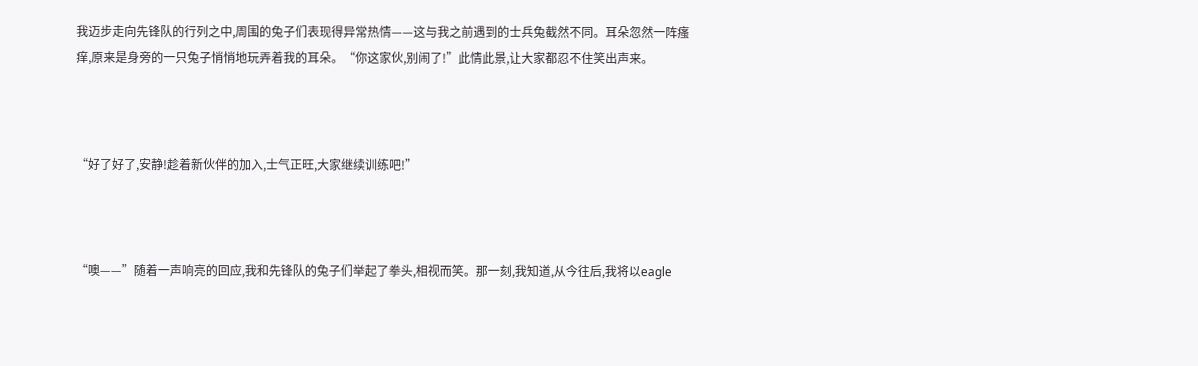我迈步走向先锋队的行列之中,周围的兔子们表现得异常热情——这与我之前遇到的士兵兔截然不同。耳朵忽然一阵瘙痒,原来是身旁的一只兔子悄悄地玩弄着我的耳朵。“你这家伙,别闹了!”此情此景,让大家都忍不住笑出声来。



“好了好了,安静!趁着新伙伴的加入,士气正旺,大家继续训练吧!”



“噢——”随着一声响亮的回应,我和先锋队的兔子们举起了拳头,相视而笑。那一刻,我知道,从今往后,我将以eagle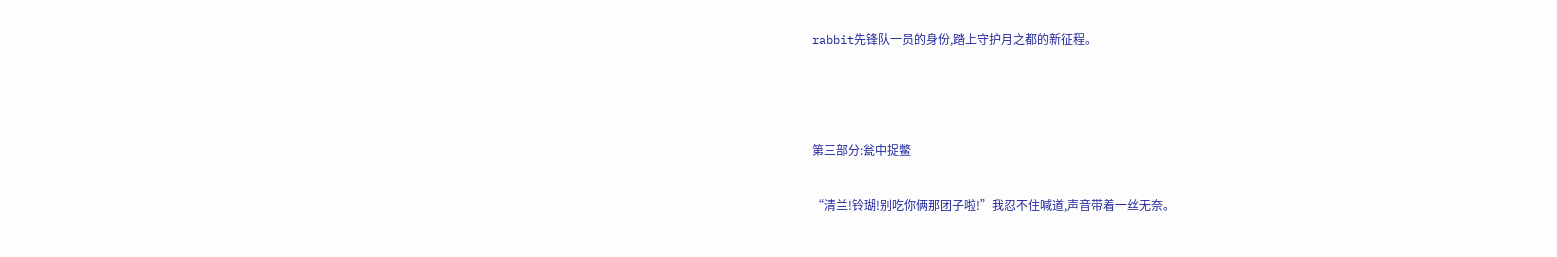rabbit先锋队一员的身份,踏上守护月之都的新征程。



第三部分:瓮中捉鳖

“清兰!铃瑚!别吃你俩那团子啦!”我忍不住喊道,声音带着一丝无奈。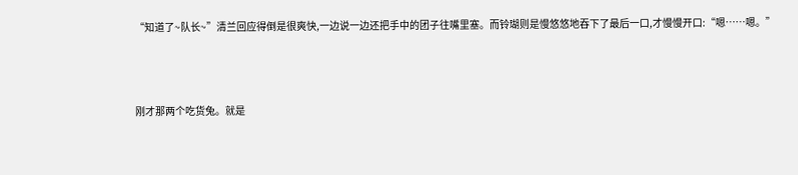“知道了~队长~”清兰回应得倒是很爽快,一边说一边还把手中的团子往嘴里塞。而铃瑚则是慢悠悠地吞下了最后一口,才慢慢开口:“嗯……嗯。”



刚才那两个吃货兔。就是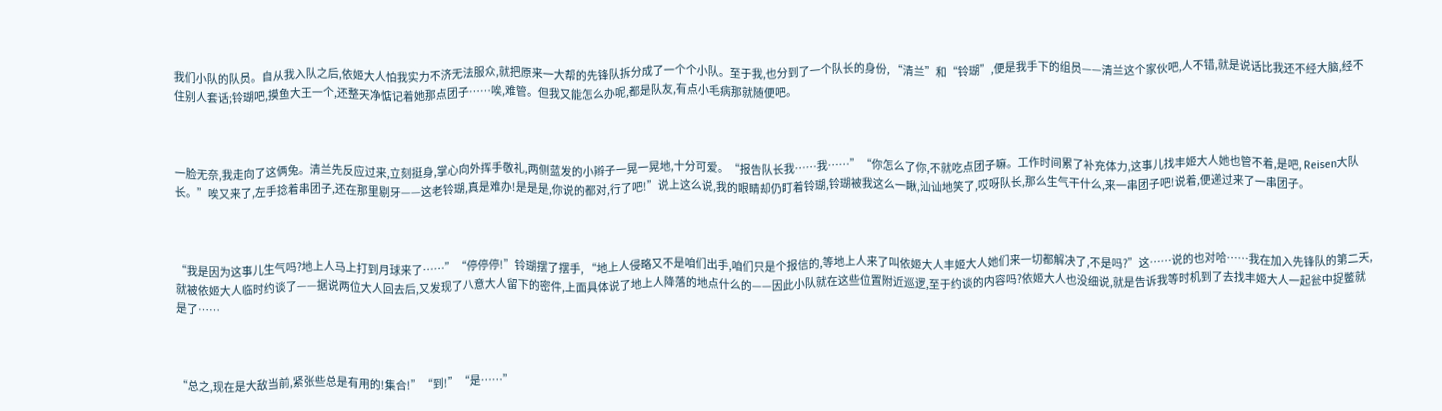我们小队的队员。自从我入队之后,依姬大人怕我实力不济无法服众,就把原来一大帮的先锋队拆分成了一个个小队。至于我,也分到了一个队长的身份, “清兰”和“铃瑚”,便是我手下的组员——清兰这个家伙吧,人不错,就是说话比我还不经大脑,经不住别人套话;铃瑚吧,摸鱼大王一个,还整天净惦记着她那点团子……唉,难管。但我又能怎么办呢,都是队友,有点小毛病那就随便吧。



一脸无奈,我走向了这俩兔。清兰先反应过来,立刻挺身,掌心向外挥手敬礼,两侧蓝发的小辫子一晃一晃地,十分可爱。“报告队长我……我……”“你怎么了你,不就吃点团子嘛。工作时间累了补充体力,这事儿找丰姬大人她也管不着,是吧, Reisen大队长。”唉又来了,左手捻着串团子,还在那里剔牙——这老铃瑚,真是难办!是是是,你说的都对,行了吧!”说上这么说,我的眼睛却仍盯着铃瑚,铃瑚被我这么一瞅,汕讪地笑了,哎呀队长,那么生气干什么,来一串团子吧!说着,便递过来了一串团子。



“我是因为这事儿生气吗?地上人马上打到月球来了……”“停停停!”铃瑚摆了摆手, “地上人侵略又不是咱们出手,咱们只是个报信的,等地上人来了叫依姬大人丰姬大人她们来一切都解决了,不是吗?”这……说的也对哈……我在加入先锋队的第二天,就被依姬大人临时约谈了——据说两位大人回去后,又发现了八意大人留下的密件,上面具体说了地上人降落的地点什么的——因此小队就在这些位置附近巡逻,至于约谈的内容吗?依姬大人也没细说,就是告诉我等时机到了去找丰姬大人一起瓮中捉鳖就是了……



“总之,现在是大敌当前,紧张些总是有用的!集合!”“到!”“是……”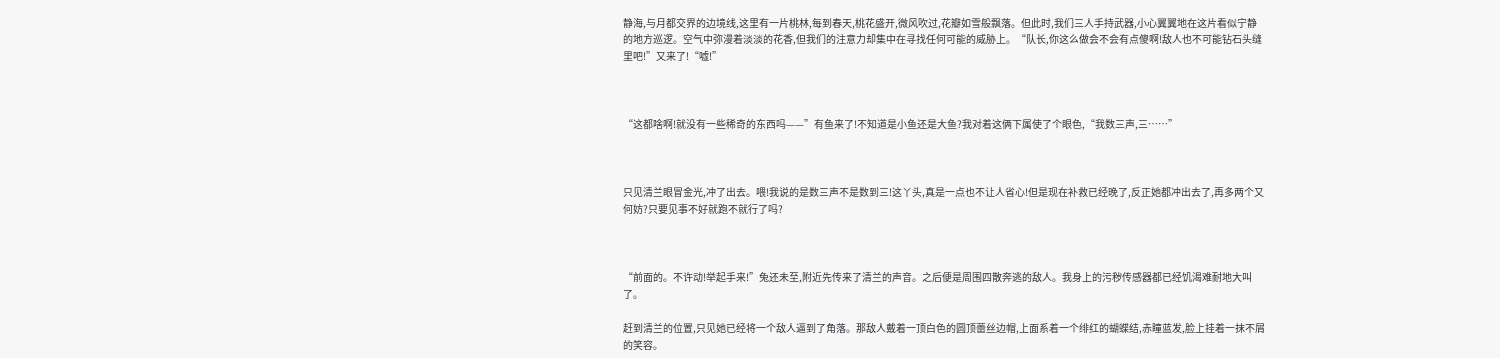静海,与月都交界的边境线,这里有一片桃林,每到春天,桃花盛开,微风吹过,花瓣如雪般飘落。但此时,我们三人手持武器,小心翼翼地在这片看似宁静的地方巡逻。空气中弥漫着淡淡的花香,但我们的注意力却集中在寻找任何可能的威胁上。“队长,你这么做会不会有点傻啊!敌人也不可能钻石头缝里吧!”又来了!“嘘!”



“这都啥啊!就没有一些稀奇的东西吗——”有鱼来了!不知道是小鱼还是大鱼?我对着这俩下属使了个眼色,“我数三声,三……”



只见清兰眼冒金光,冲了出去。喂!我说的是数三声不是数到三!这丫头,真是一点也不让人省心!但是现在补救已经晚了,反正她都冲出去了,再多两个又何妨?只要见事不好就跑不就行了吗?



“前面的。不许动!举起手来!”兔还未至,附近先传来了清兰的声音。之后便是周围四散奔逃的敌人。我身上的污秽传感器都已经饥渴难耐地大叫了。

赶到清兰的位置,只见她已经将一个敌人逼到了角落。那敌人戴着一顶白色的圆顶蕾丝边帽,上面系着一个绯红的蝴蝶结,赤瞳蓝发,脸上挂着一抹不屑的笑容。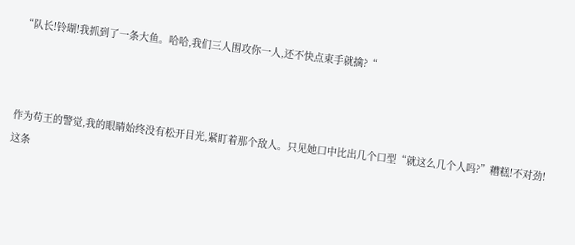“队长!铃瑚!我抓到了一条大鱼。哈哈,我们三人围攻你一人,还不快点束手就擒?“



作为苟王的警觉,我的眼睛始终没有松开目光,紧盯着那个敌人。只见她口中比出几个口型“就这么几个人吗?”糟糕!不对劲!这条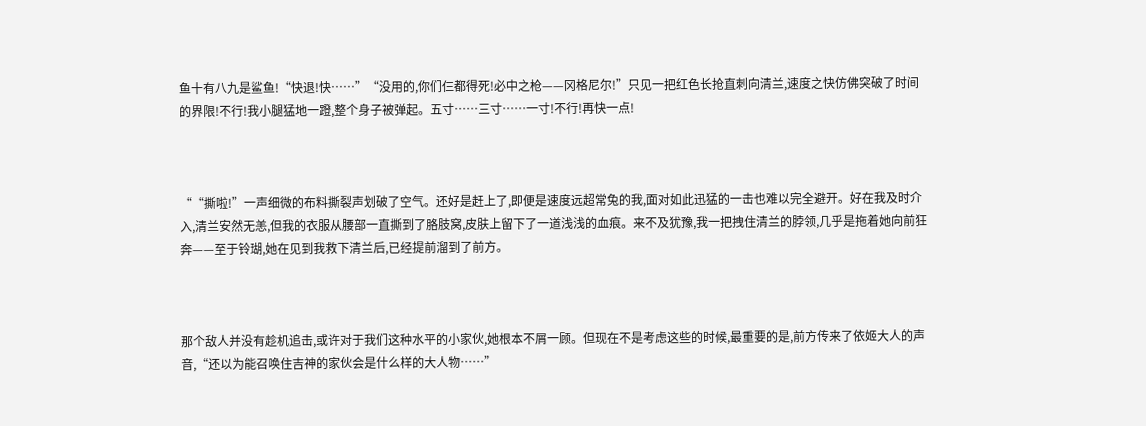鱼十有八九是鲨鱼!“快退!快……”“没用的,你们仨都得死!必中之枪——冈格尼尔!”只见一把红色长抢直刺向清兰,速度之快仿佛突破了时间的界限!不行!我小腿猛地一蹬,整个身子被弹起。五寸……三寸……一寸!不行!再快一点!



““撕啦!”一声细微的布料撕裂声划破了空气。还好是赶上了,即便是速度远超常兔的我,面对如此迅猛的一击也难以完全避开。好在我及时介入,清兰安然无恙,但我的衣服从腰部一直撕到了胳肢窝,皮肤上留下了一道浅浅的血痕。来不及犹豫,我一把拽住清兰的脖领,几乎是拖着她向前狂奔——至于铃瑚,她在见到我救下清兰后,已经提前溜到了前方。



那个敌人并没有趁机追击,或许对于我们这种水平的小家伙,她根本不屑一顾。但现在不是考虑这些的时候,最重要的是,前方传来了依姬大人的声音,“还以为能召唤住吉神的家伙会是什么样的大人物……”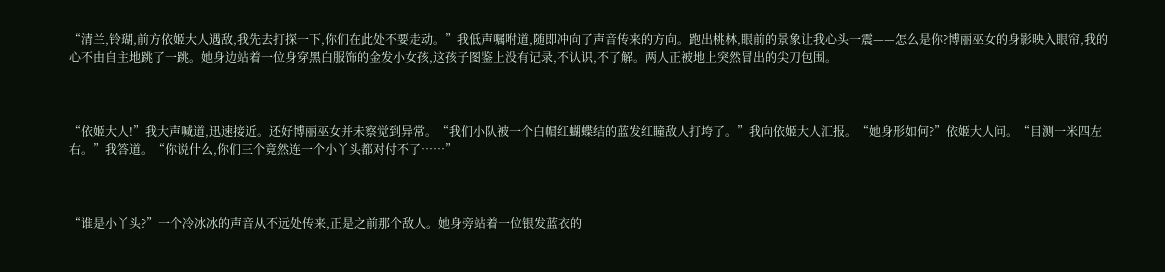“清兰,铃瑚,前方依姬大人遇敌,我先去打探一下,你们在此处不要走动。”我低声嘱咐道,随即冲向了声音传来的方向。跑出桃林,眼前的景象让我心头一震——怎么是你?博丽巫女的身影映入眼帘,我的心不由自主地跳了一跳。她身边站着一位身穿黑白服饰的金发小女孩,这孩子图鉴上没有记录,不认识,不了解。两人正被地上突然冒出的尖刀包围。



“依姬大人!”我大声喊道,迅速接近。还好博丽巫女并未察觉到异常。“我们小队被一个白帽红蝴蝶结的蓝发红瞳敌人打垮了。”我向依姬大人汇报。“她身形如何?”依姬大人问。“目测一米四左右。”我答道。“你说什么,你们三个竟然连一个小丫头都对付不了……”



“谁是小丫头?”一个冷冰冰的声音从不远处传来,正是之前那个敌人。她身旁站着一位银发蓝衣的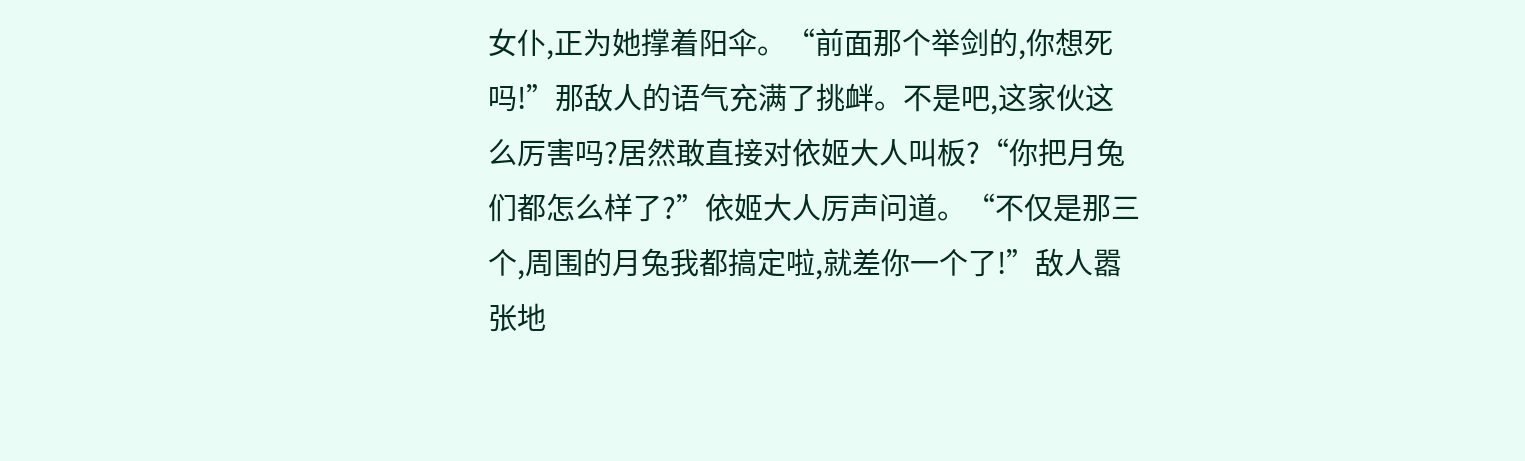女仆,正为她撑着阳伞。“前面那个举剑的,你想死吗!”那敌人的语气充满了挑衅。不是吧,这家伙这么厉害吗?居然敢直接对依姬大人叫板?“你把月兔们都怎么样了?”依姬大人厉声问道。“不仅是那三个,周围的月兔我都搞定啦,就差你一个了!”敌人嚣张地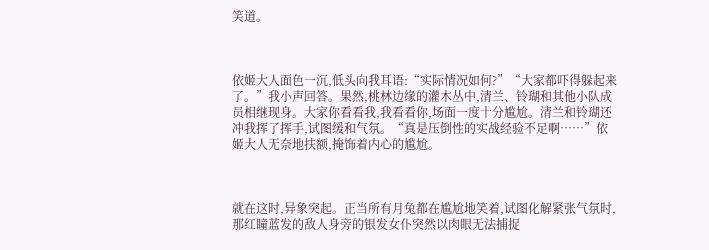笑道。



依姬大人面色一沉,低头向我耳语:“实际情况如何?”“大家都吓得躲起来了。”我小声回答。果然,桃林边缘的灌木丛中,清兰、铃瑚和其他小队成员相继现身。大家你看看我,我看看你,场面一度十分尴尬。清兰和铃瑚还冲我挥了挥手,试图缓和气氛。“真是压倒性的实战经验不足啊……”依姬大人无奈地扶额,掩饰着内心的尴尬。



就在这时,异象突起。正当所有月兔都在尴尬地笑着,试图化解紧张气氛时,那红瞳蓝发的敌人身旁的银发女仆突然以肉眼无法捕捉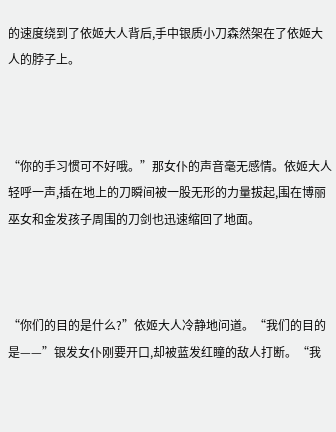的速度绕到了依姬大人背后,手中银质小刀森然架在了依姬大人的脖子上。



“你的手习惯可不好哦。”那女仆的声音毫无感情。依姬大人轻呼一声,插在地上的刀瞬间被一股无形的力量拔起,围在博丽巫女和金发孩子周围的刀剑也迅速缩回了地面。



“你们的目的是什么?”依姬大人冷静地问道。“我们的目的是——”银发女仆刚要开口,却被蓝发红瞳的敌人打断。“我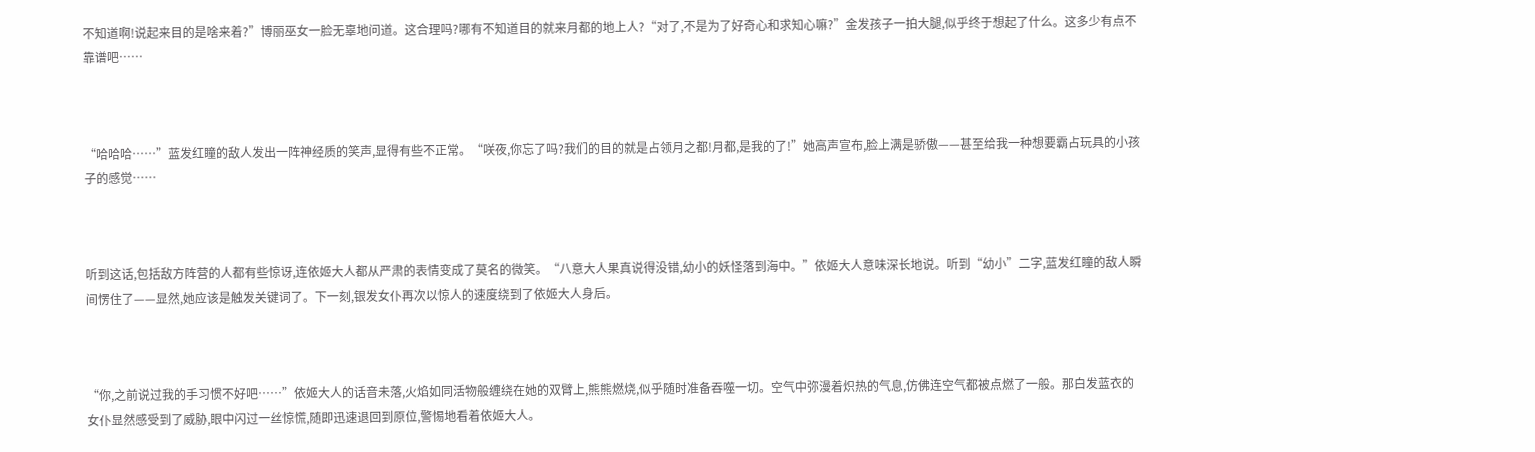不知道啊!说起来目的是啥来着?”博丽巫女一脸无辜地问道。这合理吗?哪有不知道目的就来月都的地上人?“对了,不是为了好奇心和求知心嘛?”金发孩子一拍大腿,似乎终于想起了什么。这多少有点不靠谱吧……



“哈哈哈……”蓝发红瞳的敌人发出一阵神经质的笑声,显得有些不正常。“咲夜,你忘了吗?我们的目的就是占领月之都!月都,是我的了!”她高声宣布,脸上满是骄傲——甚至给我一种想要霸占玩具的小孩子的感觉……



听到这话,包括敌方阵营的人都有些惊讶,连依姬大人都从严肃的表情变成了莫名的微笑。“八意大人果真说得没错,幼小的妖怪落到海中。”依姬大人意味深长地说。听到“幼小”二字,蓝发红瞳的敌人瞬间愣住了——显然,她应该是触发关键词了。下一刻,银发女仆再次以惊人的速度绕到了依姬大人身后。



“你,之前说过我的手习惯不好吧……”依姬大人的话音未落,火焰如同活物般缠绕在她的双臂上,熊熊燃烧,似乎随时准备吞噬一切。空气中弥漫着炽热的气息,仿佛连空气都被点燃了一般。那白发蓝衣的女仆显然感受到了威胁,眼中闪过一丝惊慌,随即迅速退回到原位,警惕地看着依姬大人。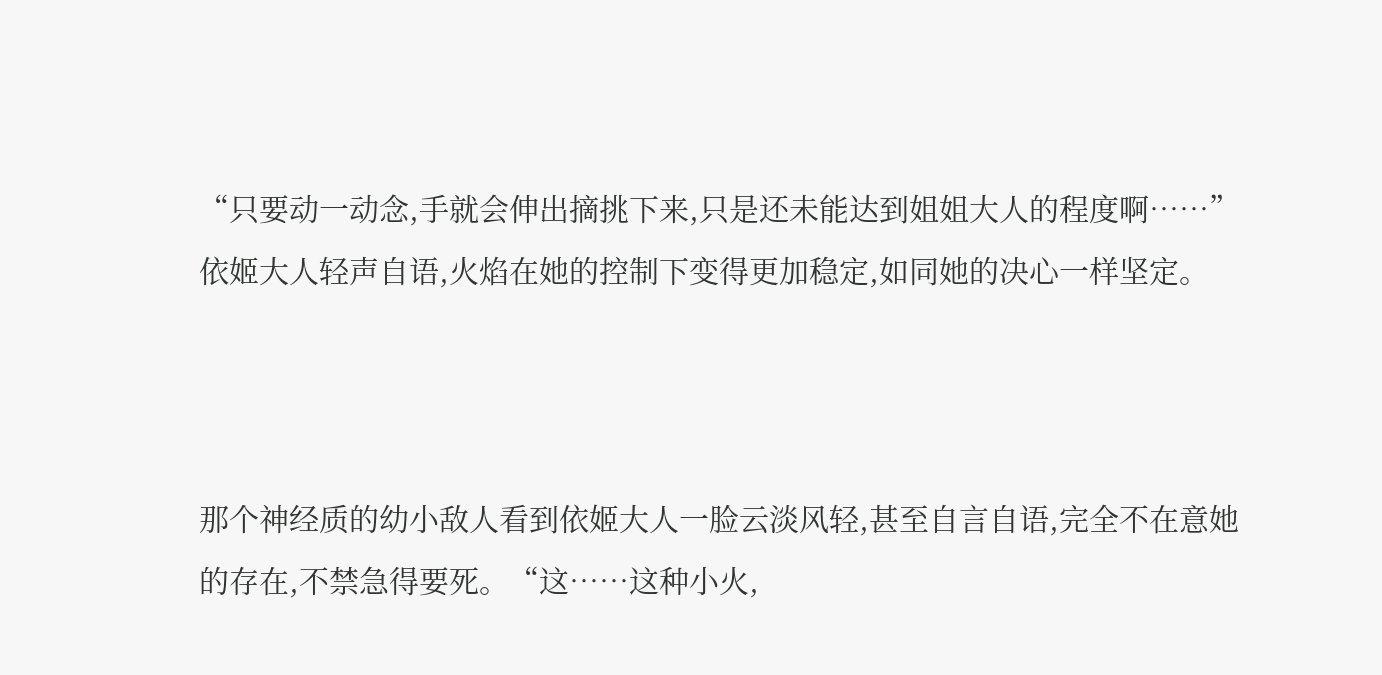“只要动一动念,手就会伸出摘挑下来,只是还未能达到姐姐大人的程度啊……”依姬大人轻声自语,火焰在她的控制下变得更加稳定,如同她的决心一样坚定。



那个神经质的幼小敌人看到依姬大人一脸云淡风轻,甚至自言自语,完全不在意她的存在,不禁急得要死。“这……这种小火,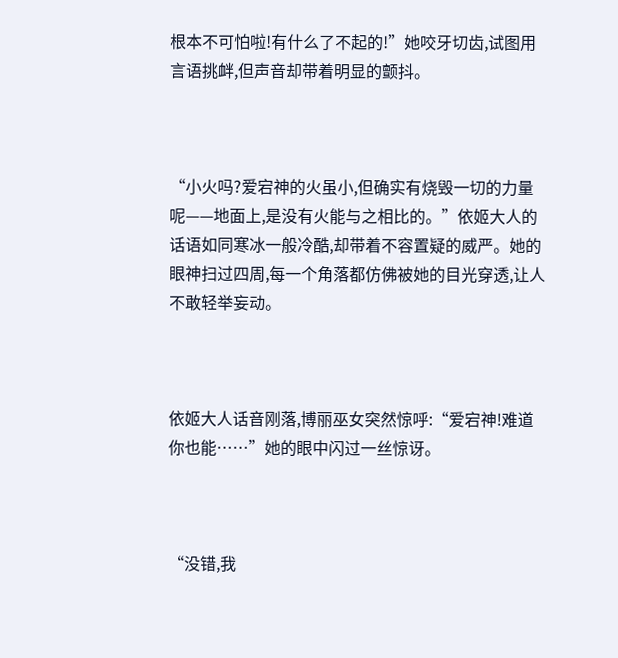根本不可怕啦!有什么了不起的!”她咬牙切齿,试图用言语挑衅,但声音却带着明显的颤抖。



“小火吗?爱宕神的火虽小,但确实有烧毁一切的力量呢——地面上,是没有火能与之相比的。”依姬大人的话语如同寒冰一般冷酷,却带着不容置疑的威严。她的眼神扫过四周,每一个角落都仿佛被她的目光穿透,让人不敢轻举妄动。



依姬大人话音刚落,博丽巫女突然惊呼:“爱宕神!难道你也能……”她的眼中闪过一丝惊讶。



“没错,我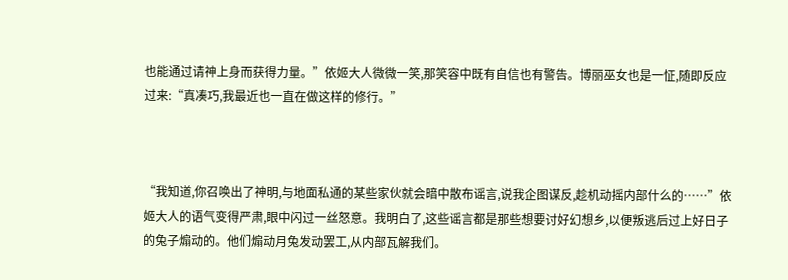也能通过请神上身而获得力量。”依姬大人微微一笑,那笑容中既有自信也有警告。博丽巫女也是一怔,随即反应过来:“真凑巧,我最近也一直在做这样的修行。”



“我知道,你召唤出了神明,与地面私通的某些家伙就会暗中散布谣言,说我企图谋反,趁机动摇内部什么的……”依姬大人的语气变得严肃,眼中闪过一丝怒意。我明白了,这些谣言都是那些想要讨好幻想乡,以便叛逃后过上好日子的兔子煽动的。他们煽动月兔发动罢工,从内部瓦解我们。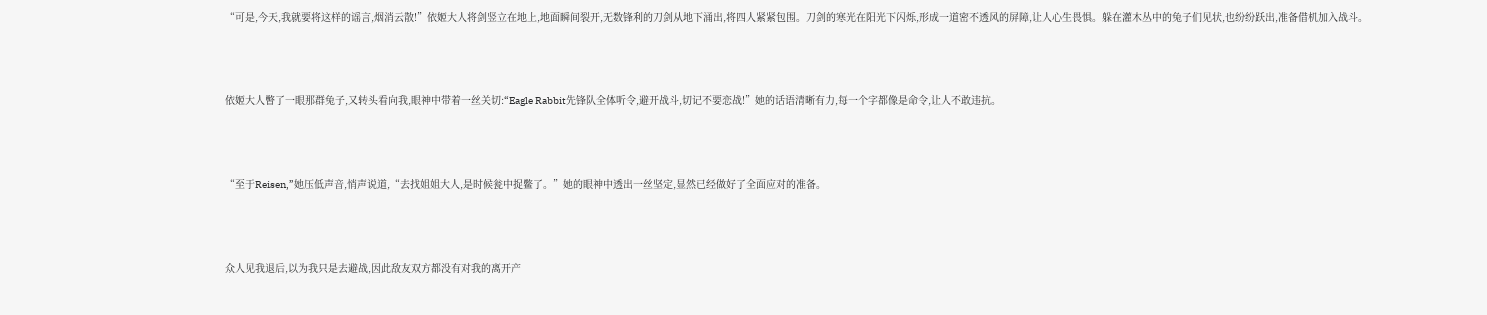“可是,今天,我就要将这样的谣言,烟消云散!”依姬大人将剑竖立在地上,地面瞬间裂开,无数锋利的刀剑从地下涌出,将四人紧紧包围。刀剑的寒光在阳光下闪烁,形成一道密不透风的屏障,让人心生畏惧。躲在灌木丛中的兔子们见状,也纷纷跃出,准备借机加入战斗。



依姬大人瞥了一眼那群兔子,又转头看向我,眼神中带着一丝关切:“Eagle Rabbit先锋队全体听令,避开战斗,切记不要恋战!”她的话语清晰有力,每一个字都像是命令,让人不敢违抗。



“至于Reisen,”她压低声音,悄声说道,“去找姐姐大人,是时候瓮中捉鳖了。”她的眼神中透出一丝坚定,显然已经做好了全面应对的准备。



众人见我退后,以为我只是去避战,因此敌友双方都没有对我的离开产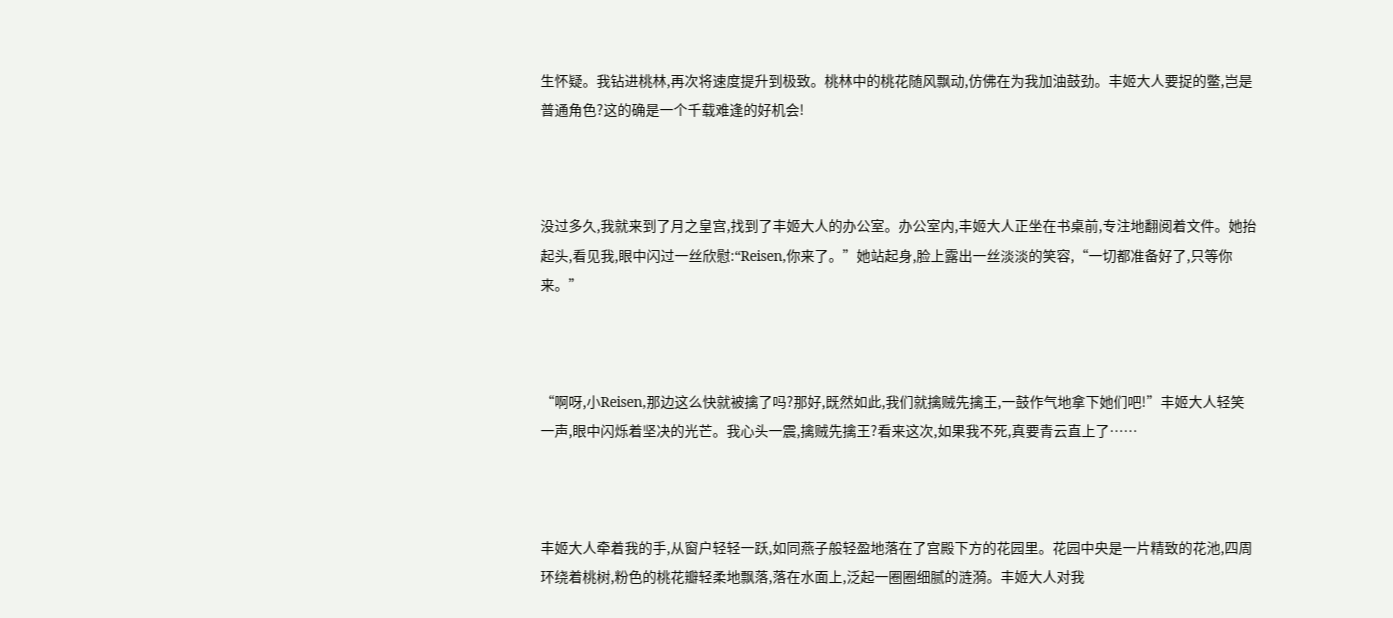生怀疑。我钻进桃林,再次将速度提升到极致。桃林中的桃花随风飘动,仿佛在为我加油鼓劲。丰姬大人要捉的鳖,岂是普通角色?这的确是一个千载难逢的好机会!



没过多久,我就来到了月之皇宫,找到了丰姬大人的办公室。办公室内,丰姬大人正坐在书桌前,专注地翻阅着文件。她抬起头,看见我,眼中闪过一丝欣慰:“Reisen,你来了。”她站起身,脸上露出一丝淡淡的笑容,“一切都准备好了,只等你来。”



“啊呀,小Reisen,那边这么快就被擒了吗?那好,既然如此,我们就擒贼先擒王,一鼓作气地拿下她们吧!”丰姬大人轻笑一声,眼中闪烁着坚决的光芒。我心头一震,擒贼先擒王?看来这次,如果我不死,真要青云直上了……



丰姬大人牵着我的手,从窗户轻轻一跃,如同燕子般轻盈地落在了宫殿下方的花园里。花园中央是一片精致的花池,四周环绕着桃树,粉色的桃花瓣轻柔地飘落,落在水面上,泛起一圈圈细腻的涟漪。丰姬大人对我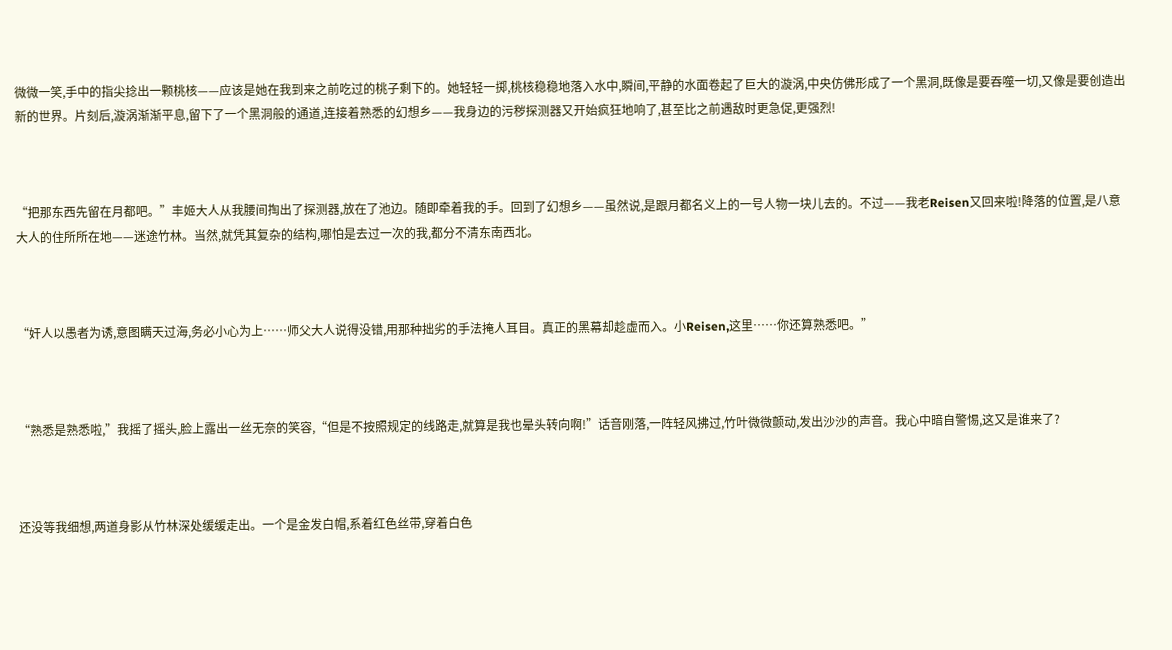微微一笑,手中的指尖捻出一颗桃核——应该是她在我到来之前吃过的桃子剩下的。她轻轻一掷,桃核稳稳地落入水中,瞬间,平静的水面卷起了巨大的漩涡,中央仿佛形成了一个黑洞,既像是要吞噬一切,又像是要创造出新的世界。片刻后,漩涡渐渐平息,留下了一个黑洞般的通道,连接着熟悉的幻想乡——我身边的污秽探测器又开始疯狂地响了,甚至比之前遇敌时更急促,更强烈!



“把那东西先留在月都吧。”丰姬大人从我腰间掏出了探测器,放在了池边。随即牵着我的手。回到了幻想乡——虽然说,是跟月都名义上的一号人物一块儿去的。不过——我老Reisen又回来啦!降落的位置,是八意大人的住所所在地——迷途竹林。当然,就凭其复杂的结构,哪怕是去过一次的我,都分不清东南西北。



“奸人以愚者为诱,意图瞒天过海,务必小心为上……师父大人说得没错,用那种拙劣的手法掩人耳目。真正的黑幕却趁虚而入。小Reisen,这里……你还算熟悉吧。”



“熟悉是熟悉啦,”我摇了摇头,脸上露出一丝无奈的笑容,“但是不按照规定的线路走,就算是我也晕头转向啊!”话音刚落,一阵轻风拂过,竹叶微微颤动,发出沙沙的声音。我心中暗自警惕,这又是谁来了?



还没等我细想,两道身影从竹林深处缓缓走出。一个是金发白帽,系着红色丝带,穿着白色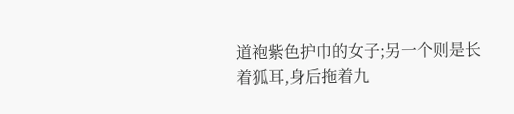道袍紫色护巾的女子;另一个则是长着狐耳,身后拖着九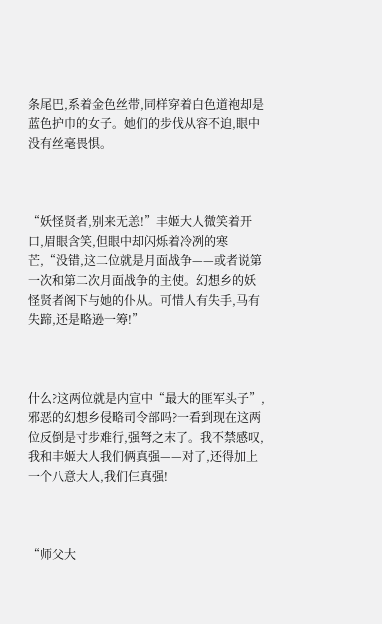条尾巴,系着金色丝带,同样穿着白色道袍却是蓝色护巾的女子。她们的步伐从容不迫,眼中没有丝毫畏惧。



“妖怪贤者,别来无恙!”丰姬大人微笑着开口,眉眼含笑,但眼中却闪烁着冷冽的寒芒,“没错,这二位就是月面战争——或者说第一次和第二次月面战争的主使。幻想乡的妖怪贤者阁下与她的仆从。可惜人有失手,马有失蹄,还是略逊一筹!”



什么?这两位就是内宣中“最大的匪军头子”,邪恶的幻想乡侵略司令部吗?一看到现在这两位反倒是寸步难行,强弩之末了。我不禁感叹,我和丰姬大人我们俩真强——对了,还得加上一个八意大人,我们仨真强!



“师父大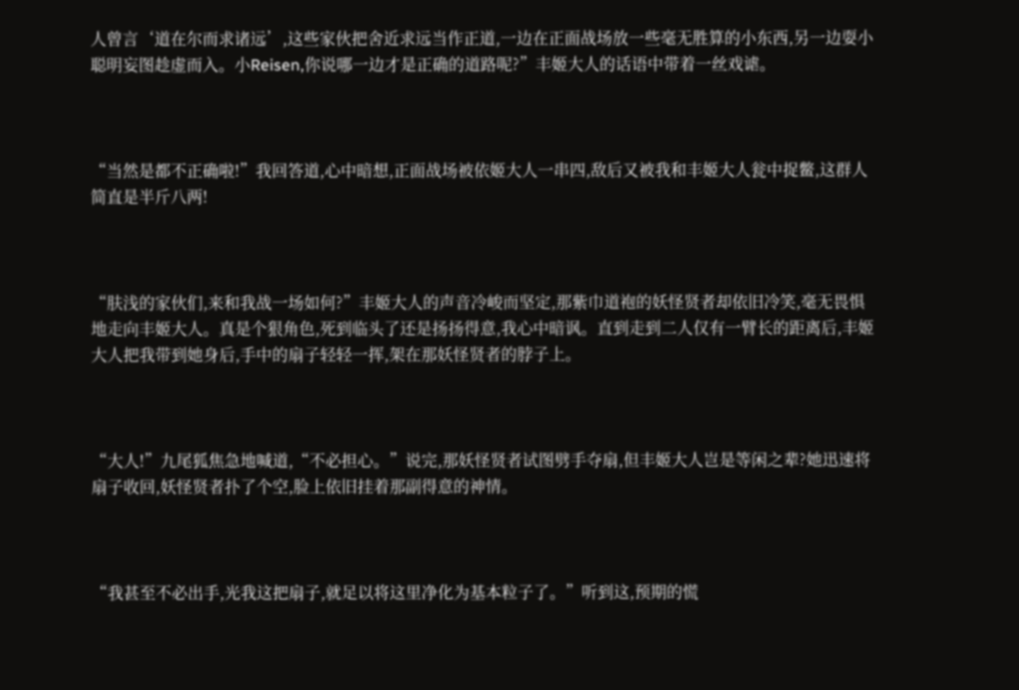人曾言‘道在尔而求诸远’,这些家伙把舍近求远当作正道,一边在正面战场放一些毫无胜算的小东西,另一边耍小聪明妄图趁虚而入。小Reisen,你说哪一边才是正确的道路呢?”丰姬大人的话语中带着一丝戏谑。



“当然是都不正确啦!”我回答道,心中暗想,正面战场被依姬大人一串四,敌后又被我和丰姬大人瓮中捉鳖,这群人简直是半斤八两!



“肤浅的家伙们,来和我战一场如何?”丰姬大人的声音冷峻而坚定,那紫巾道袍的妖怪贤者却依旧冷笑,毫无畏惧地走向丰姬大人。真是个狠角色,死到临头了还是扬扬得意,我心中暗讽。直到走到二人仅有一臂长的距离后,丰姬大人把我带到她身后,手中的扇子轻轻一挥,架在那妖怪贤者的脖子上。



“大人!”九尾狐焦急地喊道,“不必担心。”说完,那妖怪贤者试图劈手夺扇,但丰姬大人岂是等闲之辈?她迅速将扇子收回,妖怪贤者扑了个空,脸上依旧挂着那副得意的神情。



“我甚至不必出手,光我这把扇子,就足以将这里净化为基本粒子了。”听到这,预期的慌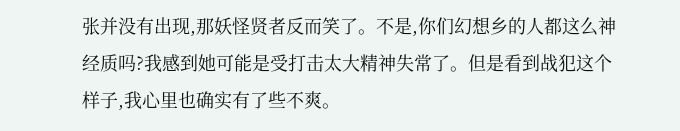张并没有出现,那妖怪贤者反而笑了。不是,你们幻想乡的人都这么神经质吗?我感到她可能是受打击太大精神失常了。但是看到战犯这个样子,我心里也确实有了些不爽。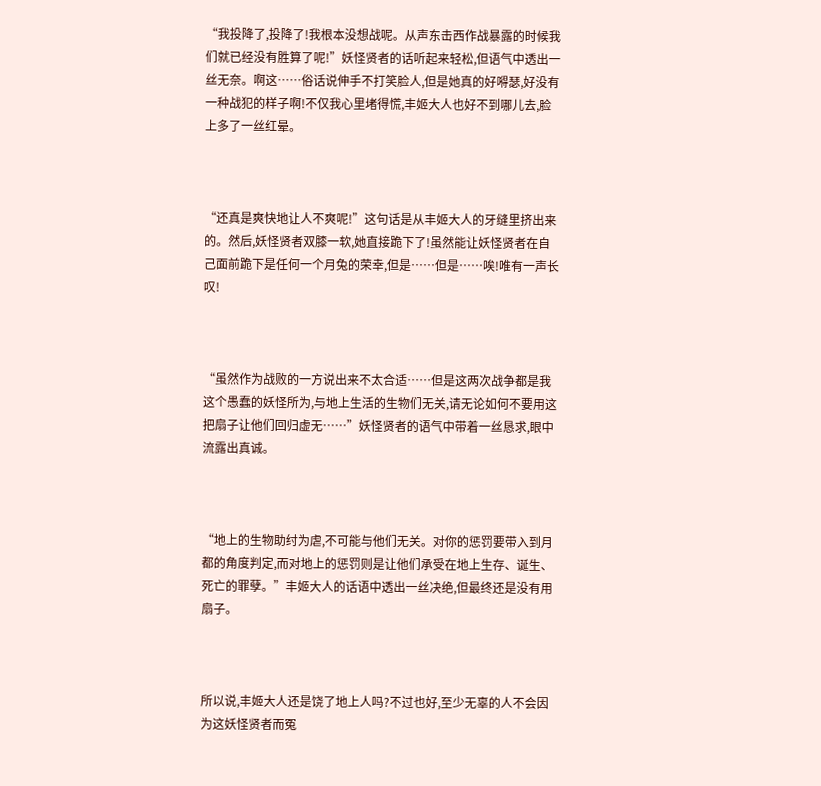“我投降了,投降了!我根本没想战呢。从声东击西作战暴露的时候我们就已经没有胜算了呢!”妖怪贤者的话听起来轻松,但语气中透出一丝无奈。啊这……俗话说伸手不打笑脸人,但是她真的好嘚瑟,好没有一种战犯的样子啊!不仅我心里堵得慌,丰姬大人也好不到哪儿去,脸上多了一丝红晕。



“还真是爽快地让人不爽呢!”这句话是从丰姬大人的牙缝里挤出来的。然后,妖怪贤者双膝一软,她直接跪下了!虽然能让妖怪贤者在自己面前跪下是任何一个月兔的荣幸,但是……但是……唉!唯有一声长叹!



“虽然作为战败的一方说出来不太合适……但是这两次战争都是我这个愚蠢的妖怪所为,与地上生活的生物们无关,请无论如何不要用这把扇子让他们回归虚无……”妖怪贤者的语气中带着一丝恳求,眼中流露出真诚。



“地上的生物助纣为虐,不可能与他们无关。对你的惩罚要带入到月都的角度判定,而对地上的惩罚则是让他们承受在地上生存、诞生、死亡的罪孽。”丰姬大人的话语中透出一丝决绝,但最终还是没有用扇子。



所以说,丰姬大人还是饶了地上人吗?不过也好,至少无辜的人不会因为这妖怪贤者而冤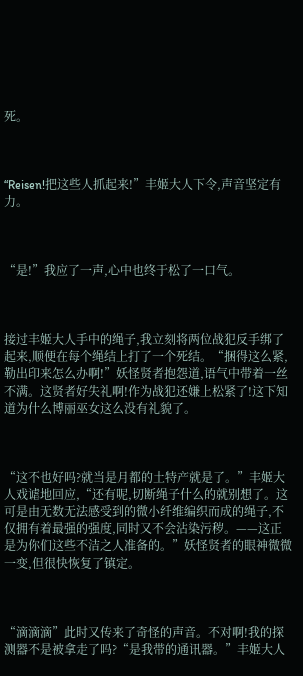死。



“Reisen!把这些人抓起来!”丰姬大人下令,声音坚定有力。



“是!”我应了一声,心中也终于松了一口气。



接过丰姬大人手中的绳子,我立刻将两位战犯反手绑了起来,顺便在每个绳结上打了一个死结。“捆得这么紧,勒出印来怎么办啊!”妖怪贤者抱怨道,语气中带着一丝不满。这贤者好失礼啊!作为战犯还嫌上松紧了!这下知道为什么博丽巫女这么没有礼貌了。



“这不也好吗?就当是月都的土特产就是了。”丰姬大人戏谑地回应,“还有呢,切断绳子什么的就别想了。这可是由无数无法感受到的微小纤维编织而成的绳子,不仅拥有着最强的强度,同时又不会沾染污秽。——这正是为你们这些不洁之人准备的。”妖怪贤者的眼神微微一变,但很快恢复了镇定。



“滴滴滴”此时又传来了奇怪的声音。不对啊!我的探测器不是被拿走了吗?“是我带的通讯器。”丰姬大人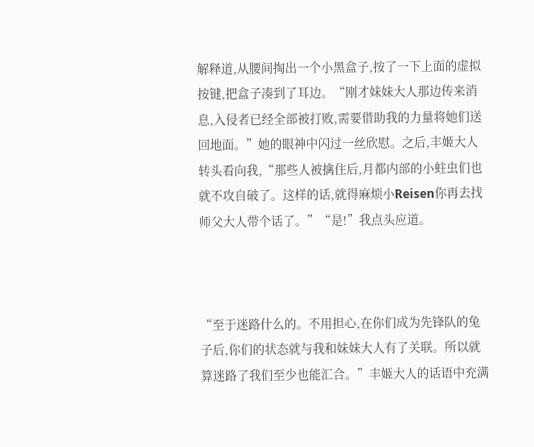解释道,从腰间掏出一个小黑盒子,按了一下上面的虚拟按键,把盒子凑到了耳边。“刚才妹妹大人那边传来消息,入侵者已经全部被打败,需要借助我的力量将她们送回地面。”她的眼神中闪过一丝欣慰。之后,丰姬大人转头看向我,“那些人被擒住后,月都内部的小蛀虫们也就不攻自破了。这样的话,就得麻烦小Reisen你再去找师父大人带个话了。”“是!”我点头应道。



“至于迷路什么的。不用担心,在你们成为先锋队的兔子后,你们的状态就与我和妹妹大人有了关联。所以就算迷路了我们至少也能汇合。”丰姬大人的话语中充满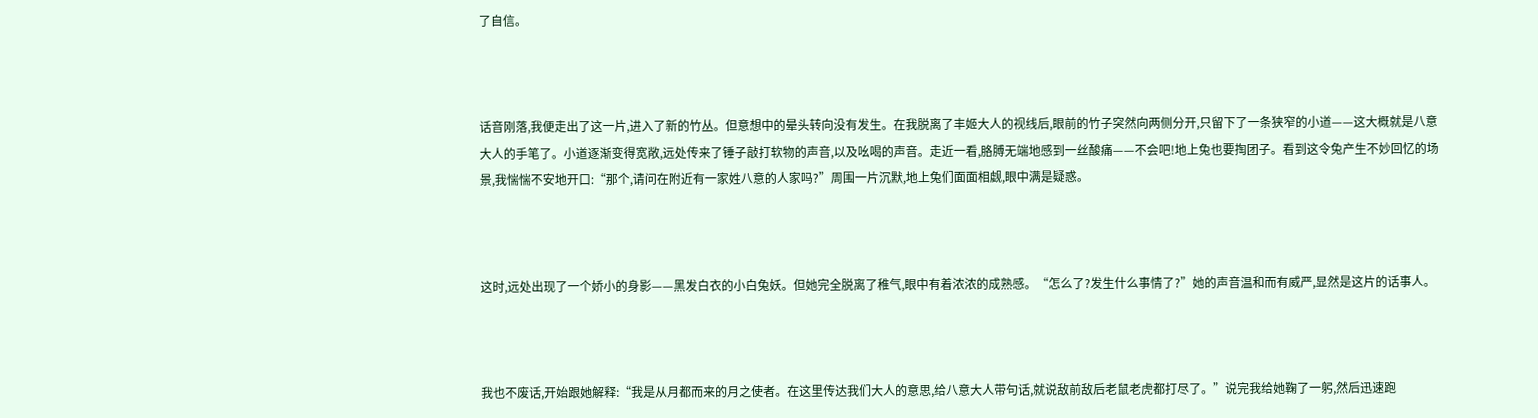了自信。



话音刚落,我便走出了这一片,进入了新的竹丛。但意想中的晕头转向没有发生。在我脱离了丰姬大人的视线后,眼前的竹子突然向两侧分开,只留下了一条狭窄的小道——这大概就是八意大人的手笔了。小道逐渐变得宽敞,远处传来了锤子敲打软物的声音,以及吆喝的声音。走近一看,胳膊无端地感到一丝酸痛——不会吧!地上兔也要掏团子。看到这令兔产生不妙回忆的场景,我惴惴不安地开口:“那个,请问在附近有一家姓八意的人家吗?”周围一片沉默,地上兔们面面相觑,眼中满是疑惑。



这时,远处出现了一个娇小的身影——黑发白衣的小白兔妖。但她完全脱离了稚气,眼中有着浓浓的成熟感。“怎么了?发生什么事情了?”她的声音温和而有威严,显然是这片的话事人。



我也不废话,开始跟她解释:“我是从月都而来的月之使者。在这里传达我们大人的意思,给八意大人带句话,就说敌前敌后老鼠老虎都打尽了。”说完我给她鞠了一躬,然后迅速跑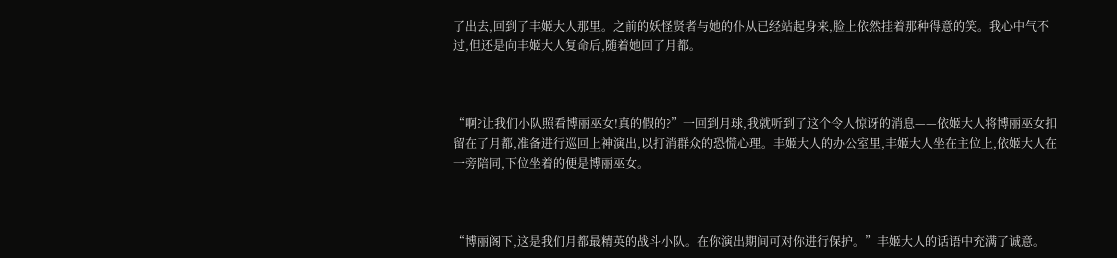了出去,回到了丰姬大人那里。之前的妖怪贤者与她的仆从已经站起身来,脸上依然挂着那种得意的笑。我心中气不过,但还是向丰姬大人复命后,随着她回了月都。



“啊?让我们小队照看博丽巫女!真的假的?”一回到月球,我就听到了这个令人惊讶的消息——依姬大人将博丽巫女扣留在了月都,准备进行巡回上神演出,以打消群众的恐慌心理。丰姬大人的办公室里,丰姬大人坐在主位上,依姬大人在一旁陪同,下位坐着的便是博丽巫女。



“博丽阁下,这是我们月都最精英的战斗小队。在你演出期间可对你进行保护。”丰姬大人的话语中充满了诚意。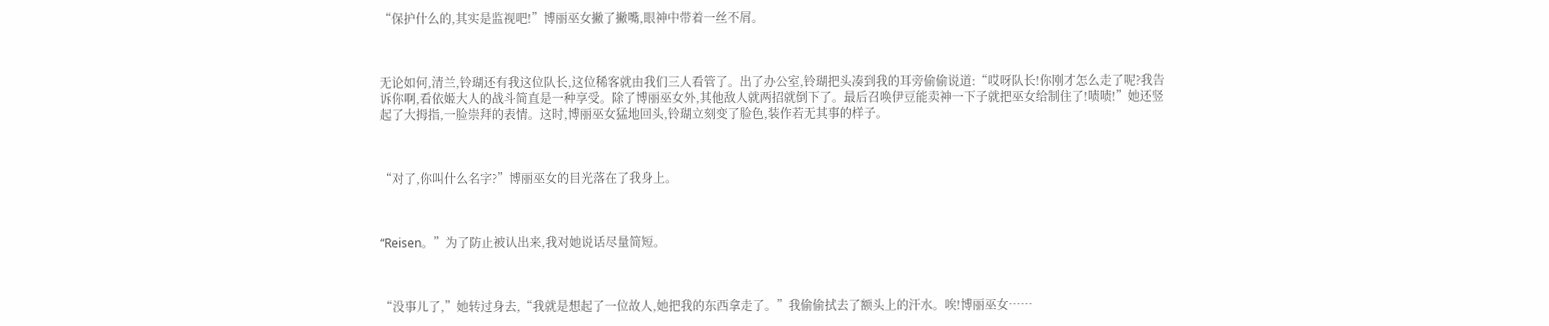“保护什么的,其实是监视吧!”博丽巫女撇了撇嘴,眼神中带着一丝不屑。



无论如何,清兰,铃瑚还有我这位队长,这位稀客就由我们三人看管了。出了办公室,铃瑚把头凑到我的耳旁偷偷说道:“哎呀队长!你刚才怎么走了呢?我告诉你啊,看依姬大人的战斗简直是一种享受。除了博丽巫女外,其他敌人就两招就倒下了。最后召唤伊豆能卖神一下子就把巫女给制住了!啧啧!”她还竖起了大拇指,一脸崇拜的表情。这时,博丽巫女猛地回头,铃瑚立刻变了脸色,装作若无其事的样子。



“对了,你叫什么名字?”博丽巫女的目光落在了我身上。



“Reisen。”为了防止被认出来,我对她说话尽量简短。



“没事儿了,”她转过身去,“我就是想起了一位故人,她把我的东西拿走了。”我偷偷拭去了额头上的汗水。唉!博丽巫女……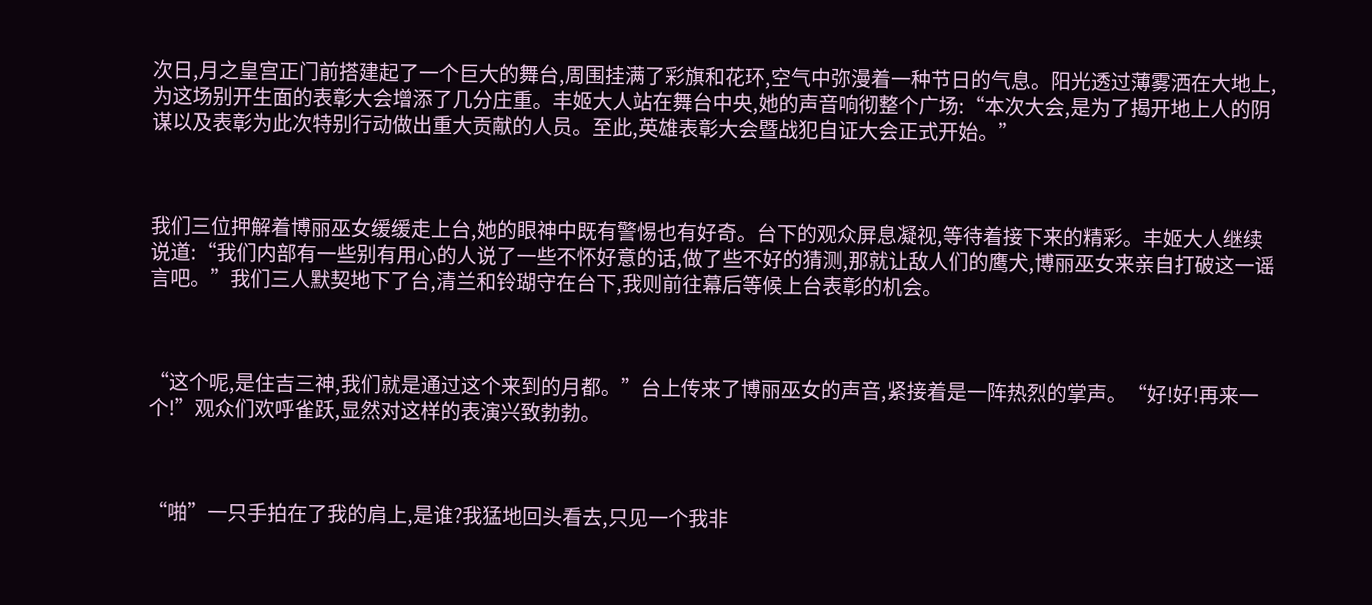次日,月之皇宫正门前搭建起了一个巨大的舞台,周围挂满了彩旗和花环,空气中弥漫着一种节日的气息。阳光透过薄雾洒在大地上,为这场别开生面的表彰大会增添了几分庄重。丰姬大人站在舞台中央,她的声音响彻整个广场:“本次大会,是为了揭开地上人的阴谋以及表彰为此次特别行动做出重大贡献的人员。至此,英雄表彰大会暨战犯自证大会正式开始。”



我们三位押解着博丽巫女缓缓走上台,她的眼神中既有警惕也有好奇。台下的观众屏息凝视,等待着接下来的精彩。丰姬大人继续说道:“我们内部有一些别有用心的人说了一些不怀好意的话,做了些不好的猜测,那就让敌人们的鹰犬,博丽巫女来亲自打破这一谣言吧。”我们三人默契地下了台,清兰和铃瑚守在台下,我则前往幕后等候上台表彰的机会。



“这个呢,是住吉三神,我们就是通过这个来到的月都。”台上传来了博丽巫女的声音,紧接着是一阵热烈的掌声。“好!好!再来一个!”观众们欢呼雀跃,显然对这样的表演兴致勃勃。



“啪”一只手拍在了我的肩上,是谁?我猛地回头看去,只见一个我非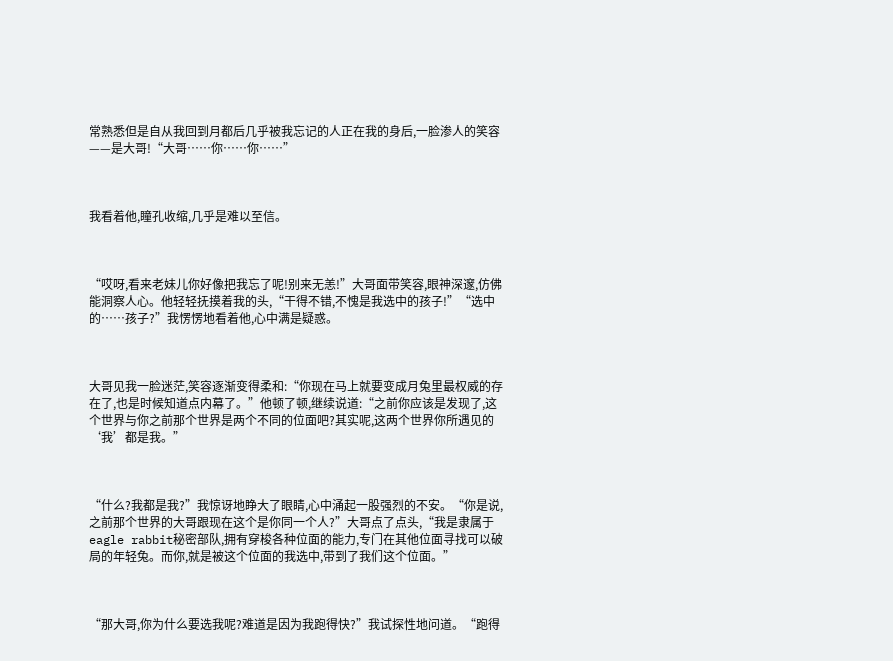常熟悉但是自从我回到月都后几乎被我忘记的人正在我的身后,一脸渗人的笑容——是大哥!“大哥……你……你……”



我看着他,瞳孔收缩,几乎是难以至信。



“哎呀,看来老妹儿你好像把我忘了呢!别来无恙!”大哥面带笑容,眼神深邃,仿佛能洞察人心。他轻轻抚摸着我的头,“干得不错,不愧是我选中的孩子!”“选中的……孩子?”我愣愣地看着他,心中满是疑惑。



大哥见我一脸迷茫,笑容逐渐变得柔和:“你现在马上就要变成月兔里最权威的存在了,也是时候知道点内幕了。”他顿了顿,继续说道:“之前你应该是发现了,这个世界与你之前那个世界是两个不同的位面吧?其实呢,这两个世界你所遇见的‘我’都是我。”



“什么?我都是我?”我惊讶地睁大了眼睛,心中涌起一股强烈的不安。“你是说,之前那个世界的大哥跟现在这个是你同一个人?”大哥点了点头,“我是隶属于eagle rabbit秘密部队,拥有穿梭各种位面的能力,专门在其他位面寻找可以破局的年轻兔。而你,就是被这个位面的我选中,带到了我们这个位面。”



“那大哥,你为什么要选我呢?难道是因为我跑得快?”我试探性地问道。“跑得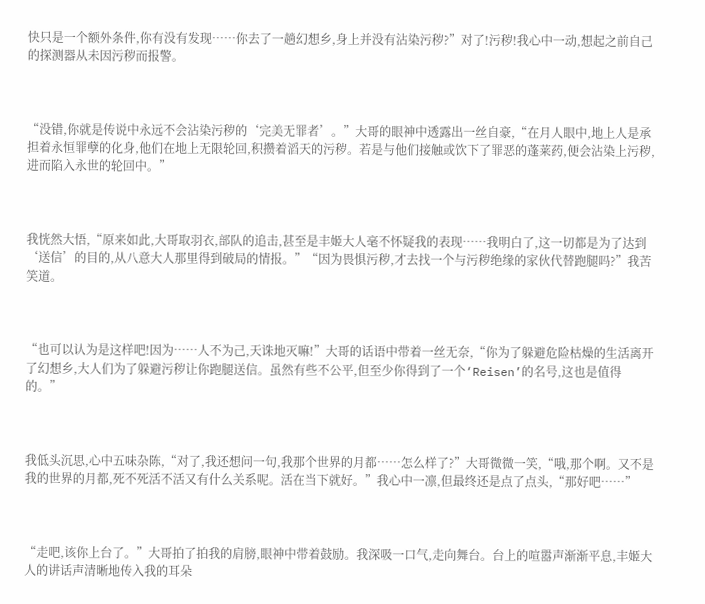快只是一个额外条件,你有没有发现……你去了一趟幻想乡,身上并没有沾染污秽?”对了!污秽!我心中一动,想起之前自己的探测器从未因污秽而报警。



“没错,你就是传说中永远不会沾染污秽的‘完美无罪者’。”大哥的眼神中透露出一丝自豪,“在月人眼中,地上人是承担着永恒罪孽的化身,他们在地上无限轮回,积攒着滔天的污秽。若是与他们接触或饮下了罪恶的蓬莱药,便会沾染上污秽,进而陷入永世的轮回中。”



我恍然大悟,“原来如此,大哥取羽衣,部队的追击,甚至是丰姬大人毫不怀疑我的表现……我明白了,这一切都是为了达到‘送信’的目的,从八意大人那里得到破局的情报。”“因为畏惧污秽,才去找一个与污秽绝缘的家伙代替跑腿吗?”我苦笑道。



“也可以认为是这样吧!因为……人不为己,天诛地灭嘛!”大哥的话语中带着一丝无奈,“你为了躲避危险枯燥的生活离开了幻想乡,大人们为了躲避污秽让你跑腿送信。虽然有些不公平,但至少你得到了一个‘Reisen’的名号,这也是值得的。”



我低头沉思,心中五味杂陈,“对了,我还想问一句,我那个世界的月都……怎么样了?”大哥微微一笑,“哦,那个啊。又不是我的世界的月都,死不死活不活又有什么关系呢。活在当下就好。”我心中一凛,但最终还是点了点头,“那好吧……”



“走吧,该你上台了。”大哥拍了拍我的肩膀,眼神中带着鼓励。我深吸一口气,走向舞台。台上的喧嚣声渐渐平息,丰姬大人的讲话声清晰地传入我的耳朵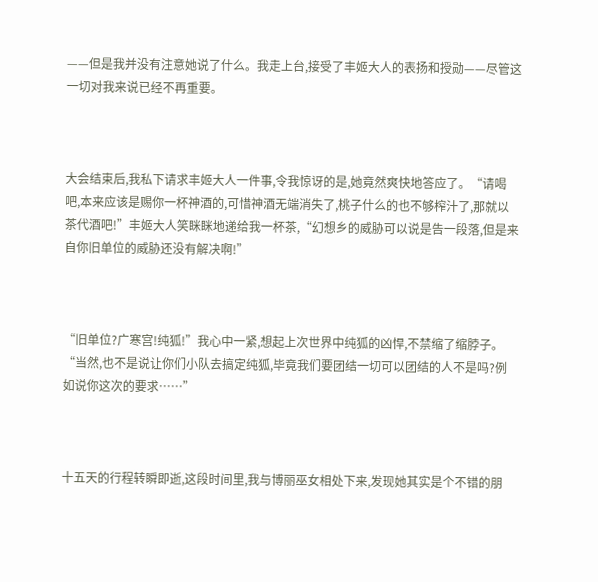——但是我并没有注意她说了什么。我走上台,接受了丰姬大人的表扬和授勋——尽管这一切对我来说已经不再重要。



大会结束后,我私下请求丰姬大人一件事,令我惊讶的是,她竟然爽快地答应了。“请喝吧,本来应该是赐你一杯神酒的,可惜神酒无端消失了,桃子什么的也不够榨汁了,那就以茶代酒吧!”丰姬大人笑眯眯地递给我一杯茶,“幻想乡的威胁可以说是告一段落,但是来自你旧单位的威胁还没有解决啊!”



“旧单位?广寒宫!纯狐!”我心中一紧,想起上次世界中纯狐的凶悍,不禁缩了缩脖子。“当然,也不是说让你们小队去搞定纯狐,毕竟我们要团结一切可以团结的人不是吗?例如说你这次的要求……”



十五天的行程转瞬即逝,这段时间里,我与博丽巫女相处下来,发现她其实是个不错的朋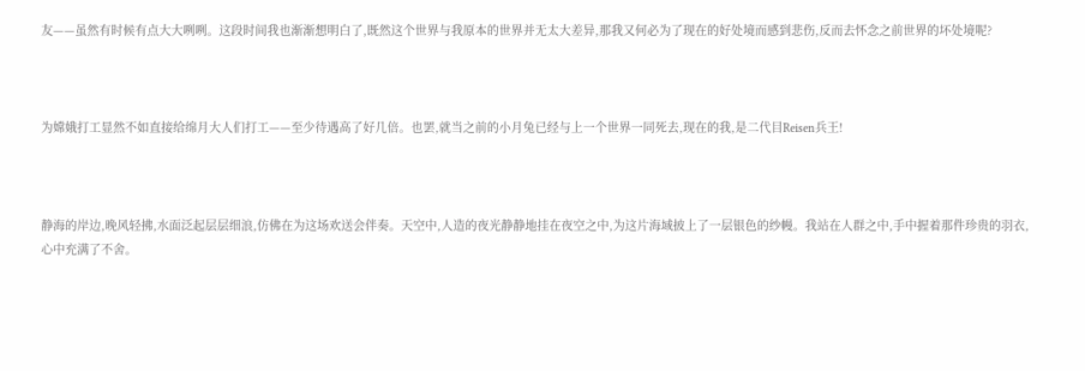友——虽然有时候有点大大咧咧。这段时间我也渐渐想明白了,既然这个世界与我原本的世界并无太大差异,那我又何必为了现在的好处境而感到悲伤,反而去怀念之前世界的坏处境呢?



为嫦娥打工显然不如直接给绵月大人们打工——至少待遇高了好几倍。也罢,就当之前的小月兔已经与上一个世界一同死去,现在的我,是二代目Reisen兵王!



静海的岸边,晚风轻拂,水面泛起层层细浪,仿佛在为这场欢送会伴奏。天空中,人造的夜光静静地挂在夜空之中,为这片海域披上了一层银色的纱幔。我站在人群之中,手中握着那件珍贵的羽衣,心中充满了不舍。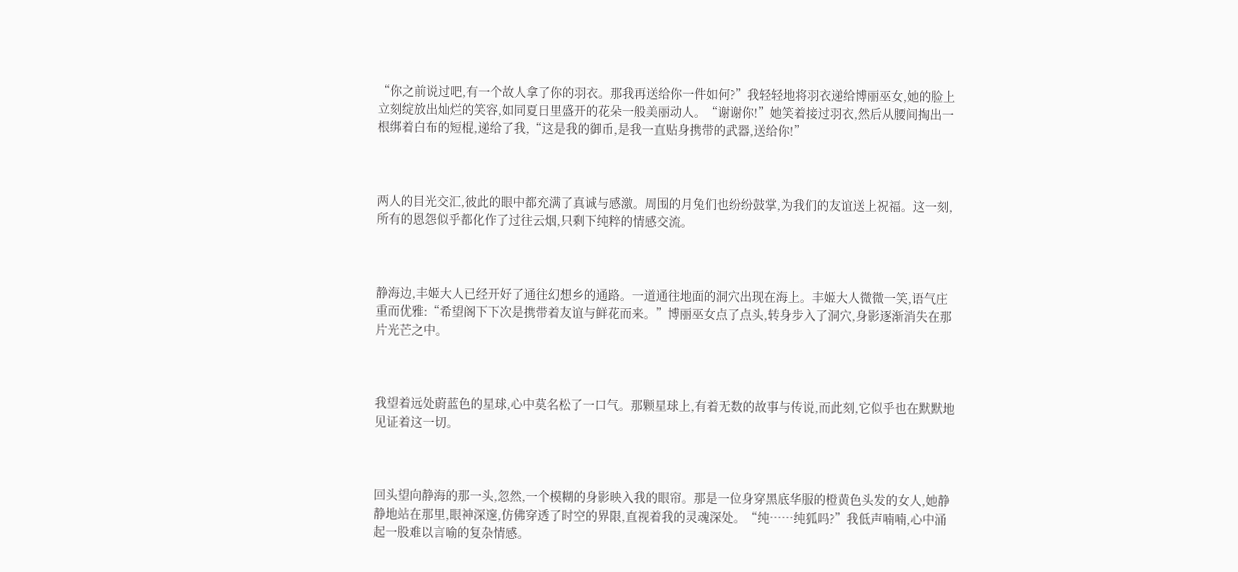“你之前说过吧,有一个故人拿了你的羽衣。那我再送给你一件如何?”我轻轻地将羽衣递给博丽巫女,她的脸上立刻绽放出灿烂的笑容,如同夏日里盛开的花朵一般美丽动人。“谢谢你!”她笑着接过羽衣,然后从腰间掏出一根绑着白布的短棍,递给了我,“这是我的御币,是我一直贴身携带的武器,送给你!”



两人的目光交汇,彼此的眼中都充满了真诚与感激。周围的月兔们也纷纷鼓掌,为我们的友谊送上祝福。这一刻,所有的恩怨似乎都化作了过往云烟,只剩下纯粹的情感交流。



静海边,丰姬大人已经开好了通往幻想乡的通路。一道通往地面的洞穴出现在海上。丰姬大人微微一笑,语气庄重而优雅:“希望阁下下次是携带着友谊与鲜花而来。”博丽巫女点了点头,转身步入了洞穴,身影逐渐消失在那片光芒之中。



我望着远处蔚蓝色的星球,心中莫名松了一口气。那颗星球上,有着无数的故事与传说,而此刻,它似乎也在默默地见证着这一切。



回头望向静海的那一头,忽然,一个模糊的身影映入我的眼帘。那是一位身穿黑底华服的橙黄色头发的女人,她静静地站在那里,眼神深邃,仿佛穿透了时空的界限,直视着我的灵魂深处。“纯……纯狐吗?”我低声喃喃,心中涌起一股难以言喻的复杂情感。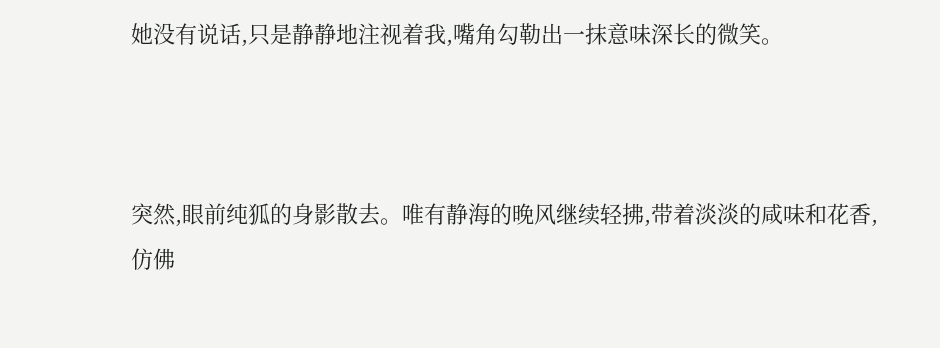她没有说话,只是静静地注视着我,嘴角勾勒出一抹意味深长的微笑。



突然,眼前纯狐的身影散去。唯有静海的晚风继续轻拂,带着淡淡的咸味和花香,仿佛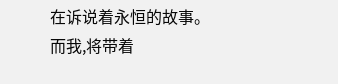在诉说着永恒的故事。而我,将带着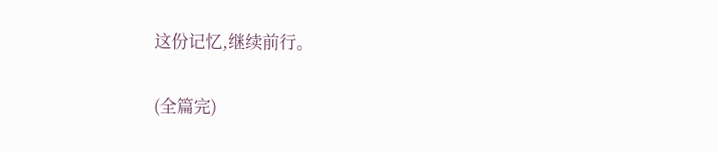这份记忆,继续前行。

(全篇完)